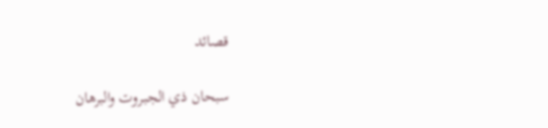قصائد

سبحان ذي الجبروت والبرهان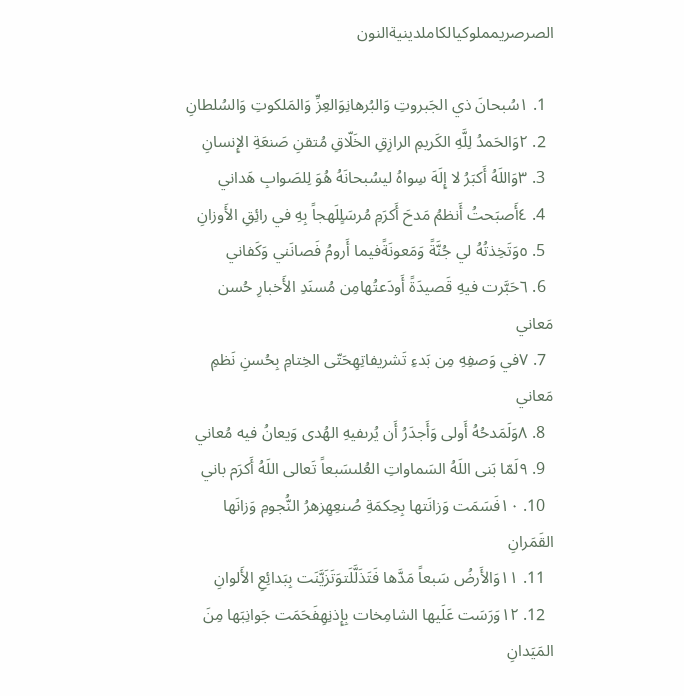الصرصريمملوكيالكاملدينيةالنون

  1. ١سُبحانَ ذي الجَبروتِ وَالبُرهانِوَالعِزِّ وَالمَلكوتِ وَالسُلطانِ
  2. ٢وَالحَمدُ لِلَّهِ الكَريمِ الرازِقِ الخَلّاقِ مُتقنِ صَنعَةِ الإِنسانِ
  3. ٣وَاللَهُ أَكبَرُ لا إِلَهَ سِواهُ ليسُبحانَهُ هُوَ لِلصَوابِ هَداني
  4. ٤أَصبَحتُ أَنظمُ مَدحَ أَكرَمِ مُرسَلٍلَهجاً بِهِ في رائِقِ الأَوزانِ
  5. ٥وَتَخِذتُهُ لي جُنَّةً وَمَعونَةًفيما أَرومُ فَصانَني وَكَفاني
  6. ٦حَبَّرت فيهِ قَصيدَةً أَودَعتُهامِن مُسنَدِ الأَخبارِ حُسن مَعاني
  7. ٧في وَصفِهِ مِن بَدءِ تَشريفاتِهِحَتّى الخِتامِ بِحُسنِ نَظمِ مَعاني
  8. ٨وَلَمَدحُهُ أَولى وَأَجدَرُ أَن يُرىفيهِ الهُدى وَيعانُ فيه مُعاني
  9. ٩لَمّا بَنى اللَهُ السَماواتِ العُلىسَبعاً تَعالى اللَهُ أَكرَم باني
  10. ١٠فَسَمَت وَزانَتها بِحِكمَةِ صُنعِهِزهرُ النُّجومِ وَزانَها القَمَرانِ
  11. ١١وَالأَرضُ سَبعاً مَدَّها فَتَذَلَّلَتوَتَزَيَّنَت بِبَدائِعِ الأَلوانِ
  12. ١٢وَرَسَت عَلَيها الشامِخات بِإِذنِهِفَحَمَت جَوانِبَها مِنَ المَيَدانِ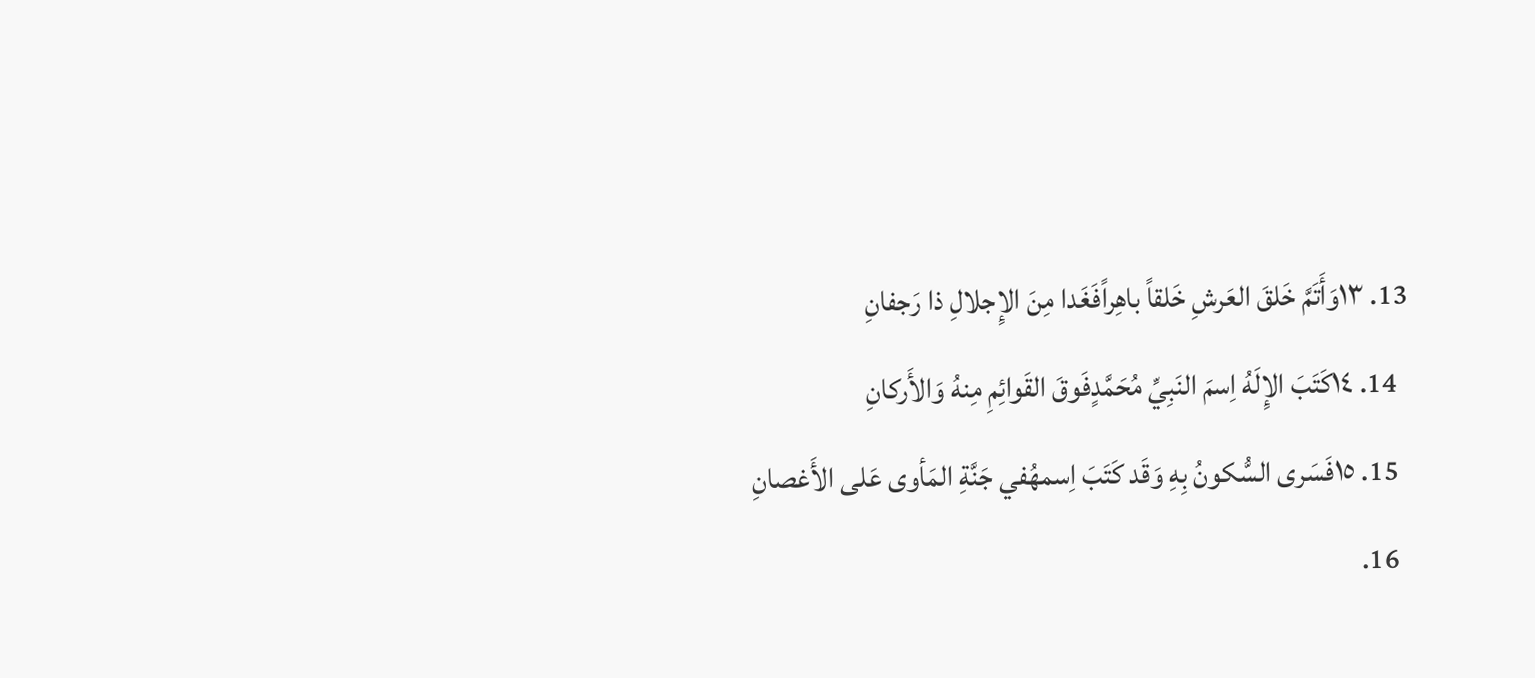13. ١٣وَأَتَمَّ خَلقَ العَرشِ خَلقاً باهِراًفَغَدا مِنَ الإِجلالِ ذا رَجفانِ
  14. ١٤كَتَبَ الإِلَهُ اِسمَ النَبِيِّ مُحَمَّدٍفَوقَ القَوائِمِ مِنهُ وَالأَركانِ
  15. ١٥فَسَرى السُّكونُ بِهِ وَقَد كَتَبَ اِسمهُفي جَنَّةِ المَأوى عَلى الأَغصانِ
  16.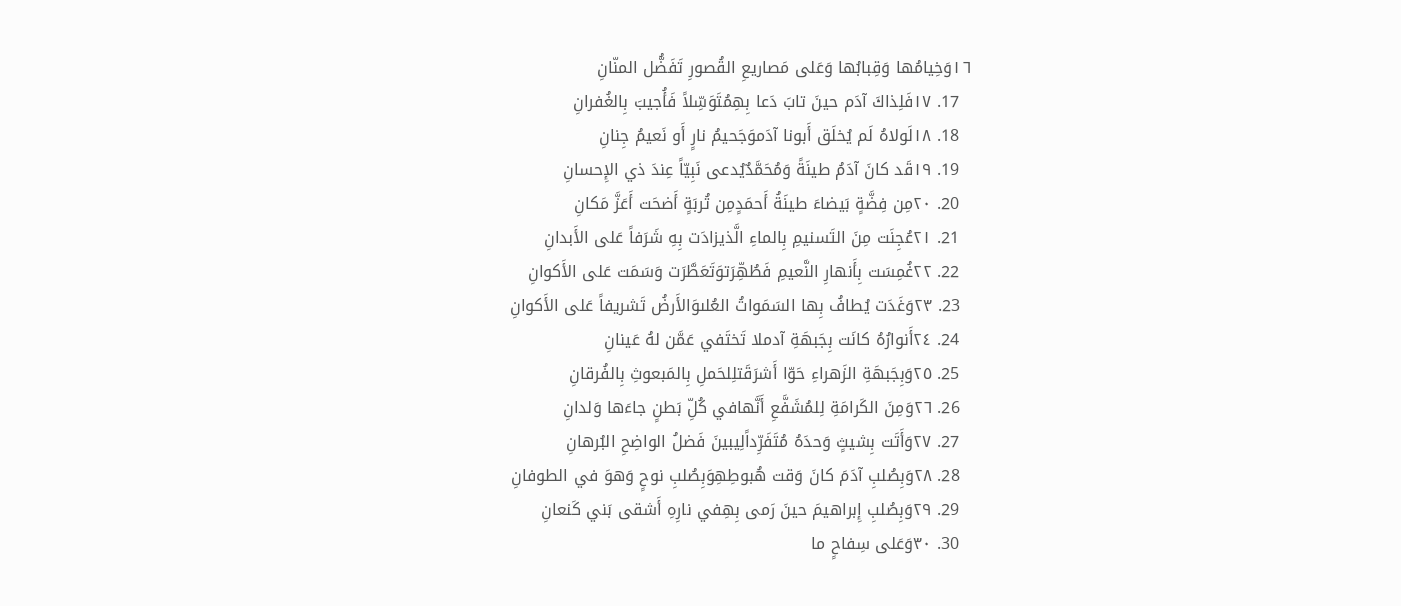١٦وَخِيامُها وَقِبابُها وَعَلى مَصاريعِ القُصورِ تَفَضُّل المنّانِ
  17. ١٧فَلِذاكَ آدَم حينَ تابَ دَعا بِهِمُتَوَسِّلاً فَأُجيبَ بِالغُفرانِ
  18. ١٨لَولاهُ لَم يُخلَق أَبونا آدَموَجَحيمُ نارٍ أَو نَعيمُ جِنانِ
  19. ١٩قَد كانَ آدَمُ طينَةً وَمُحَمَّدٌيُدعى نَبِيّاً عِندَ ذي الإِحسانِ
  20. ٢٠مِن فِضَّةٍ بَيضاءَ طينَةُ أَحمَدٍمِن تُربَةٍ أَضحَت أَعَزَّ مَكانِ
  21. ٢١عُجِنَت مِنَ التَسنيمِ بِالماءِ الَّذيزادَت بِهِ شَرَفاً عَلى الأَبدانِ
  22. ٢٢غُمِسَت بِأَنهارِ النَّعيمِ فَطُهِّرَتوَتَعَطَّرَت وَسَمَت عَلى الأَكوانِ
  23. ٢٣وَغَدَت يُطافُ بِها السَمَواتُ العُلىوَالأَرضُ تَشريفاً عَلى الأَكوانِ
  24. ٢٤أَنوارُهُ كانَت بِجَبهَةِ آدملا تَختَفي عَمَّن لهُ عَينانِ
  25. ٢٥وَبِجَبهَةِ الزَهراءِ حَوّا أَشرَقَتلِلحَملِ بِالمَبعوثِ بِالفُرقانِ
  26. ٢٦وَمِنَ الكَرامَةِ لِلمُشَفَّعِ أَنَّهافي كُلِّ بَطنٍ جاءَها وَلدانِ
  27. ٢٧وَأَتَت بِشيثٍ وَحدَهُ مُتَفَرِّداًلِيبينَ فَضلُ الواضِحِ البُرهانِ
  28. ٢٨وَبِصُلبِ آدَمَ كانَ وَقت هُبوطِهِوَبِصُلبِ نوحٍ وَهوَ في الطوفانِ
  29. ٢٩وَبِصُلبِ إِبراهيمَ حينَ رَمى بِهِفي نارِهِ أَشقى بَني كَنعانِ
  30. ٣٠وَعَلى سِفاحٍ ما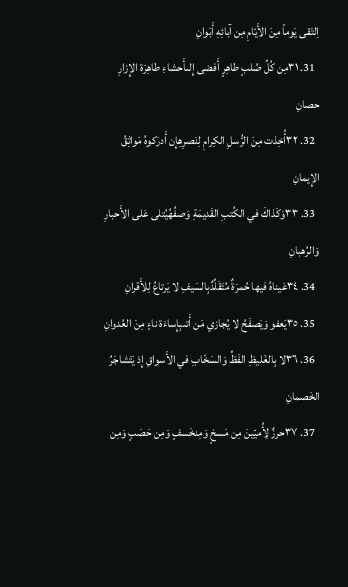اِلتَقى يَوماً مِنَ الأَيّامِ مِن آبائِهِ أَبَوانِ
  31. ٣١مِن كُلِّ صُلبٍ طاهِرٍ أَفضى إِلىأَحشاءِ طاهِرَة الإِزارِ حصانِ
  32. ٣٢أُخِذت مِنَ الرُّسلِ الكِرامِ لِنَصرِهِإِن أَدرَكوهُ مَواثِقُ الإِيمانِ
  33. ٣٣وَكَذاكَ في الكُتبِ القَديمَةِ وَصفُهُيُتلى عَلى الأَحبارِ وَالرُهبانِ
  34. ٣٤عَيناهُ فيها حُمرَةٌ مُتَقَلِّدٌبِالسَيفِ لا يَرتاعُ لِلأَقرانِ
  35. ٣٥يَعفو وَيَصفَحُ لا يُجازي مَن أَتىبِإِساءَة ناءٍ مِنَ العُدوانِ
  36. ٣٦لا بِالغَليظِ الفَظِّ وَالسَخّابِ في الأَسواقِ إِذ يَتَشاجَرُ الخَصمانِ
  37. ٣٧حرزٌ لِأُميّينَ مِن مَسخٍ وَمِنخَسفٍ وَمِن حَصَبٍ وَمِن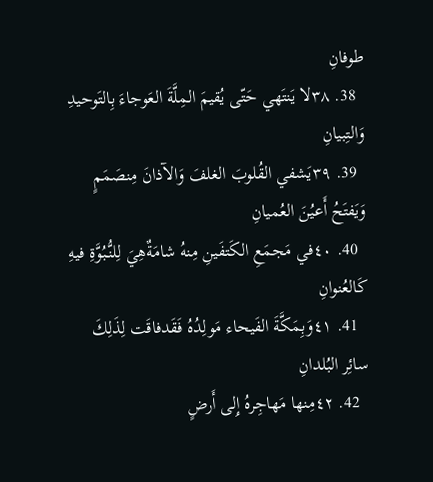طوفانِ
  38. ٣٨لا يَنتَهي حَتّى يُقيمَ المِلَّةَ العَوجاءَ بِالتَوحيدِ وَالتِبيانِ
  39. ٣٩يَشفي القُلوبَ الغلفَ وَالآذانَ مِنصَمَمٍ وَيَفتَحُ أَعيُنَ العُميانِ
  40. ٤٠في مَجمَعِ الكَتفَينِ مِنهُ شامَةٌهِيَ لِلنُّبُوَّةِ فيهِ كَالعُنوانِ
  41. ٤١وَبِمَكَّةَ الفَيحاء مَولِدُهُ فَقَدفاقَت لِذَلِكَ سائِر البُلدانِ
  42. ٤٢مِنها مَهاجِرهُ إِلى أَرضٍ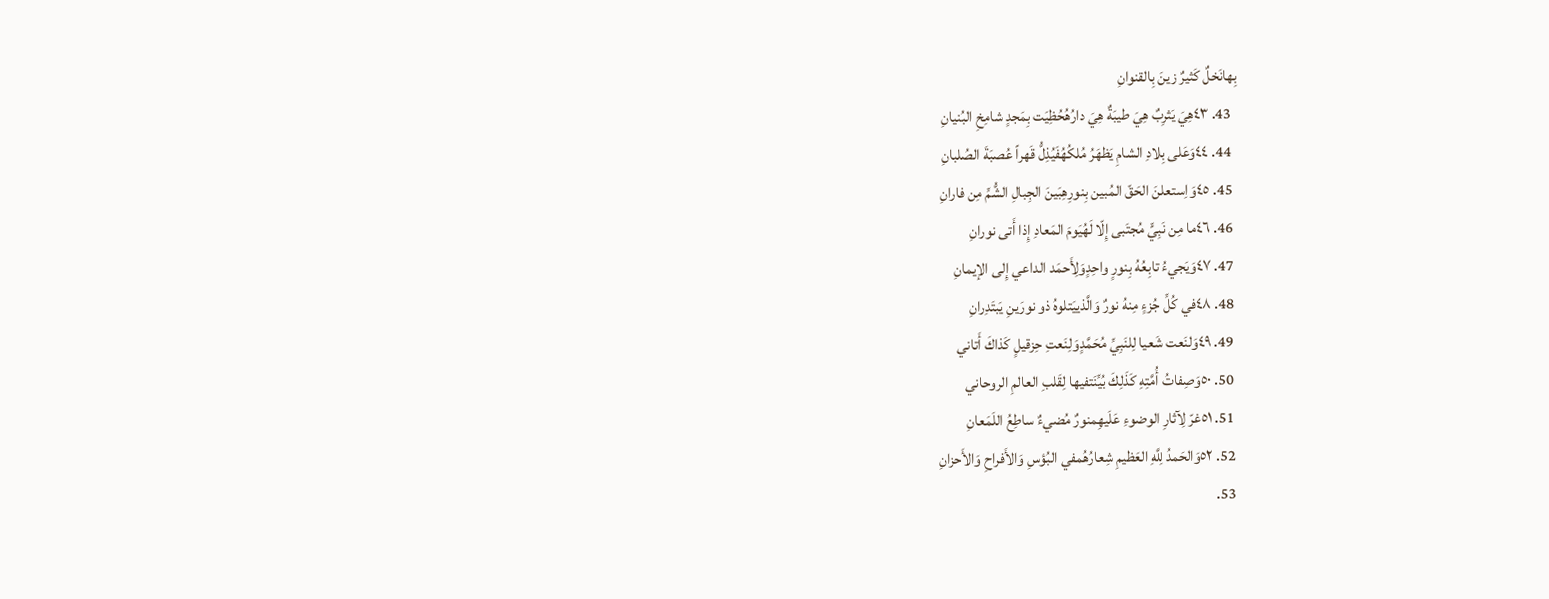بِهانَخلٌ كَثيرٌ زينَ بِالقنوانِ
  43. ٤٣هِيَ يَثرِبٌ هِيَ طيبَةٌ هِيَ دارُهُحُظِيَت بِمَجدٍ شامِخِ البُنيانِ
  44. ٤٤وَعَلى بِلادِ الشامِ يَظهَرُ مُلكُهُفَيُذِلُّ قَهراً عُصبَةَ الصُلبانِ
  45. ٤٥وَاِستعلنَ الحَقّ المُبين بِنورِهِبَينَ الجِبالِ الشُّمِّ مِن فارانِ
  46. ٤٦ما مِن نَبِيٍّ مُجتَبى إِلّا لَهُيَومَ المَعادِ إِذا أَتى نورانِ
  47. ٤٧وَيَجيءُ تابِعُهُ بِنورٍ واحِدٍوَلِأَحمَد الداعي إِلى الإيمانِ
  48. ٤٨في كُلِّ جُزءٍ مِنهُ نورٌ وَالَّذييَتلوهُ ذو نورَينِ يَبتَدِرانِ
  49. ٤٩وَلنَعت شَعيا لِلنَبِيِّ مُحَمَّدٍوَلِنَعتِ حِزقيلٍ كَذاكَ أَتاني
  50. ٥٠وَصِفاتُ أُمَّتِهِ كَذَلِكَ بُيِّنَتفيها لِقَلبِ العالمِ الروحاني
  51. ٥١غرّ لِآثارِ الوضوءِ عَلَيهِمنورٌ مُضيءٌ ساطِعُ اللَمَعانِ
  52. ٥٢وَالحَمدُ لِلَّهِ العَظيمِ شِعارُهُمفي البُؤسِ وَالأَفراحِ وَالأَحزانِ
  53.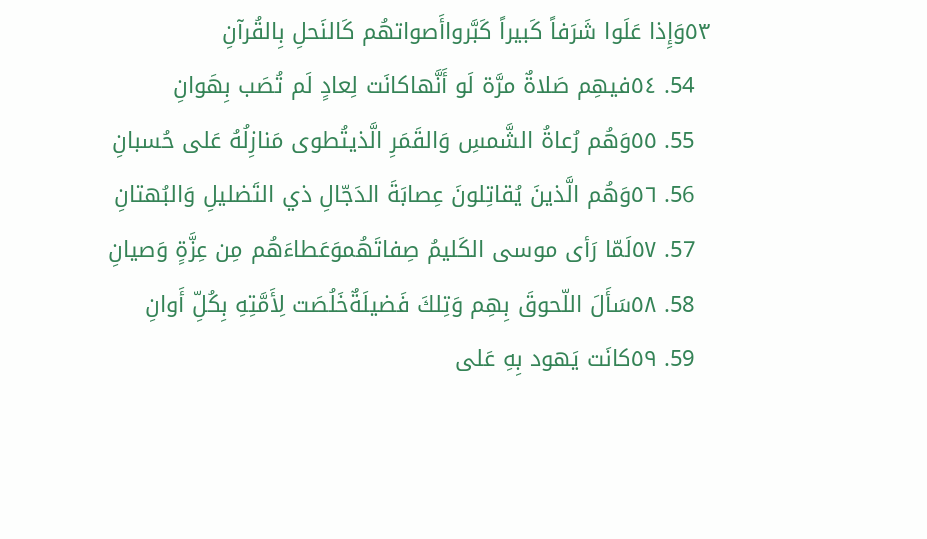٥٣وَإِذا عَلَوا شَرَفاً كَبيراً كَبَّرواأَصواتهُم كَالنَحلِ بِالقُرآنِ
  54. ٥٤فيهِم صَلاةٌ مرَّة لَو أَنَّهاكانَت لِعادٍ لَم تُصَب بِهَوانِ
  55. ٥٥وَهُم رُعاةُ الشَّمسِ وَالقَمَرِ الَّذيتُطوى مَنازِلُهُ عَلى حُسبانِ
  56. ٥٦وَهُم الَّذينَ يُقاتِلونَ عِصابَةَ الدَجّالِ ذي التَضليلِ وَالبُهتانِ
  57. ٥٧لَمّا رَأى موسى الكَليمُ صِفاتَهُموَعَطاءَهُم مِن عِزَّةٍ وَصيانِ
  58. ٥٨سَأَلَ اللّحوقَ بِهِم وَتِلكَ فَضيلَةٌخَلُصَت لِأَمَّتِهِ بِكُلِّ أَوانِ
  59. ٥٩كانَت يَهود بِهِ عَلى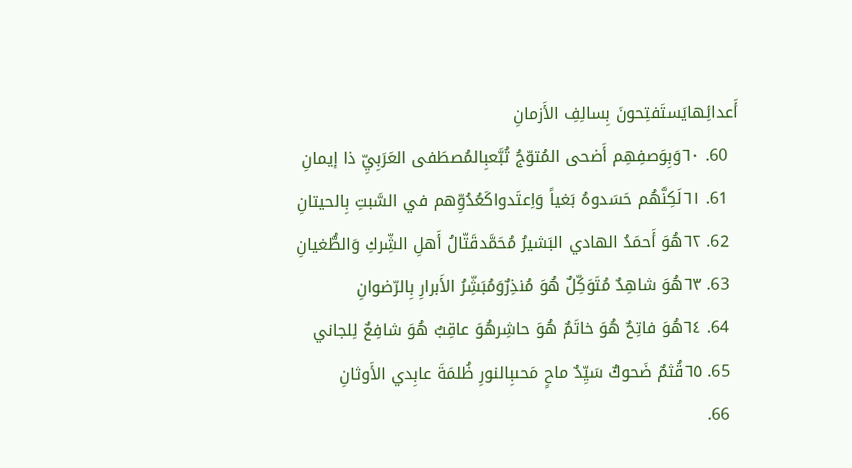أَعدائِهايَستَفتِحونَ بِسالِفِ الأَزمانِ
  60. ٦٠وَبِوَصفِهِم أَضحى المُتوّجُ تُبَّعبِالمُصطَفى العَرَبِيِّ ذا إيمانِ
  61. ٦١لَكِنَّهُم حَسَدوهُ بَغياً وَاِعتَدواكَعُدُوِّهم في السَّبتِ بِالحيتانِ
  62. ٦٢هُوَ أَحمَدُ الهادي البَشيرُ مُحَمَّدقَتّالُ أَهلِ الشِّركِ وَالطُّغيانِ
  63. ٦٣هُوَ شاهِدٌ مُتَوَكِّلٌ هُوَ مُنذِرٌوَمُبَشِّرُ الأَبرارِ بِالرّضوانِ
  64. ٦٤هُوَ فاتِحٌ هُوَ خاتَمٌ هُوَ حاشِرهُوَ عاقِبٌ هُوَ شافِعٌ لِلجاني
  65. ٦٥قُثمٌ ضَحوكٌ سَيِّدٌ ماحٍ مَحىبِالنورِ ظُلمَةَ عابِدي الأَوثانِ
  66.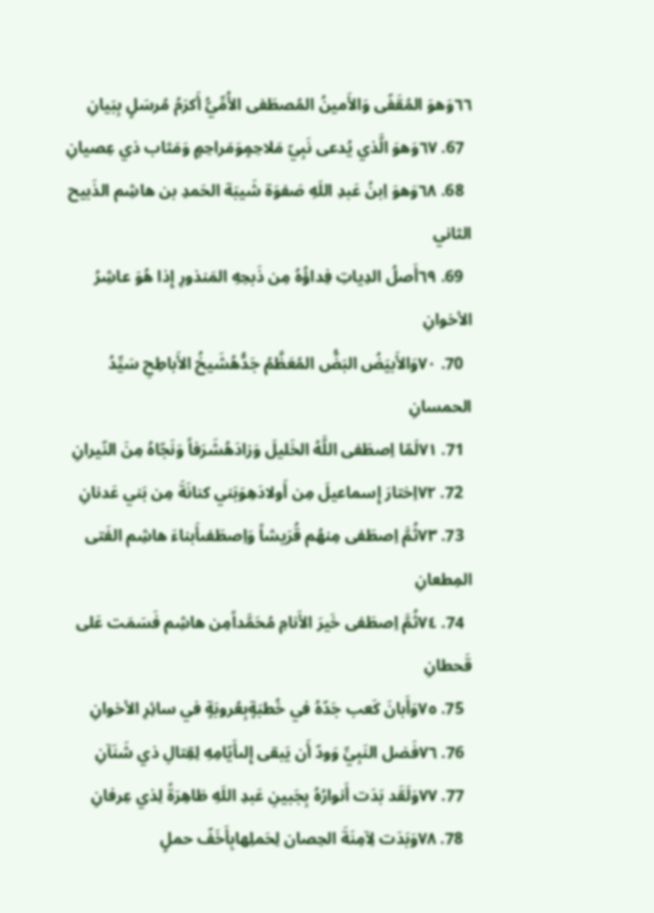٦٦وَهوَ المُقَفّى وَالأَمينُ المُصطَفى الأُمِّيُّ أَكرَمُ مُرسَلٍ بِبَيانِ
  67. ٦٧وَهوَ الَّذي يُدعى نَبِيّ مَلاحِمٍوَمَراحِمٍ وَمَثاب ذي عِصيانِ
  68. ٦٨وَهوَ اِبنُ عَبدِ اللَهِ صَفوَة شَيبَة الحَمدِ بن هاشِم الذَبيح الثاني
  69. ٦٩أَصلُ الدِياتِ فِداؤُهُ مِن ذَبحِهِ المَنذورِ إِذا هُوَ عاشِرُ الأخوانِ
  70. ٧٠وَالأَبيَضُ البَضُّ المُعَظَّمُ جَدُّهُشَيخُ الأَباطِحِ سَيِّدُ الحمسانِ
  71. ٧١لَمّا اِصطَفى اللَّهُ الخَليلَ وَزادَهُشَرَفاً وَنَجّاهُ مِنَ النّيرانِ
  72. ٧٢اِختارَ إِسماعيلَ مِن أَولادَهِوَبَني كنانَةَ مِن بَني عَدنانِ
  73. ٧٣ثُمَّ اِصطَفى مِنهُم قُرَيشاً وَاِصطَفىأَبناءَ هاشِم الفَتى المِطعانِ
  74. ٧٤ثُمَّ اِصطَفى خَيرَ الأَنامِ مُحَمَّداًمِن هاشِم فَسَمَت عَلى قَحطانِ
  75. ٧٥وَأَبانَ كَعب جَدّهُ في خُطبَةٍبِعُروبَةٍ في سائِرِ الأخوانِ
  76. ٧٦فَضل النَبِيِّ وَودّ أَن يَبقى إِلىأَيّامِهِ لِقِتالِ ذي شَنَآنِ
  77. ٧٧وَلَقَد بَدَت أَنوارُهُ بِجَبينِ عَبدِ اللَهِ ظاهِرَةً لِذي عِرفانِ
  78. ٧٨وَبَدَت لِآمِنَةَ الحِصان لِحَملِهابِأَخَفّ حملٍ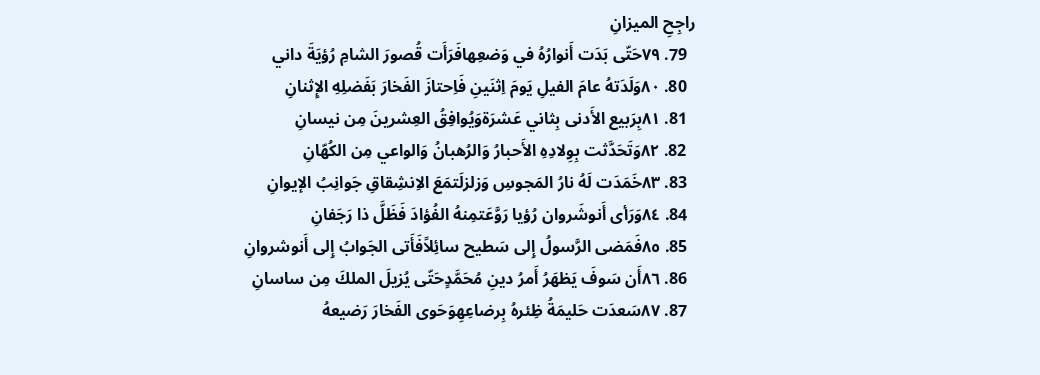راجِحِ الميزانِ
  79. ٧٩حَتّى بَدَت أَنوارُهُ في وَضعِهافَرَأَت قُصورَ الشامِ رُؤيَةَ داني
  80. ٨٠وَلَدَتهُ عامَ الفيلِ يَومَ اِثنَينِ فَاِحتازَ الفَخارَ بَفَضلِهِ الإِثنانِ
  81. ٨١بِرَبيع الأَدنى بِثاني عَشرَةوَيُوافِقُ العِشرينَ مِن نيسانِ
  82. ٨٢وَتَحَدَّثت بِوِلادِهِ الأَحبارُ وَالرُهبانُ وَالواعي مِن الكُهّانِ
  83. ٨٣خَمَدَت لَهُ نارُ المَجوسِ وَزلزلَتمَعَ الاِنشِقاقِ جَوانِبُ الإيوانِ
  84. ٨٤وَرَأى أَنوشَروان رُؤيا رَوَّعَتمِنهُ الفُؤادَ فَظَلَّ ذا رَجَفانِ
  85. ٨٥فَمَضى الرَّسولُ إِلى سَطيح سائِلاًفَأَتى الجَوابُ إِلى أَنوشروانِ
  86. ٨٦أَن سَوفَ يَظهَرُ أَمرُ دينِ مُحَمَّدٍحَتّى يُزيلَ الملكَ مِن ساسانِ
  87. ٨٧سَعدَت حَليمَةُ ظِئرهُ بِرضاعِهِوَحَوى الفَخارَ رَضيعهُ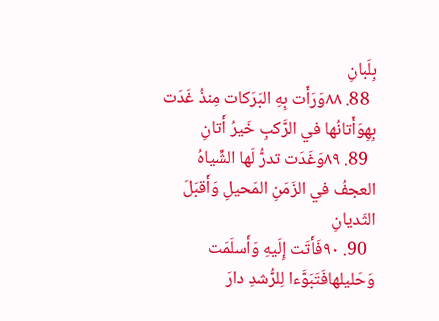بِلَبانِ
  88. ٨٨وَرَأَت بِهِ البَرَكات مِنذُ غَدَت بِهِوَأَتانُها في الرَّكبِ خَيرُ أَتانِ
  89. ٨٩وَغَدَت تدرُّ لَها الشِّياهُ العجفُ في الزَمَنِ المَحيلِ وَأَقبَلَ الثَديانِ
  90. ٩٠فَأَتَت إِلَيهِ وَأَسلَمَت وَحَليلهافَتَبَوَّءا لِلرُّشدِ دارَ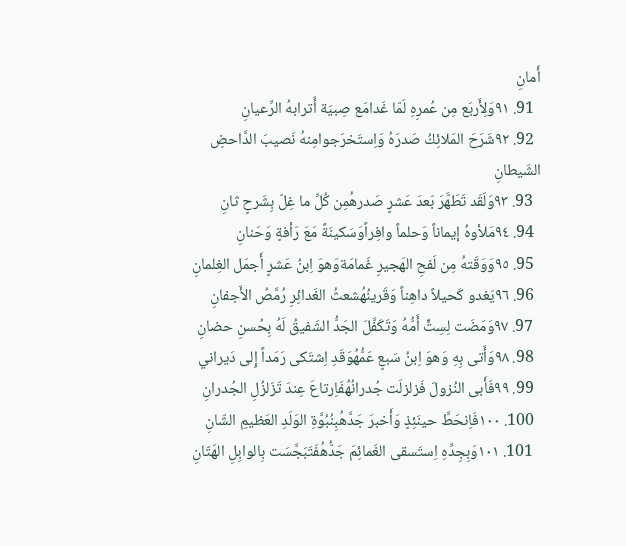أَمانِ
  91. ٩١وَلِأَربَع مِن عُمرِهِ لَمّا غَدامَع صِبيَة أَترابهُ الرِّعيانِ
  92. ٩٢شَرَحَ المَلائِكُ صَدرَهُ وَاِستَخرَجوامِنهُ نَصيبَ الدَّاحضِ الشَيطانِ
  93. ٩٣وَلَقَد تَطَهَّرَ بَعدَ عَشرٍ صَدرهُمِن كُلِّ ما غِلّ بِشَرحٍ ثانِ
  94. ٩٤مَلأوهُ إيماناً وَحلماً وافِراًوَسَكينَةً مَعَ رَأفةٍ وَحَنانِ
  95. ٩٥وَوَقَتهُ مِن لَفحِ الهَجيرِ غَمامَةوَهوَ اِبنُ عَشرٍ أَجمَل الغِلمانِ
  96. ٩٦يَغدو كَحيلاً داهِناً وَقَرينُهُشعثُ الغَدائِرِ رُمَّصُ الأَجفانِ
  97. ٩٧وَمَضَت لِسِتٍّ أَمُّهُ وَتَكَفَّلَ الجَدُّ الشَفيقُ لَهُ بِحُسنِ حضانِ
  98. ٩٨وَأَتى بِهِ وَهوَ اِبنُ سَبعٍ عَمُّهُوَقَدِ اِشتَكى رَمَداً إِلى دَيراني
  99. ٩٩فَأَبى النُزولَ فَزلزلَت جُدرانُهُفَاِرتاعَ عِندَ تَزَلزُلِ الجُدرانِ
  100. ١٠٠فَاِنحَطَّ حينَئِذٍ وَأَخبرَ جَدَّهُبِنُبُوَّةِ الوَلَدِ العَظيمِ الشّانِ
  101. ١٠١وَبِجِدِّهِ اِستَسقى الغَمائِمَ جَدُّهُفَتَبَجَّسَت بِالوابِلِ الهَتّانِ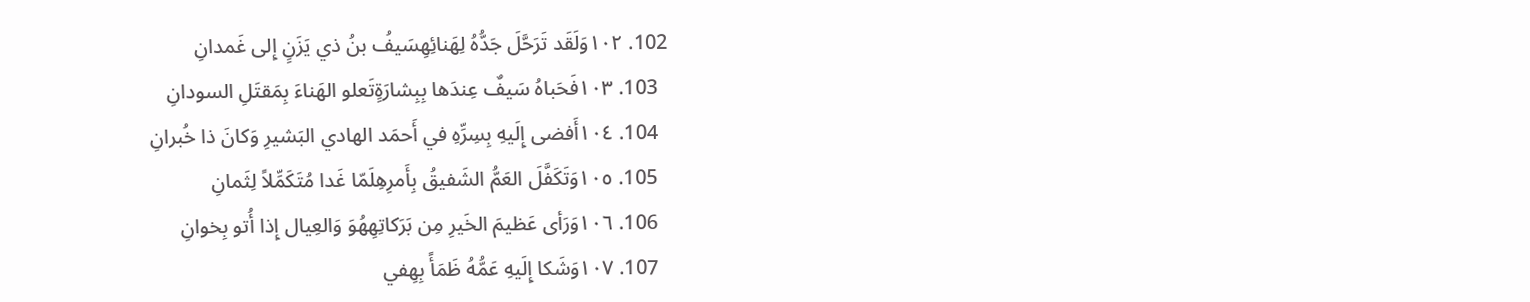102. ١٠٢وَلَقَد تَرَحَّلَ جَدُّهُ لِهَنائِهِسَيفُ بنُ ذي يَزَنٍ إِلى غَمدانِ
  103. ١٠٣فَحَباهُ سَيفٌ عِندَها بِبِشارَةٍتَعلو الهَناءَ بِمَقتَلِ السودانِ
  104. ١٠٤أَفضى إِلَيهِ بِسِرِّهِ في أَحمَد الهادي البَشيرِ وَكانَ ذا خُبرانِ
  105. ١٠٥وَتَكَفَّلَ العَمُّ الشَفيقُ بِأَمرِهِلَمّا غَدا مُتَكَمِّلاً لِثَمانِ
  106. ١٠٦وَرَأى عَظيمَ الخَيرِ مِن بَرَكاتِهِهُوَ وَالعِيال إِذا أُتو بِخوانِ
  107. ١٠٧وَشَكا إِلَيهِ عَمُّهُ ظَمَأً بِهِفي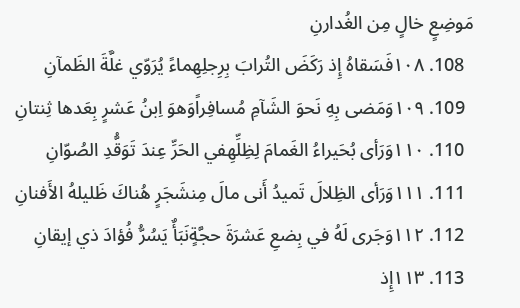مَوضِعٍ خالٍ مِن الغُدارنِ
  108. ١٠٨فَسَقاهُ إِذ رَكَضَ التُرابَ بِرِجلِهِماءً يُرَوّي غلَّةَ الظَمآنِ
  109. ١٠٩وَمَضى بِهِ نَحوَ الشَآمِ مُسافِراًوَهوَ اِبنُ عَشرٍ بِعَدها ثِنتانِ
  110. ١١٠وَرَأى بُحَيراءُ الغَمامَ لِظِلِّهِفي الحَرِّ عِندَ تَوَقُّدِ الصُوّانِ
  111. ١١١وَرَأى الظِلالَ تَميدُ أَنى مالَ مِنشَجَرٍ هُناكَ ظَليلهُ الأَفنانِ
  112. ١١٢وَجَرى لَهُ في بِضعِ عَشرَةَ حجَّةٍنَبَأٌ يَسُرُّ فُؤادَ ذي إيقانِ
  113. ١١٣إِذ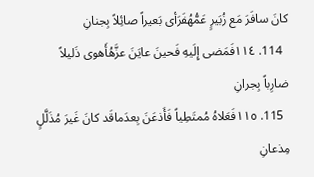كانَ سافَرَ مَع زُبَيرٍ عَمُّهُفَرَأى بَعيراً صائِلاً بِجنانِ
  114. ١١٤فَمَضى إِلَيهِ فَحينَ عايَنَ عزَّهُأَهوى ذَليلاً ضارِباً بِجرانِ
  115. ١١٥فَعَلاهُ مُمتَطِياً فَأَذعَنَ بِعدَماقَد كانَ غَيرَ مُذَلَّلٍ مِذعانِ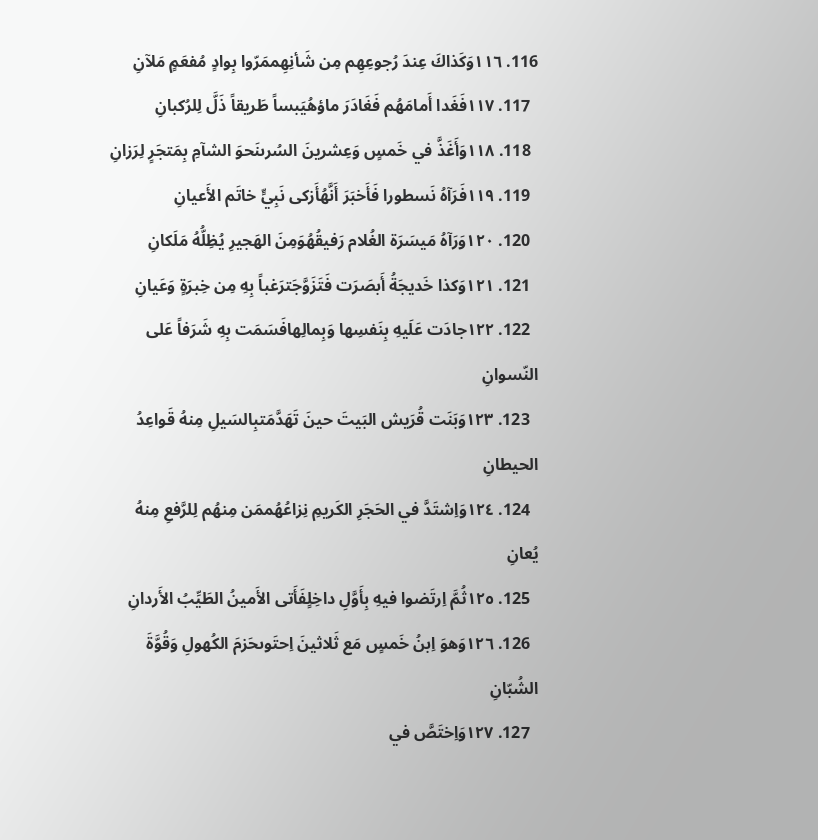116. ١١٦وَكَذاكَ عِندَ رُجوعِهِم مِن شَأنِهِممَرّوا بِوادٍ مُفعَمٍ مَلآنِ
  117. ١١٧فَغَدا أَمامَهُم فَغَادَرَ ماؤهُيَبساً طَريقاً ذَلَّ لِلرُكبانِ
  118. ١١٨وَأَغَذَّ في خَمسٍ وَعِشرينَ السُرىنَحوَ الشآمِ بِمَتجَرٍ لِرَزانِ
  119. ١١٩فَرَآهُ نَسطورا فَأَخبَرَ أَنَّهُأَزكى نَبِيٍّ خاتَم الأَعيانِ
  120. ١٢٠وَرَآهُ مَيسَرَة الغُلام رَفيقُهُوَمِنَ الهَجيرِ يُظِلُّهُ مَلَكانِ
  121. ١٢١وَكذا خَديجَةُ أَبصَرَت فَتَزَوَّجَترَغباً بِهِ مِن خِبرَةٍ وَعَيانِ
  122. ١٢٢جادَت عَلَيهِ بِنَفسِها وَبِمالِهافَسَمَت بِهِ شَرَفاً عَلى النّسوانِ
  123. ١٢٣وَبَنَت قُرَيش البَيتَ حينَ تَهَدَّمَتبِالسَيلِ مِنهُ قَواعِدُ الحيطانِ
  124. ١٢٤وَاِشتَدَّ في الحَجَرِ الكَريمِ نِزاعُهُممَن مِنهُم لِلرَّفعِ مِنهُ يُعانِ
  125. ١٢٥ثُمَّ اِرتَضوا فيهِ بِأَوَّلِ داخِلٍفَأَتى الأَمينُ الطَيِّبُ الأَردانِ
  126. ١٢٦وَهوَ اِبنُ خَمسٍ مَع ثَلاثينَ اِحتَوىحَزمَ الكُهولِ وَقُوَّةَ الشُبّانِ
  127. ١٢٧وَاِختَصَّ في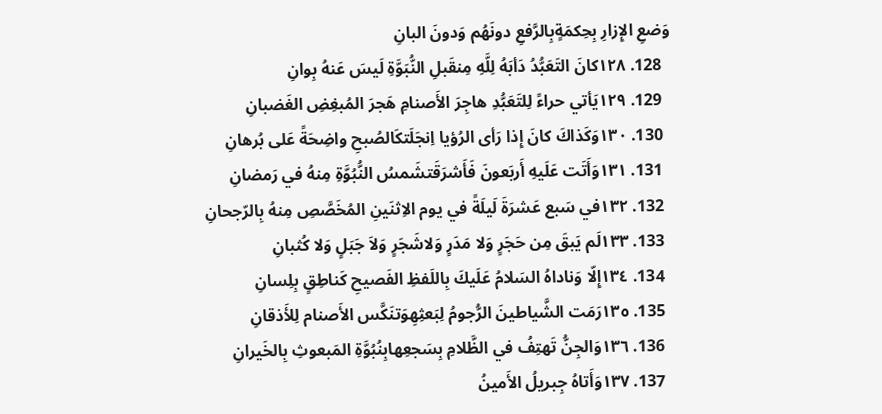وَضعِ الإِزارِ بِحِكمَةٍبِالرَّفعِ دونَهُم وَدونَ البانِ
  128. ١٢٨كانَ التَعَبُّدُ دَأبَهُ لِلَّهِ مِنقَبلِ النُّبَوَّةِ لَيسَ عَنهُ بِوانِ
  129. ١٢٩يَأتي حراءً لِلتَعَبُّدِ هاجِرَ الأَصنامِ هَجرَ المُبغِضِ الغَضبانِ
  130. ١٣٠وَكَذاكَ كانَ إِذا رَأى الرُؤيا اِنجَلَتكَالصُبحِ واضِحَةً عَلى بُرهانِ
  131. ١٣١وَأَتَت عَلَيهِ أَربَعونَ فَأَشرَقَتشَمسُ النُّبُوَّةِ مِنهُ في رَمضانِ
  132. ١٣٢في سَبع عَشرَةَ لَيلَةً في يوم الاِثنَينِ المُخَصَّصِ مِنهُ بِالرّجحانِ
  133. ١٣٣لَم يَبقَ مِن حَجَرٍ وَلا مَدَرٍ وَلاشَجَرٍ وَلاَ جَبَلٍ وَلا كُثبانِ
  134. ١٣٤إِلّا وَناداهُ السَلامُ عَلَيكَ بِاللَفظِ الفَصيحِ كَناطِقٍ بِلِسانِ
  135. ١٣٥رَمَت الشَّياطينَ الرُّجومُ لِبَعثِهِوَتنَكَّس الأَصنام لِلأَذقانِ
  136. ١٣٦وَالجِنُّ تَهتِفُ في الظَّلامِ بِسَجعِهابِنُبُوَّةِ المَبعوثِ بِالخَيرانِ
  137. ١٣٧وَأَتاهُ جِبريلُ الأَمينُ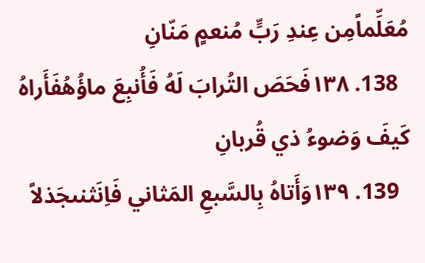مُعَلِّماًمِن عِندِ رَبٍّ مُنعمٍ مَنّانِ
  138. ١٣٨فَحَصَ التُرابَ لَهُ فَأُنبِعَ ماؤُهُفَأَراهُ كَيفَ وَضوءُ ذي قُربانِ
  139. ١٣٩وَأَتاهُ بِالسَّبعِ المَثاني فَاِنَثنىجَذلاً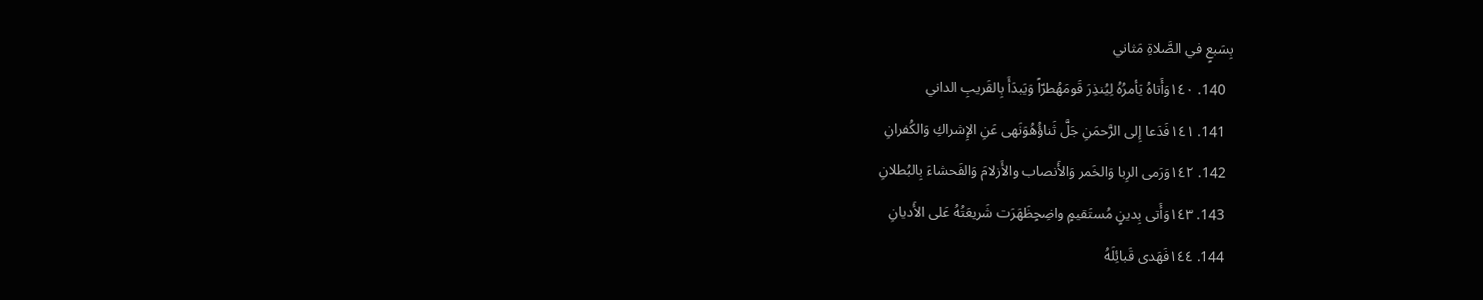بِسَبعٍ في الصَّلاةِ مَثاني
  140. ١٤٠وَأَتاهُ يَأمرُهُ لِيُنذِرَ قَومَهُطرّاً وَيَبدَأَ بِالقَريبِ الداني
  141. ١٤١فَدَعا إِلى الرَّحمَنِ جَلَّ ثَناؤُهُوَنَهى عَنِ الإِشراكِ وَالكُفرانِ
  142. ١٤٢وَرَمى الرِبا وَالخَمر وَالأَنصاب والأَزلامَ وَالفَحشاءَ بِالبُطلانِ
  143. ١٤٣وَأَتى بِدينٍ مُستَقيمٍ واضِحٍظَهَرَت شَريعَتُهُ عَلى الأَديانِ
  144. ١٤٤فَهَدى قَبائِلَهُ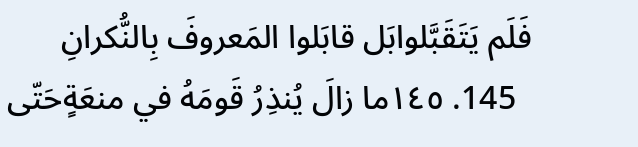فَلَم يَتَقَبَّلوابَل قابَلوا المَعروفَ بِالنُّكرانِ
  145. ١٤٥ما زالَ يُنذِرُ قَومَهُ في منعَةٍحَتّى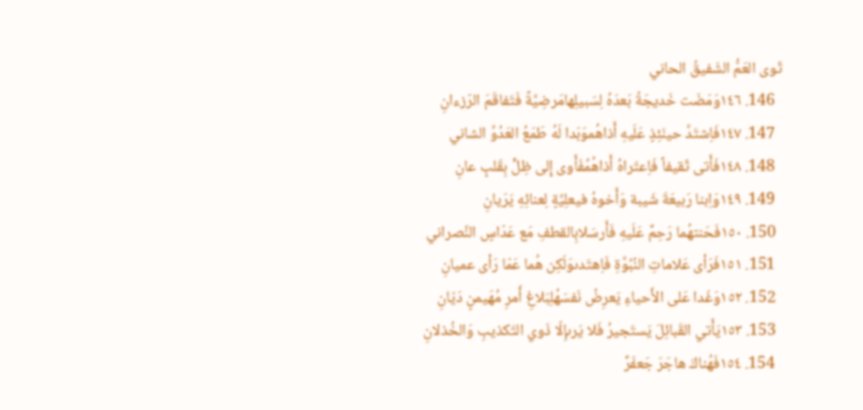ثَوى العَمُّ الشَفيقُ الحاني
  146. ١٤٦وَمَضَت خَديجَةُ بَعدَهُ لِسَبيلِهامَرضِيَّةً فَتَفاقَمَ الرّزءانِ
  147. ١٤٧فَاِشتَدَّ حينَئِذٍ عَلَيهِ أَذاهُموَبَدا لَهُ طَمَعُ العَدُوِّ الشاني
  148. ١٤٨فَأَتى ثَقيفاً فَاِعتَراهُ أَذاهُمُفَأَوى إِلى ظِلٍّ بِقَلبٍ عانِ
  149. ١٤٩وَاِبنا رَبيعَةَ شَيبة وَأَخوهُ فيعلِيِّةٍ لِعنائِهِ يَرَيانِ
  150. ١٥٠فَحَنتهُما رَحِمٌ عَلَيهِ فَأَرسَلابِالقطفِ مَع عَدّاسٍ النَّصراني
  151. ١٥١فَرَأى عَلاماتِ النُبُوَّةِ فَاِهتَدىوَلَكِن هُما عَمّا رَأى عميانِ
  152. ١٥٢وَغَدا عَلى الأَحياءِ يَعرِضُ نَفسَهُلِبَلاغِ أَمرِ مُهَيمنٍ دَيّانِ
  153. ١٥٣يَأَتي القَبائِلَ يَستَجيرُ فَلا يَرىإِلّا ذَوي التَكذيبِ وَالخُذلانِ
  154. ١٥٤فَهُناكَ هاجَرَ جَعفَرٌ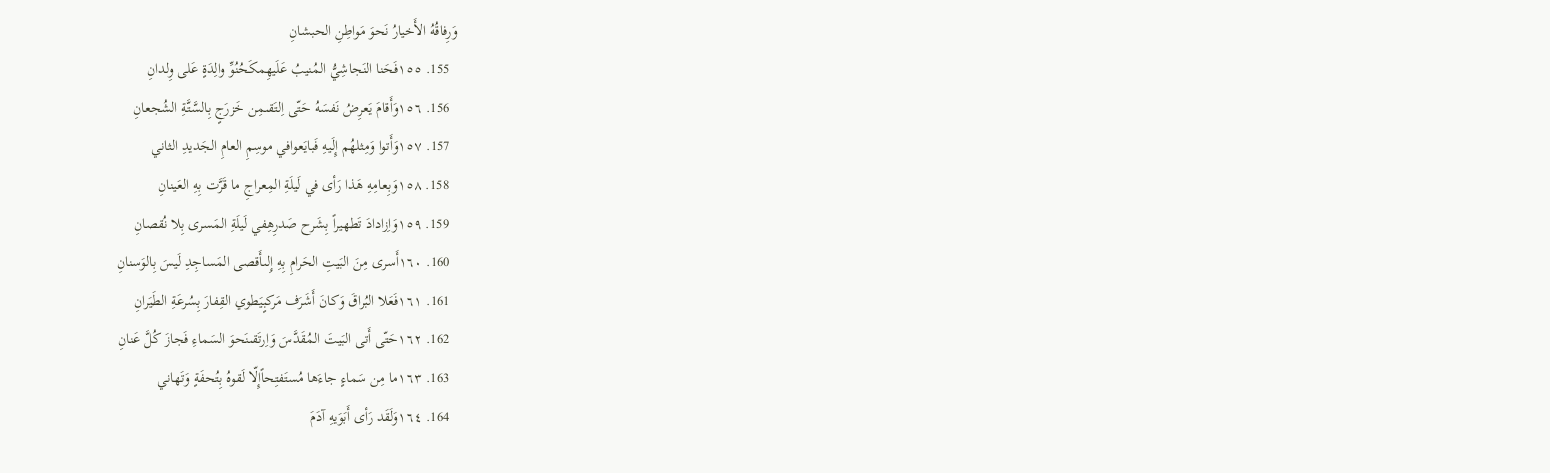وَرِفاقُهُ الأَخيارُ نَحوَ مَواطِنِ الحبشانِ
  155. ١٥٥فَحَنا النَجاشِيُّ المُنيبُ عَلَيهِمكَحُنُوِّ والِدَةٍ عَلى وِلدانِ
  156. ١٥٦وَأَقامَ يَعرِضُ نَفسَهُ حَتّى اِلتَقىمِن خَزرَجٍ بِالسَّتَّةِ الشُجعانِ
  157. ١٥٧وَأَتوا وَمِثلهُم إِلَيهِ فَبايَعوافي موسِمِ العامِ الجَديدِ الثاني
  158. ١٥٨وَبِعامِهِ هَذا رَأى في لَيلَةِ المِعراجِ ما قَرَّت بِهِ العَينانِ
  159. ١٥٩وَاِزادادَ تَطهيراً بِشَرح صَدرِهِفي لَيلَةِ المَسرى بِلا نُقصانِ
  160. ١٦٠أَسرى مِنَ البَيتِ الحَرامِ بِهِ إِلىأَقصى المَساجِدِ لَيسَ بِالوَسنانِ
  161. ١٦١فَعَلا البُراقَ وَكانَ أَشَرَف مَركبٍيَطوي القِفارَ بِسُرعَةِ الطَيَرانِ
  162. ١٦٢حَتّى أَتى البَيتَ المُقَدَّسَ وَاِرتَقىنَحوَ السَماءِ فَجازَ كُلَّ عَنانِ
  163. ١٦٣ما مِن سَماءٍ جاءَها مُستَفتِحاًإِلّا لَقوهُ بِتُحفَةٍ وَتَهاني
  164. ١٦٤وَلَقَد رَأى أَبَوَيهِ آدَمَ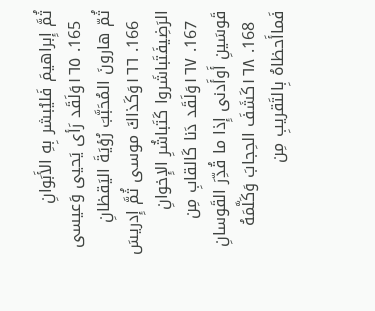ثُمَّ إِبراهيمَ فَليُبشر بِهِ الأَبَوانِ
  165. ١٦٥وَلَقَد رَأى يَحيى وَعيسى ثُمّ هارونَ المُحَبَّبَ رُؤيَةَ اليَقظانِ
  166. ١٦٦وَكَذاكَ موسى ثُمَّ إِدريسَ الرَضِيفَتَباشَروا كَتَباشُرِ الإِخوانِ
  167. ١٦٧وَلَقَد دَنا كَالقابِ مِن قَوسَينِ أَوأَدنى إِذا ما قُدِّرَ القَوسانِ
  168. ١٦٨كَشَفَ الحِجابَ وَكَلَّمَهُ فَماأَحظاهُ بِالتَقريبِ مِن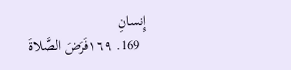إِنسانِ
  169. ١٦٩فَرَضَ الصَّلاةَ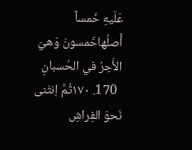عَلَيهِ خَمساً أَصلُهاخَمسونَ وَهيَ الأَجرُ في الحُسبانِ
  170. ١٧٠ثُمَّ اِنثَنى نَحوَ الفِراشِ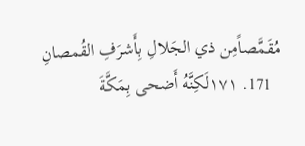مُقَمَّصاًمِن ذي الجَلالِ بِأَشرَفِ القُمصانِ
  171. ١٧١لَكِنَّهُ أَضحى بِمَكَّةَ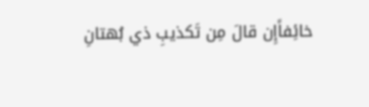خائِفاًإِن قالَ مِن تَكذيبِ ذي بُهتانِ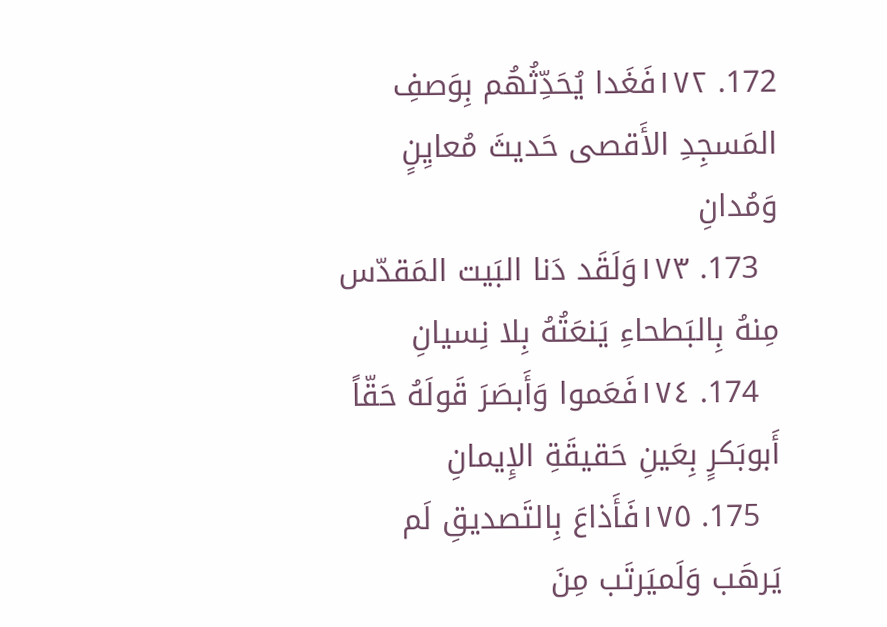172. ١٧٢فَغَدا يُحَدِّثُهُم بِوَصفِ المَسجِدِ الأَقصى حَديثَ مُعايِنٍ وَمُدانِ
  173. ١٧٣وَلَقَد دَنا البَيت المَقدّس مِنهُ بِالبَطحاءِ يَنعَتُهُ بِلا نِسيانِ
  174. ١٧٤فَعَموا وَأَبصَرَ قَولَهُ حَقّاً أَبوبَكرٍ بِعَينِ حَقيقَةِ الإِيمانِ
  175. ١٧٥فَأَذاعَ بِالتَصديقِ لَم يَرهَب وَلَميَرتَب مِنَ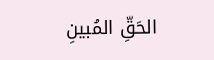الحَقِّ المُبينِ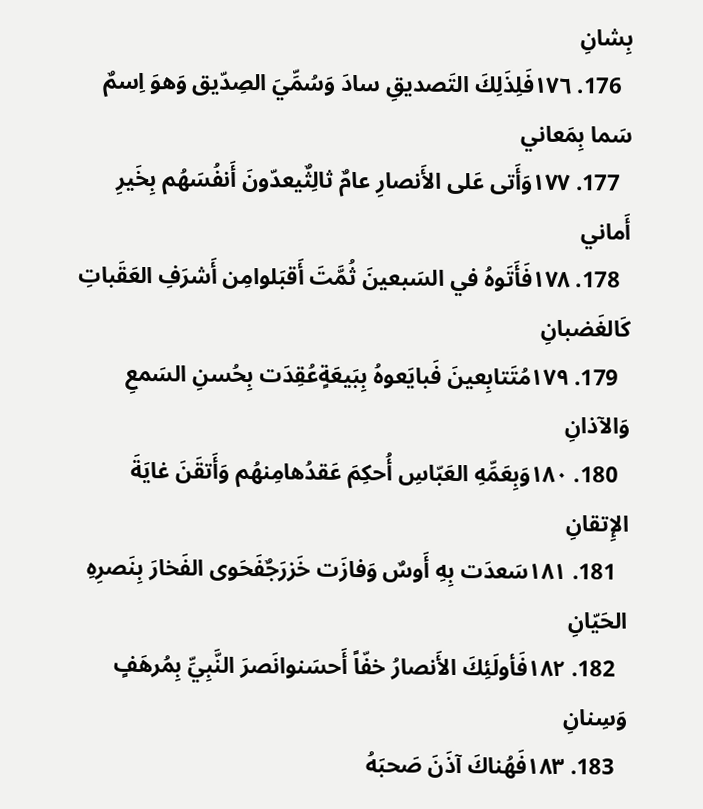بِشانِ
  176. ١٧٦فَلِذَلِكَ التَصديقِ سادَ وَسُمِّيَ الصِدّيق وَهوَ اِسمٌ سَما بِمَعاني
  177. ١٧٧وَأَتى عَلى الأَنصارِ عامٌ ثالِثٌيعدّونَ أَنفُسَهُم بِخَيرِ أَماني
  178. ١٧٨فَأَتَوهُ في السَبعينَ ثُمَّتَ أَقبَلوامِن أَشرَفِ العَقَباتِ كَالغَضبانِ
  179. ١٧٩مُتَتابِعينَ فَبايَعوهُ بِبَيعَةٍعُقِدَت بِحُسنِ السَمعِ وَالآذانِ
  180. ١٨٠وَبِعَمِّهِ العَبّاسِ أُحكِمَ عَقدُهامِنهُم وَأَتقَنَ غايَةَ الإِتقانِ
  181. ١٨١سَعدَت بِهِ أَوسٌ وَفازَت خَزرَجٌفَحَوى الفَخارَ بِنَصرِهِ الحَيّانِ
  182. ١٨٢فَأولَئِكَ الأَنصارُ خفّاً أَحسَنوانَصرَ النَّبِيِّ بِمُرهَفٍ وَسِنانِ
  183. ١٨٣فَهُناكَ آذَنَ صَحبَهُ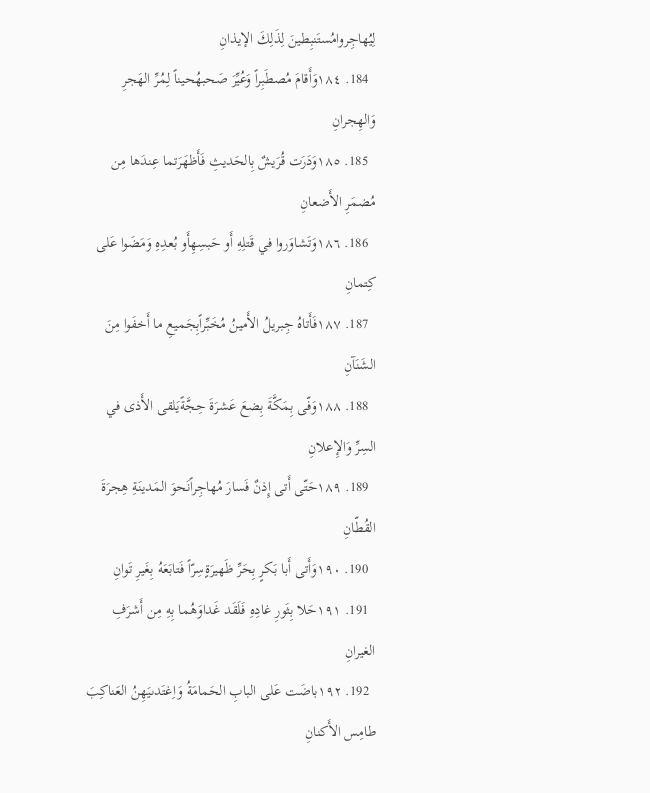لِيُهاجِروامُستَنبِطينَ لِذَلِكَ الإيذانِ
  184. ١٨٤وَأَقامَ مُصطَبِراً وَعُيِّرَ صَحبهُحيناً لِمُرِّ الهَجرِ وَالهِجرانِ
  185. ١٨٥وَدَرَت قُرَيشٌ بِالحَديثِ فَأَظهَرَتما عِندَها مِن مُضمَرِ الأَضعانِ
  186. ١٨٦وَتَشاوَروا في قَتلِهِ أَو حَبسِهِأَو بُعدِهِ وَمَضَوا عَلى كِتمانِ
  187. ١٨٧فَأَتاهُ جِبريلُ الأَمينُ مُخَبِّراًبِجَميعِ ما أَخفَوا مِنَ الشَنَآنِ
  188. ١٨٨وَفّى بِمَكَّةَ بِضعَ عَشرَةَ حِجَّةًيَلقى الأَذى في السِرِّ وَالإِعلانِ
  189. ١٨٩حَتّى أَتى إِذنٌ فَسارَ مُهاجِراًنَحوَ المَدينَةِ هِجرَةَ القُطّانِ
  190. ١٩٠وَأَتى أَبا بَكرٍ بِحَرِّ ظَهيرَةٍسِرّاً فَتابَعَهُ بِغَيرِ تَوانِ
  191. ١٩١حَلا بِثَورِ غادِهِ فَلَقَد غَداوَهُما بِهِ مِن أَشرَفِ الغيرانِ
  192. ١٩٢باضَت عَلى البابِ الحَمامَةُ وَاِغتَدىيَهِنُ العَناكِبَ طامِس الأَكنانِ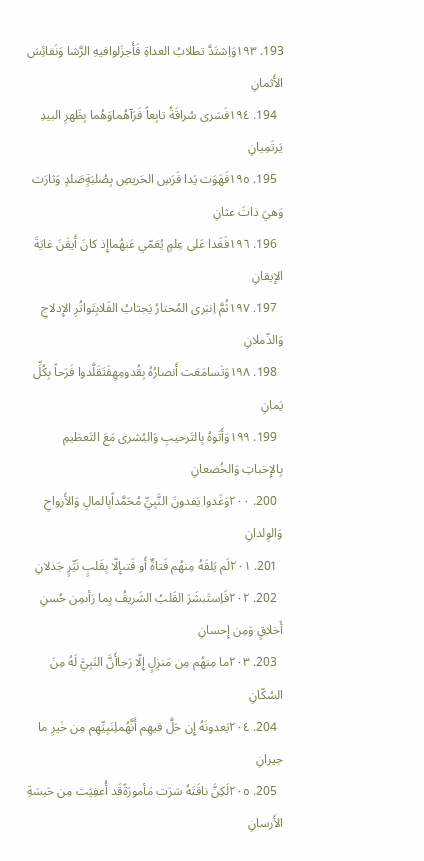193. ١٩٣وَاِشتَدَّ تطلابُ العداةِ فَأَجزَلوافيهِ الرَّشا وَنَفائِسَ الأَثمانِ
  194. ١٩٤فَسَرى سُراقَةُ تابِعاً فَرَآهُماوَهُما بِظَهرِ البيدِ يَرتَمِيانِ
  195. ١٩٥فَهَوَت يَدا فَرَسِ الحَريصِ بِصُلبَةٍصَلدٍ وَثارَت وَهيَ ذاتَ عثانِ
  196. ١٩٦فَغَدا عَلى عِلمٍ يُعَمّي عَنهُماإِذ كانَ أَيقَنَ غايَةَ الإيقانِ
  197. ١٩٧ثُمَّ اِنبَرى المُختارُ يَجتابُ الفَلابِتَواتُرِ الإِدلاجِ وَالذّملانِ
  198. ١٩٨وَتَسامَعَت أَنصارُهُ بِقُدومِهِفَتَقَلَّدوا فَرَحاً بِكُلِّ يَمانِ
  199. ١٩٩وَأَتَوهُ بِالتَرحيبِ وَالبُشرى مَعَ التَعظيمِ بِالإِخباتِ وَالخُضعانِ
  200. ٢٠٠وَغَدوا يَفدونَ النَّبِيِّ مُحَمَّداًبِالمالِ وَالأَرواحِ وَالوِلدانِ
  201. ٢٠١لَم يَلقَهُ مِنهُم فَتاةٌ أَو فَتىإِلّا بِقَلبٍ نَيِّرٍ جَذلانِ
  202. ٢٠٢فَاِستَبشَرَ القَلبُ الشَريفُ بِما رَأىمِن حُسنِ أَخلاقٍ وَمِن إِحسانِ
  203. ٢٠٣ما مِنهُم مِن مَنزِلٍ إِلّا رَجاأَنَّ النَبِيَّ لَهُ مِنَ السُكّانِ
  204. ٢٠٤يَعدونَهُ إِن حَلَّ فيهِم أَنَّهُملِنَبِيِّهِم مِن خَيرِ ما جيرانِ
  205. ٢٠٥لَكِنَّ ناقَتَهُ سَرَت مَأمورَةًقَد أُعفِيَت مِن حَبسَةِ الأَرسانِ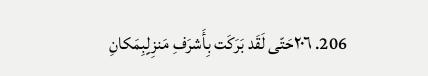206. ٢٠٦حَتّى لَقَد بَرَكَت بِأَشرَفِ مَنزِلٍبِمَكانِ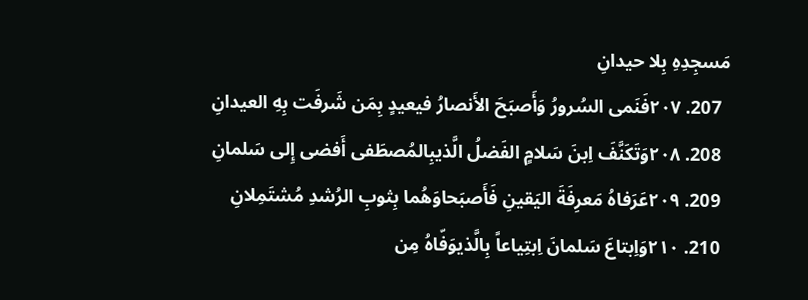مَسجِدِهِ بِلا حيدانِ
  207. ٢٠٧فَنَمى السُرورُ وَأَصبَحَ الأَنصارُ فيعيدٍ بِمَن شَرفَت بِهِ العيدانِ
  208. ٢٠٨وَتَكَنَّفَ اِبنَ سَلامٍ الفَضلُ الَّذيبِالمُصطَفى أَفضى إِلى سَلمانِ
  209. ٢٠٩عَرَفاهُ مَعرِفَةَ اليَقينِ فَأَصبَحاوَهُما بِثوبِ الرُشدِ مُشتَمِلانِ
  210. ٢١٠وَاِبتاعَ سَلمانَ اِبتِياعاً بِالَّذيوَفّاهُ مِن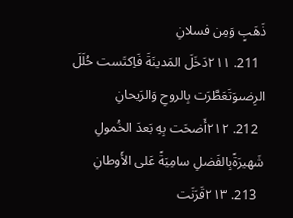ذَهَبٍ وَمِن فسلانِ
  211. ٢١١دَخَلَ المَدينَةَ فَاِكتَست حُلَلَ الرِضىوَتَعَطَّرَت بِالروحِ وَالرَيحانِ
  212. ٢١٢أَضحَت بِهِ بَعدَ الخُمولِ شَهيرَةًبِالفَضلِ سامِيَةً عَلى الأَوطانِ
  213. ٢١٣قَرَنَت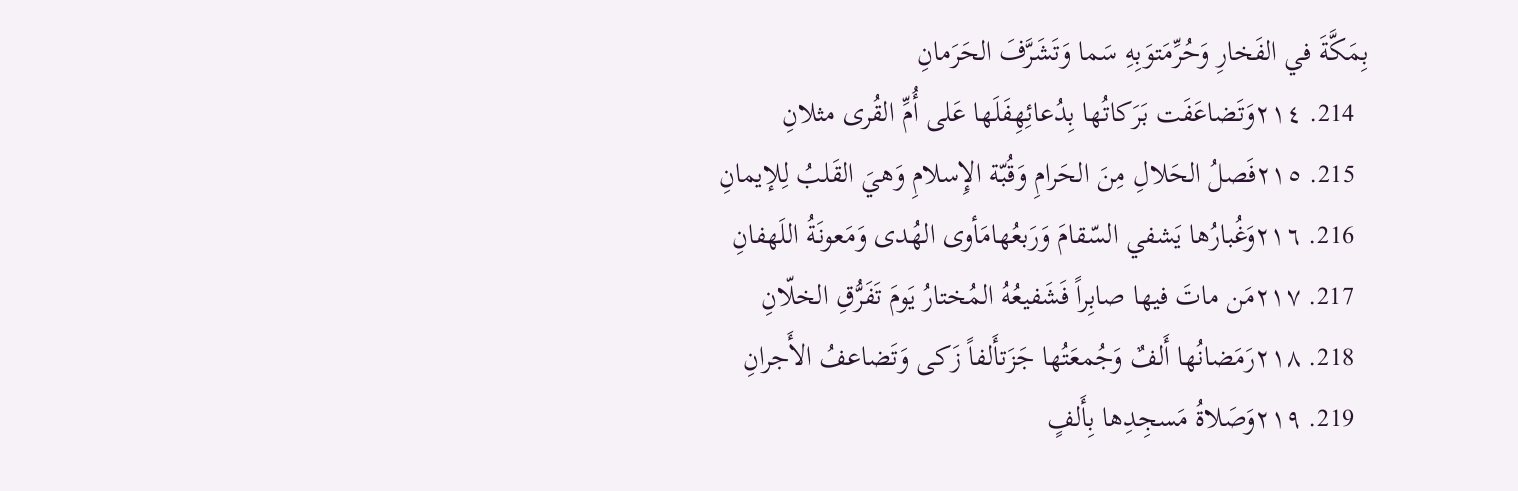بِمَكَّةَ في الفَخارِ وَحُرِّمَتوَبِهِ سَما وَتَشَرَّفَ الحَرَمانِ
  214. ٢١٤وَتَضاعَفَت بَرَكاتُها بِدُعائِهِفَلَها عَلى أُمِّ القُرى مثلانِ
  215. ٢١٥فَصلُ الحَلالِ مِنَ الحَرامِ وَقُبّة الإِسلامِ وَهيَ القَلبُ لِلإيمانِ
  216. ٢١٦وَغُبارُها يَشفي السّقامَ وَرَبعُهامَأوى الهُدى وَمَعونَةُ اللَهفانِ
  217. ٢١٧مَن ماتَ فيها صابِراً فَشَفيعُهُ المُختارُ يَومَ تَفَرُّقِ الخلّانِ
  218. ٢١٨رَمَضانُها أَلفٌ وَجُمعَتُها جَزَتأَلفاً زَكى وَتَضاعفُ الأَجرانِ
  219. ٢١٩وَصَلاةُ مَسجِدِها بِأَلفٍ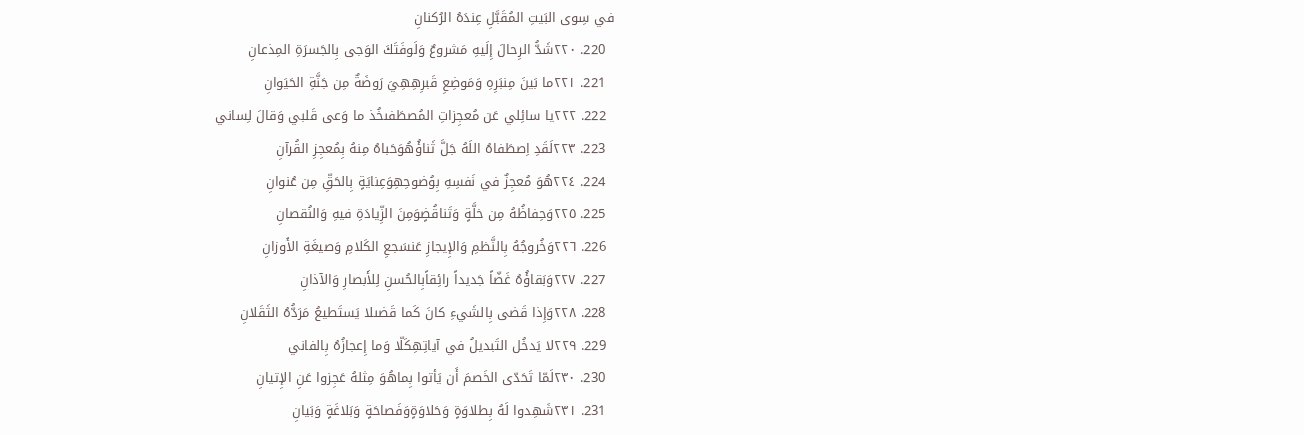في سِوى البَيتِ المُقَبَّلِ عِندَهُ الرُكنانِ
  220. ٢٢٠شَدُّ الرِحالَ إِلَيهِ مَشروعٌ وَلَوفَتَكَ الوَجى بِالجَسرَةِ المِذعانِ
  221. ٢٢١ما بَينَ مِنبَرِهِ وَمَوضِعِ قَبرِهِهِيَ رَوضَةٌ مِن جَنَّةِ الحَيَوانِ
  222. ٢٢٢يا سائِلي عَن مُعجِزاتِ المُصطَفىخُذ ما وَعى قَلبي وَقالَ لِساني
  223. ٢٢٣لَقَدِ اِصطَفاهُ اللَهُ جَلَّ ثَناؤُهُوَحَباهُ مِنهُ بِمُعجِزِ القُرآنِ
  224. ٢٢٤هُوَ مُعجِزٌ في نَفسِهِ بِوُضوحِهِوَعِنايَةٍ بِالحَقِّ مِن عُنوانِ
  225. ٢٢٥وَحِفاظُهُ مِن خلَّةٍ وَتَناقُضٍوَمِنَ الزِّيادَةِ فيهِ وَالنُقصانِ
  226. ٢٢٦وَخُروجُهُ بِالنَّظمِ وَالإِيجازِ عَنسَجعِ الكَلامِ وَصيغَةِ الأَوزانِ
  227. ٢٢٧وَبَقاؤُهُ غَضّاً جَديداً رائِقاًبِالحُسنِ لِلأَبصارِ وَالآذانِ
  228. ٢٢٨وَإِذا قَضى بِالشَيءِ كانَ كَما قَضىلا يَستَطيعُ مَرَدُّهُ الثَقَلانِ
  229. ٢٢٩لا يَدخُل التَبديلُ في آياتِهِكَلّا وَما إِعجازُهُ بِالفاني
  230. ٢٣٠لَمّا تَحَدّى الخَصمَ أَن يَأتوا بِماهُوَ مِثلهُ عَجِزوا عَنِ الإِتيانِ
  231. ٢٣١شَهِدوا لَهُ بِطلاوَةٍ وَحَلاوَةٍوَفَصاحَةٍ وَبَلاغَةٍ وَبَيانِ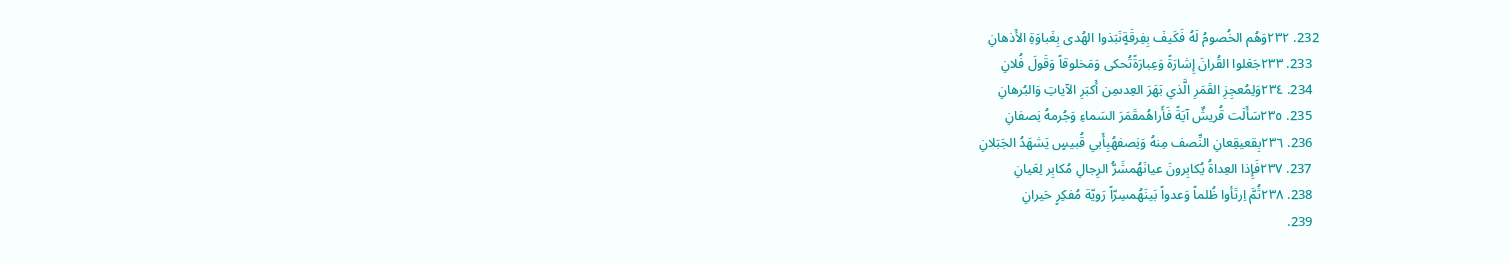232. ٢٣٢وَهُم الخُصومُ لَهُ فَكَيفَ بِفِرقَةٍنَبَذوا الهُدى بِغَباوَةِ الأَذهانِ
  233. ٢٣٣جَعَلوا القُرانَ إِشارَةً وَعِبارَةًتُحكى وَمَخلوقاً وَقَولَ فُلانِ
  234. ٢٣٤وَلِمُعجِزِ القَمَرِ الَّذي بَهَرَ العِدىمِن أَكبَرِ الآياتِ وَالبُرهانِ
  235. ٢٣٥سَأَلَت قُريشٌ آيَةً فَأَراهُمقَمَرَ السَماءِ وَجُرمهُ نِصفانِ
  236. ٢٣٦بِقعيقِعانِ النِّصف مِنهُ وَنِصفهُبِأَبي قُبيسٍ يَشهَدُ الجَبَلانِ
  237. ٢٣٧فَإِذا العِداةُ يُكابِرونَ عيانَهُمشَرُّ الرِجالِ مُكابِر لِعَيانِ
  238. ٢٣٨ثُمَّ اِرتَأوا ظُلماً وَعدواً بَينَهُمسِرّاً رَويّة مُفكِرٍ حَيرانِ
  239.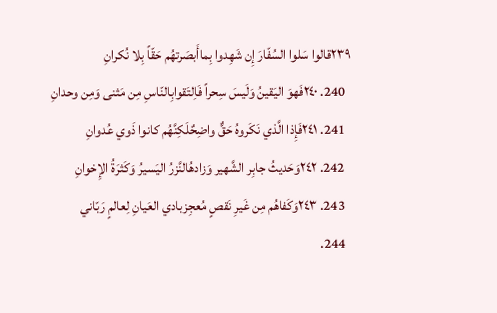٢٣٩قالوا سَلوا السُفّارَ إِن شَهِدوا بِماأَبصَرتهُم حَقّاً بِلا نُكرانِ
  240. ٢٤٠فَهوَ اليَقينُ وَلَيسَ سِحراً فَاِلتَقوابِالنّاسِ مِن مَثنى وَمِن وحدانِ
  241. ٢٤١فَإِذا الَّذي نَكَروهُ حَقٌّ واضِحٌلَكِنَّهُم كانوا ذَوي عُدوانِ
  242. ٢٤٢وَحَديثُ جابِر الشَّهير وَزادهُالنَّزرُ اليَسيرُ وَكَثرَةُ الإِخوانِ
  243. ٢٤٣وَكَفاهُم مِن غَيرِ نَقصٍ مُعجِزبادي العَيانِ لِعالمٍ رَبّاني
  244.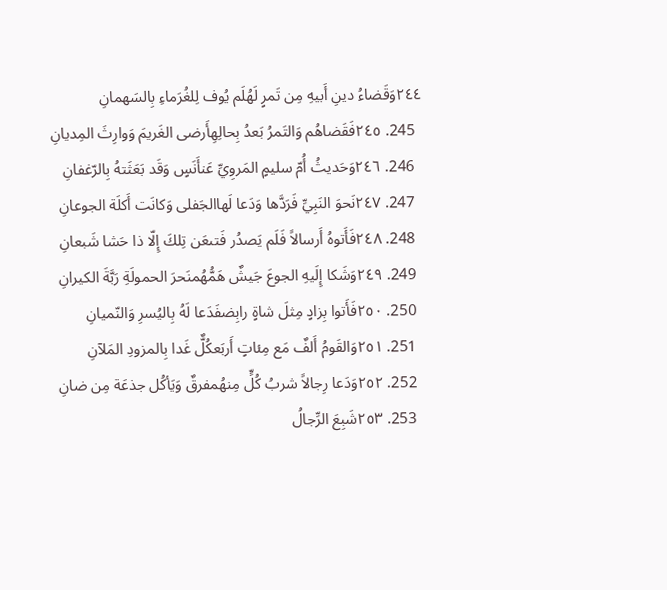٢٤٤وَقَضاءُ دينِ أَبيهِ مِن تَمرٍ لَهُلَم يُوف لِلغُرَماءِ بِالسَهمانِ
  245. ٢٤٥فَقَضاهُم وَالتَمرُ بَعدُ بِحالِهِأَرضى الغَريمَ وَوارِثَ المِديانِ
  246. ٢٤٦وَحَديثُ أُمّ سليمٍ المَروِيِّ عَنأَنَسٍ وَقَد بَعَثَتهُ بِالرّغفانِ
  247. ٢٤٧نَحوَ النَبِيِّ فَرَدَّها وَدَعا لَهاالجَفلى وَكانَت أَكلَة الجوعانِ
  248. ٢٤٨فَأَتوهُ أَرسالاً فَلَم يَصدُر فَتىعَن تِلكَ إِلّا ذا حَشا شَبعانِ
  249. ٢٤٩وَشَكا إِلَيهِ الجوعَ جَيشٌ هَمُّهُمنَحرَ الحمولَةِ رَبَّةَ الكيرانِ
  250. ٢٥٠فَأَتوا بِزادٍ مِثلَ شاةٍ رابِضفَدَعا لَهُ بِاليُسرِ وَالنّميانِ
  251. ٢٥١وَالقَومُ أَلفٌ مَع مِئاتٍ أَربَعكُلٌّ غَدا بِالمزودِ المَلآنِ
  252. ٢٥٢وَدَعا رِجالاً شربُ كُلٍّ مِنهُمفرقٌ وَيَأكُل جذعَة مِن ضانِ
  253. ٢٥٣شَبِعَ الرِّجالُ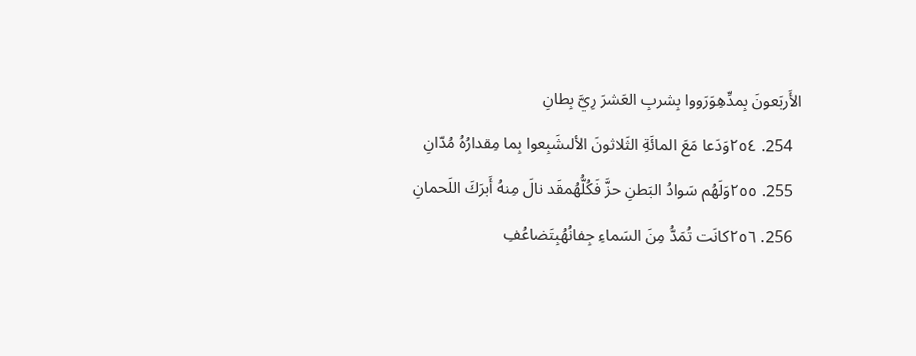الأَربَعونَ بِمدِّهِوَرَووا بِشربِ العَشرَ رِيَّ بِطانِ
  254. ٢٥٤وَدَعا مَعَ المائَةِ الثَلاثونَ الألىشَبِعوا بِما مِقدارُهُ مُدّانِ
  255. ٢٥٥وَلَهُم سَوادُ البَطنِ حزَّ فَكُلُّهُمقَد نالَ مِنهُ أَبرَكَ اللَحمانِ
  256. ٢٥٦كانَت تُمَدُّ مِنَ السَماءِ جِفانُهُبِتَضاعُفِ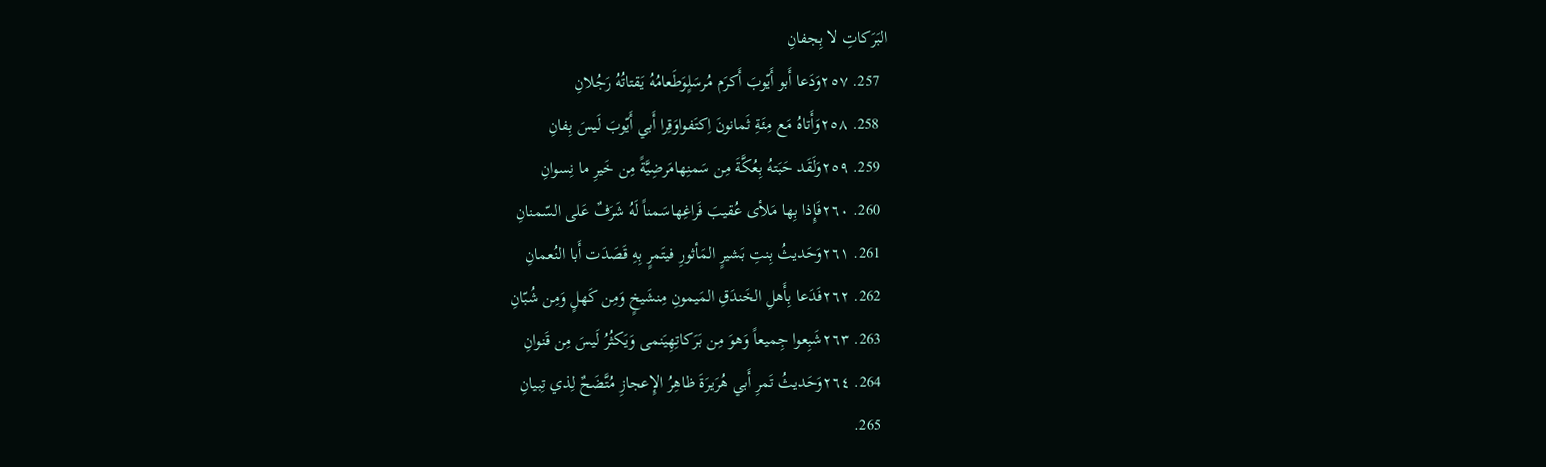البَرَكاتِ لا بِجفانِ
  257. ٢٥٧وَدَعا أَبو أَيّوبَ أَكرَم مُرسَلٍوَطَعامُهُ يَقتاتُهُ رَجُلانِ
  258. ٢٥٨وَأَتاهُ مَع مِئَةِ ثَمانونَ اِكتَفواوَقِرا أَبي أَيّوبَ لَيسَ بِفانِ
  259. ٢٥٩وَلَقَد حَبَتهُ بِعُكَّةَ مِن سَمنِهامَرضِيَّةً مِن خَيرِ ما نِسوانِ
  260. ٢٦٠فَإِذا بِها مَلأى عُقيبَ فَراغِهاسَمناً لَهُ شَرَفٌ عَلى السّمنانِ
  261. ٢٦١وَحَديثُ بِنتِ بَشيرٍ المَأثورِ فيتَمرٍ بِهِ قَصَدَت أَبا النُعمانِ
  262. ٢٦٢فَدَعا بِأَهلِ الخَندَقِ المَيمونِ مِنشَيخٍ وَمِن كَهلٍ وَمِن شُبّانِ
  263. ٢٦٣شَبِعوا جِميعاً وَهوَ مِن بَرَكاتِهِيَنمى وَيَكثُرُ لَيسَ مِن قَنوانِ
  264. ٢٦٤وَحَديثُ تَمرِ أَبي هُرَيرَةَ ظاهِرُ الإِعجازِ مُتَّضَحٌ لِذي تِبيانِ
  265.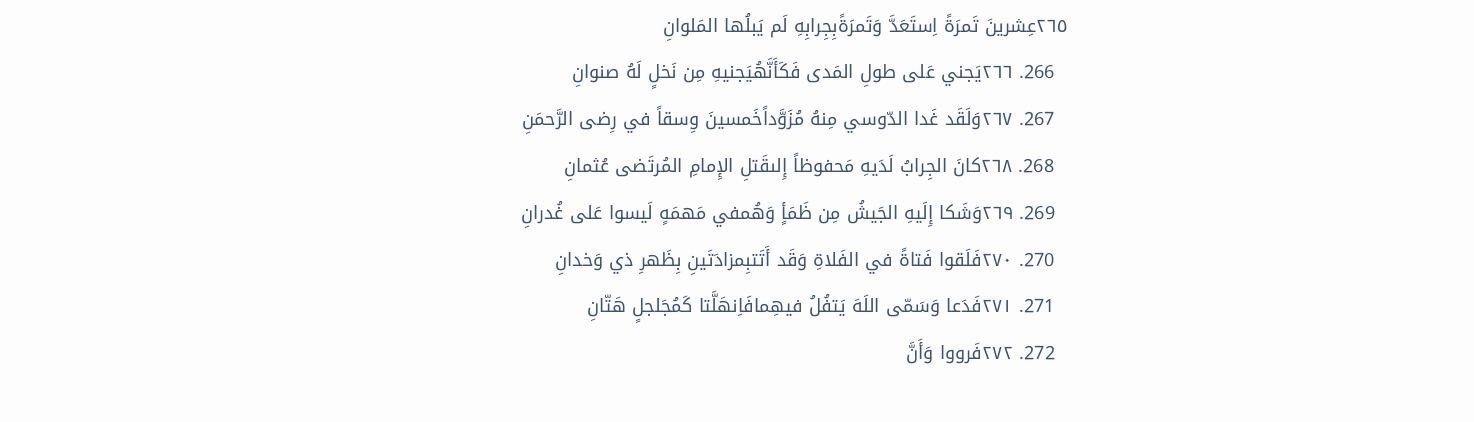٢٦٥عِشرينَ تَمرَةً اِستَعَدَّ وَتَمرَةًبِجِرابِهِ لَم يَبلُها المَلوانِ
  266. ٢٦٦يَجني عَلى طولِ المَدى فَكَأَنَّهُيَجنيهِ مِن نَخلٍ لَهُ صنوانِ
  267. ٢٦٧وَلَقَد غَدا الدّوسي مِنهُ مُزَوَّداًخَمسينَ وِسقاً في رِضى الرَّحمَنِ
  268. ٢٦٨كانَ الجِرابُ لَدَيهِ مَحفوظاً إِلىقَتلِ الإِمامِ المُرتَضى عُثمانِ
  269. ٢٦٩وَشَكا إِلَيهِ الجَيشُ مِن ظَمَأٍ وَهُمفي مَهمَهٍ لَيسوا عَلى غُدرانِ
  270. ٢٧٠فَلَقوا فَتاةً في الفَلاةِ وَقَد أَتَتبِمزادَتَينِ بِظَهرِ ذي وَخدانِ
  271. ٢٧١فَدَعا وَسَمّى اللَهَ يَتفُلُ فيهِمافَاِنهَلَّتا كَمُجَلجلٍ هَتّانِ
  272. ٢٧٢فَرووا وَأَنَّ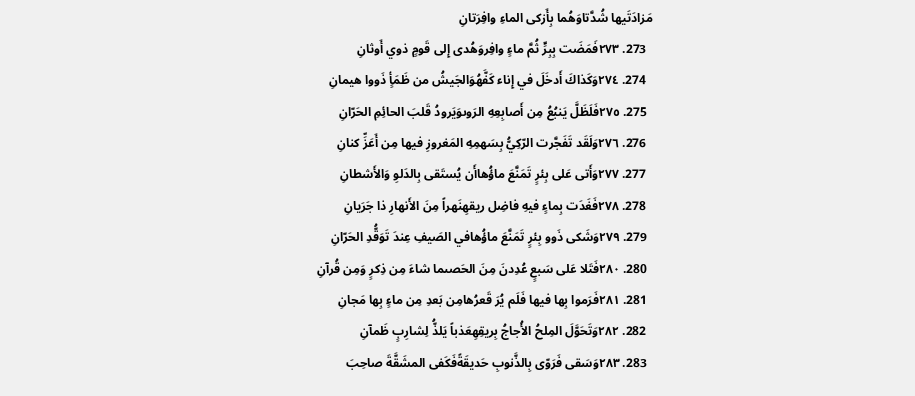مَزادَتَيها شُدَّتاوَهُما بِأَزكى الماءِ وافِرَتانِ
  273. ٢٧٣فَمَضَت بِبِرٍّ ثُمَّ ماءٍ وافِروَهُدى إِلى قَومٍ ذوي أَوثانِ
  274. ٢٧٤وَكَذاكَ أَدخَلَ في إِناء كَفَّهُوَالجَيشُ من ظَمَأٍ ذَووا هيمانِ
  275. ٢٧٥فَلَظَلَّ يَنبُعُ مِن أَصابِعِهِ الرَوىوَيَرودُ قَلبَ الحائِمِ الحَرّانِ
  276. ٢٧٦وَلَقَد تَفَجَّرت الرّكِيُّ بِسَهمِهِ المَغروزِ فيها مِن أَعَزِّ كنانِ
  277. ٢٧٧وَأَتى عَلى بِئرٍ تَمَنَّعَ ماؤُهاأَن يُستَقى بِالدَلوِ وَالأَشطانِ
  278. ٢٧٨فَغَدَت بِماءٍ فيهِ فاضِل ريقهِنَهراً مِنَ الأَنهارِ ذا جَرَيانِ
  279. ٢٧٩وَشَكى ذَوو بِئرٍ تَمَنَّعَ ماؤُهافي الصَيفِ عِندَ تَوَقُّدِ الحَرّانِ
  280. ٢٨٠فَتَلا عَلى سَبعٍ عُدِدنَ مِنَ الحَصىما شاءَ مِن ذِكرٍ وَمِن قُرآنِ
  281. ٢٨١فَرَموا بِها فيها فَلَم يُرَ قَعرُهامِن بَعدِ مِن ماءٍ بِها مَجانِ
  282. ٢٨٢وَتَحَوَّلَ المِلحُ الأُجاجُ بِريقِهِعَذباً يَلذُّ لِشارِبٍ ظَمآنِ
  283. ٢٨٣وَسَقى فَرَوّى بِالذَّنوبِ حَديقَةًفَكَفى المشَقَّةَ صاحِبَ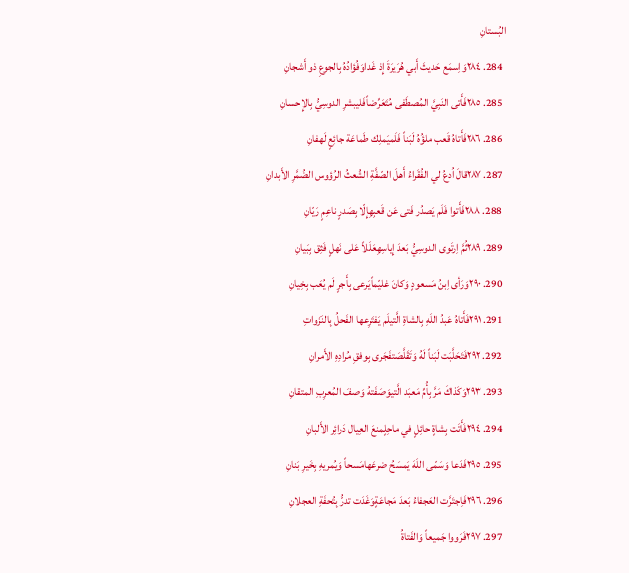البُستانِ
  284. ٢٨٤وَاِسمَع حَديثَ أَبي هُرَيرَةَ إِذ غَداوَفُؤادُهُ بِالجوعِ ذو أَشجانِ
  285. ٢٨٥فَأَتى النَبِيَّ المُصطَفى مُتَعَرِّضاًفَليبشرِ الدوسِيُّ بِالإِحسانِ
  286. ٢٨٦فَأَتاهُ قَعب ملؤُهُ لَبَناً فَلَميَملِك طَماعَة جائِعٍ لَهفانِ
  287. ٢٨٧قالَ اُدعُ لي الفُقَراءُ أَهلَ الصّفَّةِ الشُعثُ الرُؤوس الضُمَّرِ الأَبدانِ
  288. ٢٨٨فَأَتوا فَلَم يَصدُر فَتى عَن قَعبِهِإِلّا بِصَدرٍ ناعِمٍ رَيّانِ
  289. ٢٨٩ثُمَّ اِرتَوى الدوسِيُّ بَعدَ إِياسِهِعَلَلاً عَلى نَهلٍ فَثِق بِبَيانِ
  290. ٢٩٠وَرَأى اِبنُ مَسعودٍ وَكانَ غليّماًيَرعى بِأَجرٍ لَم يُعَب بِخِيانِ
  291. ٢٩١فَأَتاهُ عَبدُ اللَهِ بِالشاةِ الَّتيلَم يَفتَرِعها الفَحلُ بِالنَزَواتِ
  292. ٢٩٢فَتَحَلَّبَت لَبَناً لَهُ وَتَقَلَّصَتفَجَرى بِوفقِ مُرادِهِ الأَمرانِ
  293. ٢٩٣وَكَذاكَ مَرَّ بِأُمِّ مَعبَد الَّتيوَصَفَتهُ وَصفَ المُعرِبِ المتقانِ
  294. ٢٩٤فَأَتَت بِشاةٍ حائِلٍ في ماحِلٍمنعَ العِيال دَرائِر الأَلبانِ
  295. ٢٩٥فَدَعا وَسَمّى اللَهَ يَمسَحُ ضرعَهامَسحاً وَيُمريهِ بِخَيرِ بَنانِ
  296. ٢٩٦فَاِجتَرَّت العَجفاءُ بَعدَ مَجاعَةٍوَغَدَت تدرُّ بِتُحفَةِ العجلانِ
  297. ٢٩٧فَرَووا جَميعاً وَالفَتاةُ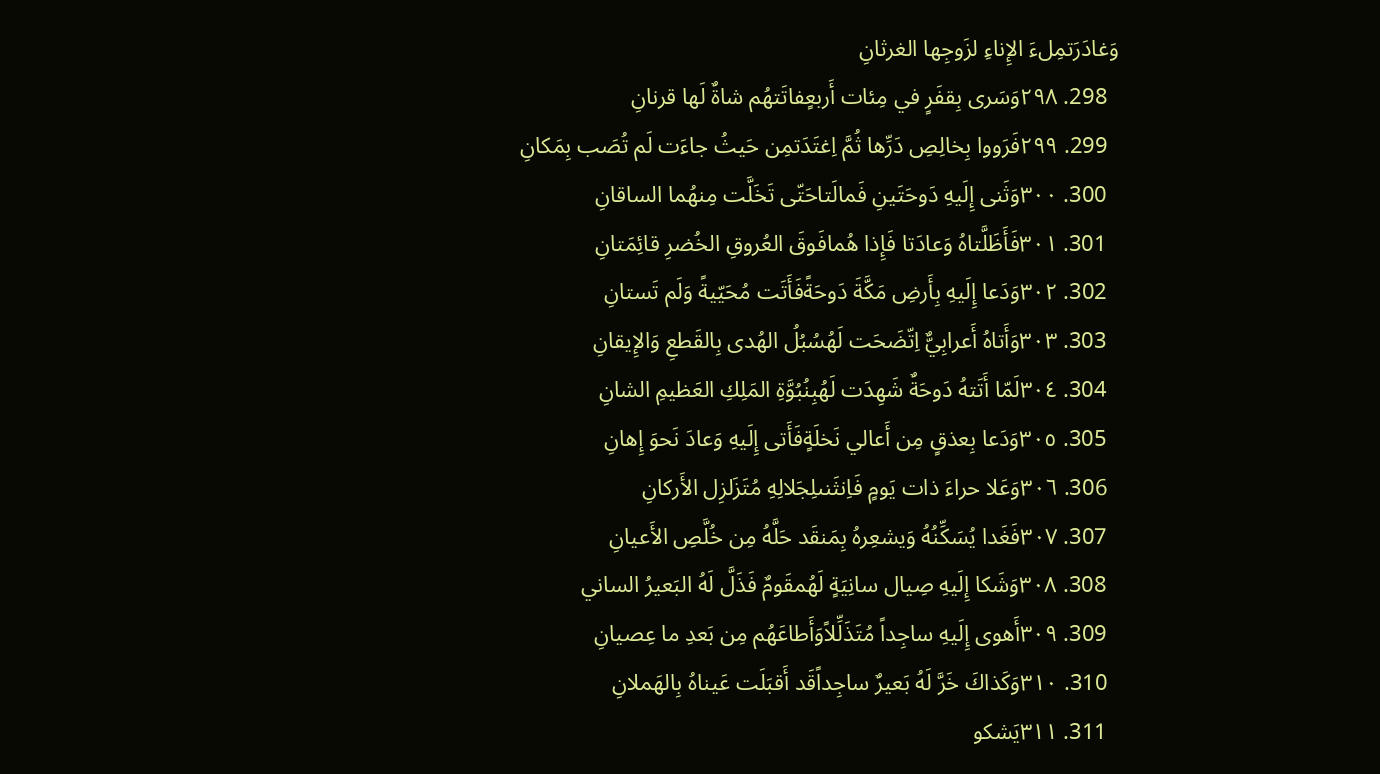وَغادَرَتمِلءَ الإِناءِ لزَوجِها الغرثانِ
  298. ٢٩٨وَسَرى بِقفَرٍ في مِئات أَربعٍفاتَتهُم شاةٌ لَها قرنانِ
  299. ٢٩٩فَرَووا بِخالِصِ دَرِّها ثُمَّ اِغتَدَتمِن حَيثُ جاءَت لَم تُصَب بِمَكانِ
  300. ٣٠٠وَثَنى إِلَيهِ دَوحَتَينِ فَمالَتاحَتّى تَخَلَّت مِنهُما الساقانِ
  301. ٣٠١فَأَظَلَّتاهُ وَعادَتا فَإِذا هُمافَوقَ العُروقِ الخُضرِ قائِمَتانِ
  302. ٣٠٢وَدَعا إِلَيهِ بِأَرضِ مَكَّةَ دَوحَةًفَأَتَت مُحَيّيةً وَلَم تَستانِ
  303. ٣٠٣وَأَتاهُ أَعرابِيٌّ اِتّضَحَت لَهُسُبُلُ الهُدى بِالقَطعِ وَالإِيقانِ
  304. ٣٠٤لَمّا أَتَتهُ دَوحَةٌ شَهِدَت لَهُبِنُبُوَّةِ المَلِكِ العَظيمِ الشانِ
  305. ٣٠٥وَدَعا بِعذقٍ مِن أَعالي نَخلَةٍفَأَتى إِلَيهِ وَعادَ نَحوَ إِهانِ
  306. ٣٠٦وَعَلا حراءَ ذات يَومٍ فَاِنثَنىلِجَلالِهِ مُتَزَلزِل الأَركانِ
  307. ٣٠٧فَغَدا يُسَكِّنُهُ وَيشعِرهُ بِمَنقَد حَلَّهُ مِن خُلَّصِ الأَعيانِ
  308. ٣٠٨وَشَكا إِلَيهِ صِيال سانِيَةٍ لَهُمقَومٌ فَذَلَّ لَهُ البَعيرُ الساني
  309. ٣٠٩أَهوى إِلَيهِ ساجِداً مُتَذَلِّلاًوَأَطاعَهُم مِن بَعدِ ما عِصيانِ
  310. ٣١٠وَكَذاكَ خَرَّ لَهُ بَعيرٌ ساجِداًقَد أَقبَلَت عَيناهُ بِالهَملانِ
  311. ٣١١يَشكو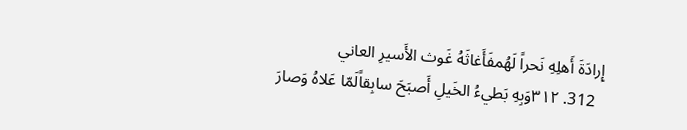إِرادَةَ أَهلِهِ نَحراً لَهُمفَأَغاثَهُ غَوث الأَسيرِ العاني
  312. ٣١٢وَبِهِ بَطيءُ الخَيلِ أَصبَحَ سابِقاًلَمّا عَلاهُ وَصارَ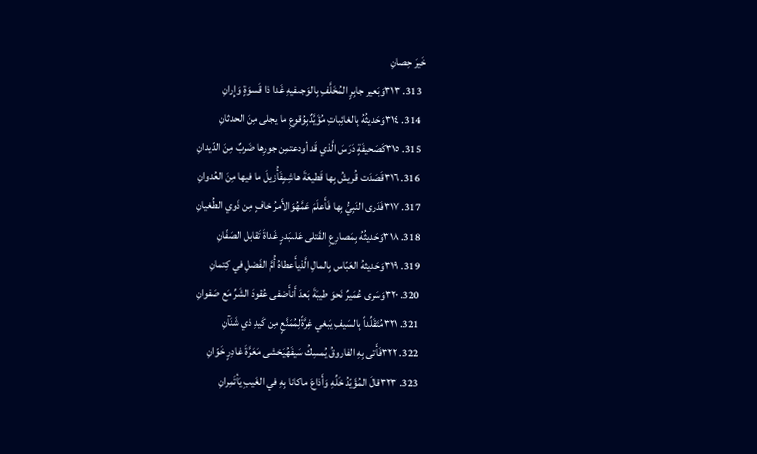خَيرَ حِصانِ
  313. ٣١٣وَبَعير جابِرٍ المُخَلَّفِ بِالوَجىفيهِ غَدا ذا قَسوَةٍ وَإِرانِ
  314. ٣١٤وَحَديثُهُ بِالغائِباتِ مُؤَيَّدٌبِوُقوعِ ما يجلى مِنَ الحدثانِ
  315. ٣١٥كَصَحيفَةٍ دَرَسَ الَّذي قَد أودعتمِن جورِها ضَربٌ مِنَ الدّيدانِ
  316. ٣١٦قَصَدَت قُريشُ بِها قَطيعَةَ هاشِمٍفَأُزيلَ ما فيها مِنَ العُدوانِ
  317. ٣١٧فَدَرى النَبِيُّ بِها فَأَعلَمَ عَمَّهُوَالأَمرُ خافٍ مِن ذَوي الطُغيانِ
  318. ٣١٨وَحَديثُهُ بِمَصارِعِ القَتلى عَلىبَدرٍ غَداةَ تَقابل الصَفّانِ
  319. ٣١٩وَحَديثهُ العَبّاس بِالمالِ الَّذيأَعطاهُ أُمَّ الفَضلِ في كِتمانِ
  320. ٣٢٠وَسَرى عُمَيرٌ نَحوَ طيبَةَ بَعدَ أَنأَضفى عُقودَ الشَرِّ مَع صَفوانِ
  321. ٣٢١مُتَقَلِّداً بِالسَيفِ يَبغي غِرَّةًلِمُمَنَّعٍ مِن كَيدِ ذي شَنَآنِ
  322. ٣٢٢فَأَتى بِهِ الفاروقُ يُمسِكُ سَيفَهُيَخشى مَعَرَّةَ غادِرٍ خَوّانِ
  323. ٣٢٣قالَ المُؤَيّدُ خَلِّهِ وَأَذاعَ ماكانا بِهِ في الغَيبِ يَأتَمِرانِ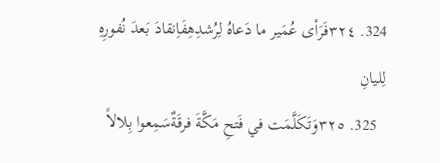324. ٣٢٤فَرَأى عُمَير ما دَعاهُ لِرُشدِهِفَاِنقادَ بَعدَ نُفورِهِ لِليانِ
  325. ٣٢٥وَتَكَلَّمَت في فَتحِ مَكَّةَ فرقَةٌسَمِعوا بِلالاً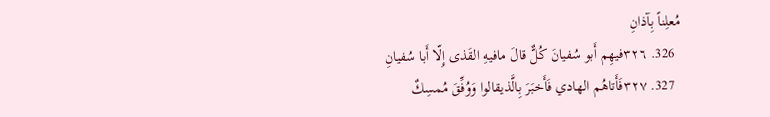مُعلِناً بِآذانِ
  326. ٣٢٦فيهِم أَبو سُفيانَ كُلٌّ قالَ مافيهِ القَذى إِلّا أَبا سُفيانِ
  327. ٣٢٧فَأَتاهُم الهادي فَأَخبَرَ بِالَّذيقالوا وَوُفِّقَ مُمسِكٌ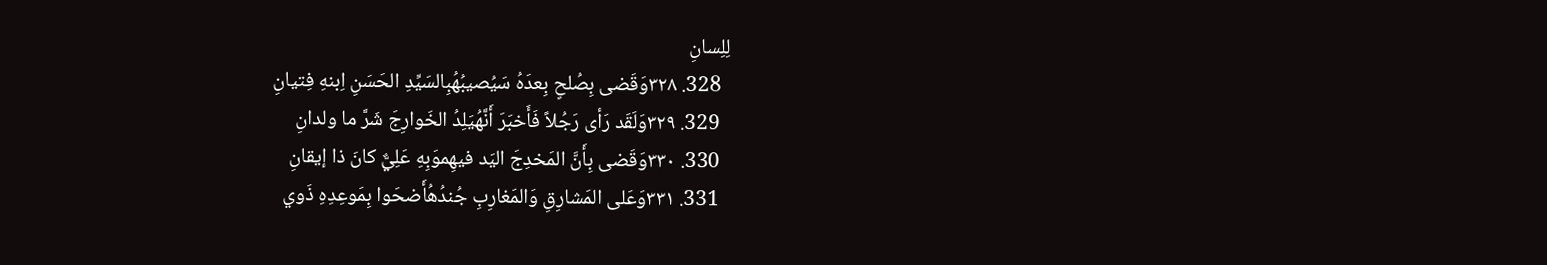لِلِسانِ
  328. ٣٢٨وَقَضى بِصُلحٍ بِعدَهُ سَيُصيبُهُبِالسَيِّدِ الحَسَنِ اِبنهِ فِتيانِ
  329. ٣٢٩وَلَقَد رَأى رَجُلاً فَأَخبَرَ أَنَّهُيَلِدُ الخَوارِجَ شَرَّ ما ولدانِ
  330. ٣٣٠وَقَضى بِأَنَّ المَخدِجَ اليَد فيهِموَبِهِ عَلِيٌّ كانَ ذا إيقانِ
  331. ٣٣١وَعَلى المَشارِقِ وَالمَغارِبِ جُندُهُأَضحَوا بِمَوعِدِهِ ذَوي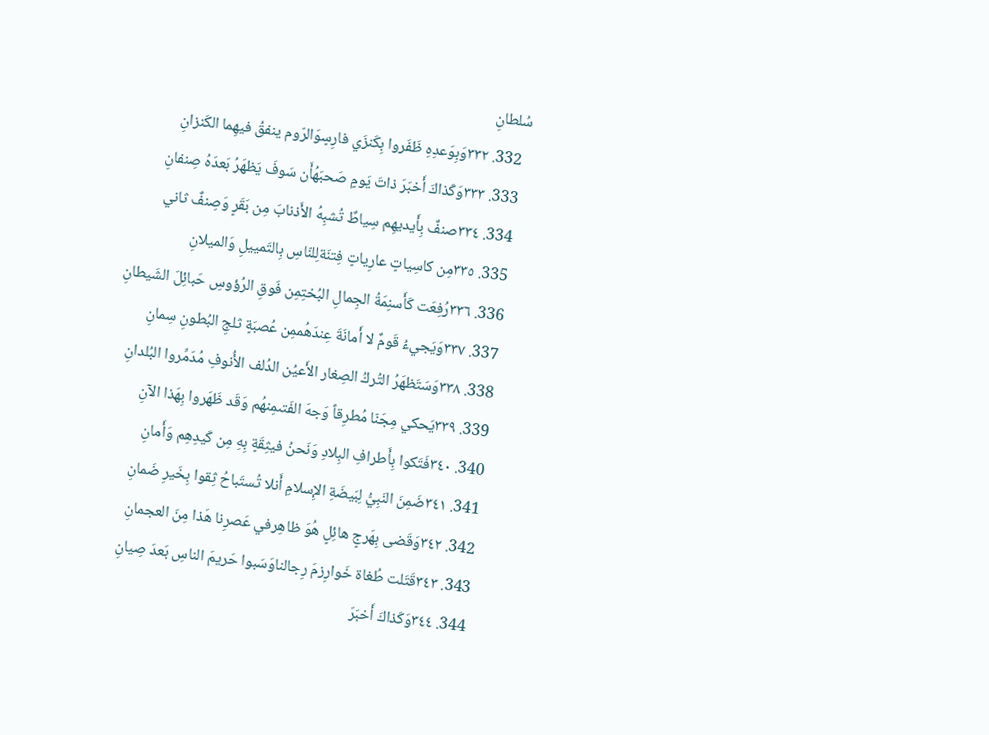سُلطانِ
  332. ٣٣٢وَبِوَعدِهِ ظَفَروا بِكَنزَي فارِسٍوَالرّوم ينفقُ فيهِما الكَنزانِ
  333. ٣٣٣وَكَذاكَ أَخبَرَ ذاتَ يَومٍ صَحبَهُأَن سَوفَ يَظهَرُ بَعدَهُ صِنفانِ
  334. ٣٣٤صنفٌ بِأَيديهِم سِياطٌ تُشبِهُ الأَذنابَ مِن بَقَرٍ وَصِنفٌ ثاني
  335. ٣٣٥مِن كاسِياتٍ عارِياتٍ فِتنَةلِلنّاسِ بِالتَمييلِ وَالميلانِ
  336. ٣٣٦رُفِعَت كَأَسنِمَةُ الجِمالِ البُختِمِن فَوقِ الرُؤوسِ حَبائِلَ الشَيطانِ
  337. ٣٣٧وَيَجيءُ قَومٌ لا أَمانَةَ عِندَهُممِن عُصبَةٍ ثلجِ البُطونِ سِمانِ
  338. ٣٣٨وَسَتَظهَرُ التُركُ الصِغار الأَعيُن الدُلف الأُنوفِ مُدَمِّروا البُلدانِ
  339. ٣٣٩يَحكي مِجَنّا مُطرِقاً وَجهَ الفَتىمِنهُم وَقَد ظَهَروا بِهَذا الآنِ
  340. ٣٤٠فَتَكوا بِأَطرافِ البِلادِ وَنَحنُ فيثِقَةٍ بِهِ مِن كَيدِهِم وَأَمانِ
  341. ٣٤١ضَمِنَ النَبِيُّ لِبَيضَةِ الإِسلامِ أَنلا تُستَباحُ ثِقوا بِخَيرِ ضَمانِ
  342. ٣٤٢وَقَضى بِهَرجٍ هائِلٍ هُوَ ظاهِرفي عَصرِنا هَذا مِنَ العجمانِ
  343. ٣٤٣قَتَلت طُغاة خَوارِزمَ رِجالناوَسَبوا حَريمَ الناسِ بَعدَ صِيانِ
  344. ٣٤٤وَكَذاكَ أَخبَرَ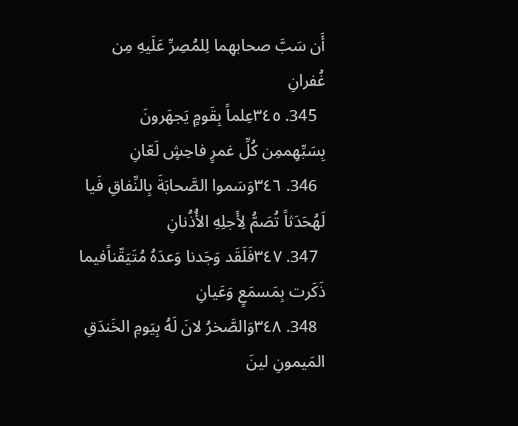أَن سَبَّ صحابهِما لِلمُصِرِّ عَلَيهِ مِن غُفرانِ
  345. ٣٤٥عِلماً بِقَومٍ يَجهَرونَ بِسَبِّهِممِن كُلِّ غمرٍ فاحِشٍ لَعّانِ
  346. ٣٤٦وَسَموا الصَّحابَةَ بِالنِّفاقِ فَيا لَهُحَدَثاً تُصَمُّ لِأَجلِهِ الأُذُنانِ
  347. ٣٤٧فَلَقَد وَجَدنا وَعدَهُ مُتَيَقّناًفيما ذَكَرت بِمَسمَعٍ وَعَيانِ
  348. ٣٤٨وَالصَّخرُ لانَ لَهُ بِيَومِ الخَندَقِ المَيمونِ لينَ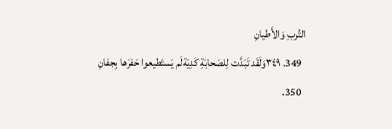التُربِ وَالأَطيانِ
  349. ٣٤٩وَلَقَد تَبَدَّت لِلصَحابَةِ كَدِيَةلَم يَستَطيعوا حَفرَها بِجفانِ
  350.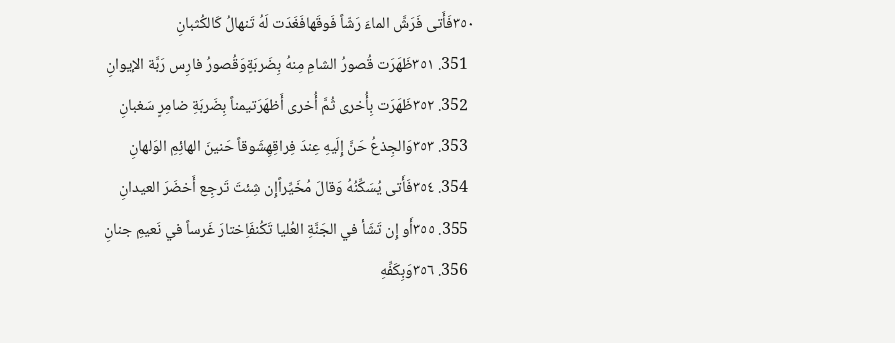٣٥٠فَأَتى فَرَشَّ الماءَ رَشّاً فَوقَهافَغَدَت لَهُ تَنهالُ كَالكُثبانِ
  351. ٣٥١ظَهَرَت قُصورُ الشامِ مِنهُ بِضَربَةٍوَقُصورُ فارِس رَبَّة الإيوانِ
  352. ٣٥٢ظَهَرَت بِأُخرى ثُمَّ أُخرى أَظهَرَتيمناً بِضَربَةِ ضامِرٍ سَغبانِ
  353. ٣٥٣وَالجِذعُ حَنَّ إِلَيهِ عِندَ فِراقِهِشَوقاً حَنينَ الهائِمِ الوَلهانِ
  354. ٣٥٤فَأَتى يُسَكِّنُهُ وَقالَ مُخَيِّراًإِن شِئتَ تَرجِع أَخضَرَ العيدانِ
  355. ٣٥٥أَو إِن تَشَأ في الجَنَّةِ العُليا تَكُنفَاِختارَ غَرساً في نَعيمِ جنانِ
  356. ٣٥٦وَبِكَفِّهِ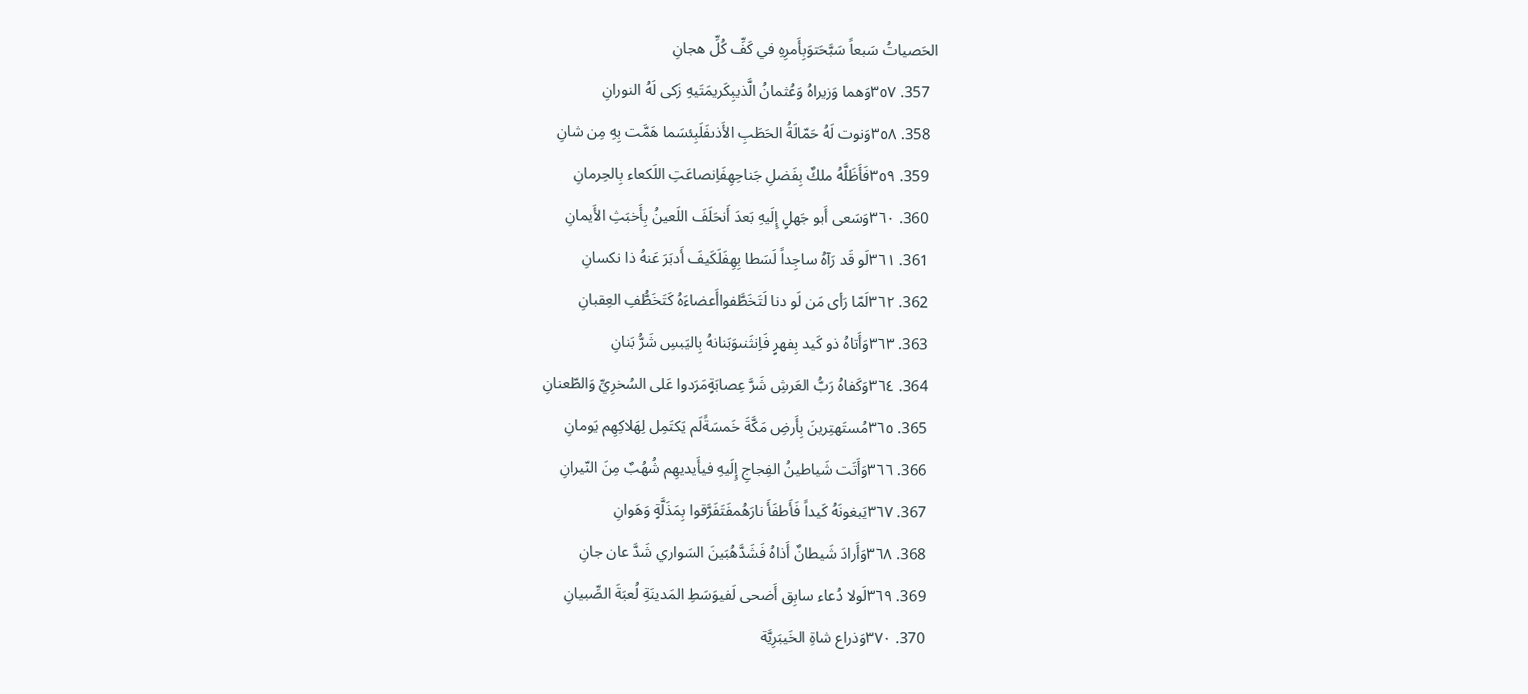الحَصياتُ سَبعاً سَبَّحَتوَبِأَمرِهِ في كَفِّ كُلِّ هجانِ
  357. ٣٥٧وَهما وَزيراهُ وَعُثمانُ الَّذيبِكَريمَتَيهِ زَكى لَهُ النورانِ
  358. ٣٥٨وَنوت لَهُ حَمّالَةُ الحَطَبِ الأَذىفَلَبِئسَما هَمَّت بِهِ مِن شانِ
  359. ٣٥٩فَأَظَلَّهُ ملكٌ بِفَضلِ جَناحِهِفَاِنصاعَتِ اللَكعاء بِالحِرمانِ
  360. ٣٦٠وَسَعى أَبو جَهلٍ إِلَيهِ بَعدَ أَنحَلَفَ اللَعينُ بِأَخبَثِ الأَيمانِ
  361. ٣٦١لَو قَد رَآهُ ساجِداً لَسَطا بِهِفَلَكَيفَ أَدبَرَ عَنهُ ذا نكسانِ
  362. ٣٦٢لَمّا رَأى مَن لَو دنا لَتَخَطَّفواأَعضاءَهُ كَتَخَطُّفِ العِقبانِ
  363. ٣٦٣وَأَتاهُ ذو كَيد بِفهرٍ فَاِنثَنىوَبَنانهُ بِاليَبسِ شَرُّ بَنانِ
  364. ٣٦٤وَكَفاهُ رَبُّ العَرشِ شَرَّ عِصابَةٍمَرَدوا عَلى السُخرِيِّ وَالطّعنانِ
  365. ٣٦٥مُستَهتِرينَ بِأَرضِ مَكَّةَ خَمسَةًلَم يَكتَمِل لِهَلاكِهِم يَومانِ
  366. ٣٦٦وَأَتَت شَياطينُ الفِجاجِ إِلَيهِ فيأَيديهِم شُهُبٌ مِنَ النّيرانِ
  367. ٣٦٧يَبغونَهُ كَيداً فَأَطفَأَ نارَهُمفَتَفَرَّقوا بِمَذَلَّةٍ وَهَوانِ
  368. ٣٦٨وَأَرادَ شَيطانٌ أَذاهُ فَشَدَّهُبَينَ السَواري شَدَّ عان جانِ
  369. ٣٦٩لَولا دُعاء سابِق أَضحى لَفيوَسَطِ المَدينَةِ لُعبَةَ الصِّبيانِ
  370. ٣٧٠وَذراع شاةِ الخَيبَرِيَّة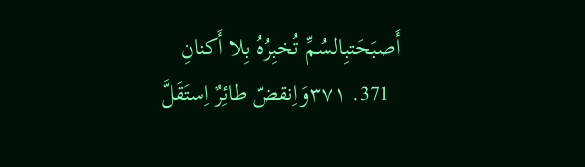أَصبَحَتبِالسُمِّ تُخبِرُهُ بِلا أَكنانِ
  371. ٣٧١وَاِنقضّ طائِرٌ اِستَقَلَّ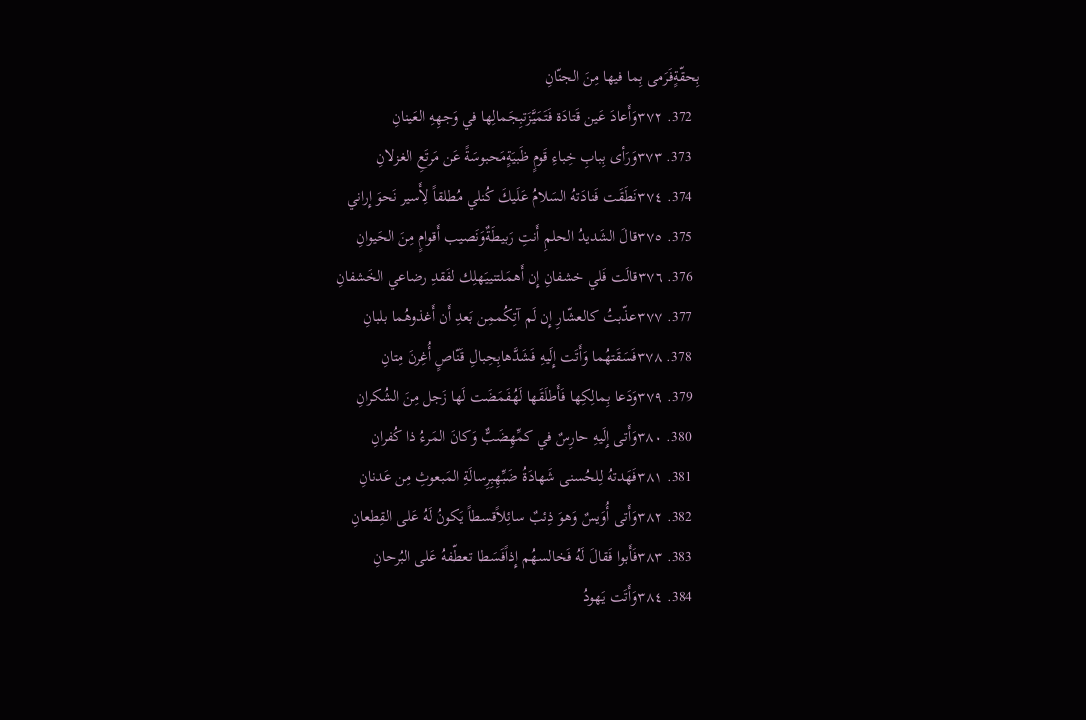بِحقّةٍفَرَمى بِما فيها مِنَ الجنّانِ
  372. ٣٧٢وَأَعادَ عَين قَتادَة فَتَمَيَّزَتبِجَمالِها في وَجهِهِ العَينانِ
  373. ٣٧٣وَرَأى بِبابِ خِباءِ قَومٍ ظَبيَةٍمَحبوسَةً عَن مَرتَعِ الغزلانِ
  374. ٣٧٤نَطَقَت فَنادَتهُ السَلامُ عَلَيكَ كُنلي مُطلقاً لِأَسير نَحوَ إِراني
  375. ٣٧٥قالَ الشَديدُ الحلمِ أَنتِ رَبيطَةٌوَنَصيب أَقوامٍ مِنَ الحَيوانِ
  376. ٣٧٦قالَت فَلي خشفانِ إِن أَهمَلتنييَهلِك لفَقدِ رضاعي الخَشفانِ
  377. ٣٧٧عذّبتُ كالعشّارِ إِن لَم آتِكُممِن بَعدِ أَن أَغذوهُما بلبانِ
  378. ٣٧٨فَسَقَتهُما وَأَتَت إِلَيهِ فَشَدَّهابِحِبالِ قَنّاصٍ أُغِرنَ مِتانِ
  379. ٣٧٩وَدَعا بِمالِكِها فَأَطلَقَها لَهُفَمَضَت لَها زَجل مِنَ الشُكرانِ
  380. ٣٨٠وَأَتى إِلَيهِ حارِسٌ في كمِّهِضَبٌّ وَكانَ المَرءُ ذا كُفرانِ
  381. ٣٨١فَهَدتهُ لِلحُسنى شَهادَةُ ضَبِّهِبِرِسالَةِ المَبعوثِ مِن عَدنانِ
  382. ٣٨٢وَأَتى أُوَيسٌ وَهوَ ذِئبٌ سائِلاًقسطاً يَكونُ لَهُ عَلى القِطعانِ
  383. ٣٨٣فَأَبوا فَقالَ لَهُ فَخالسهُم إِذاًفَسَطا تعطّفهُ عَلى البُرحانِ
  384. ٣٨٤وَأَتَت يَهودُ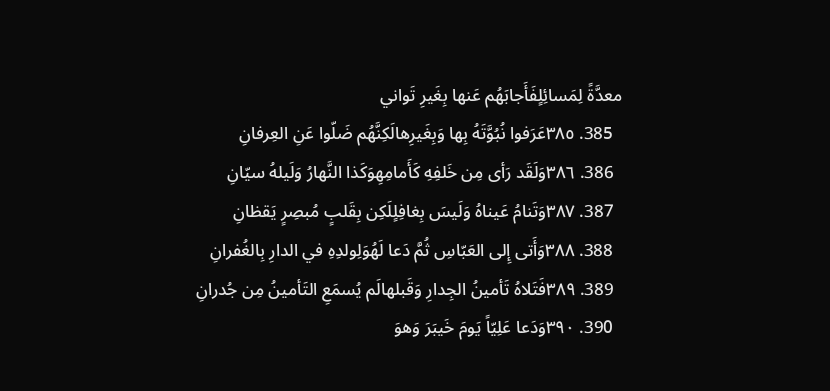معدَّةً لِمَسائِلٍفَأَجابَهُم عَنها بِغَيرِ تَواني
  385. ٣٨٥عَرَفوا نُبُوَّتَهُ بِها وَبِغَيرِهالَكِنَّهُم ضَلّوا عَنِ العِرفانِ
  386. ٣٨٦وَلَقَد رَأى مِن خَلفِهِ كَأَمامِهِوَكَذا النَّهارُ وَلَيلهُ سيّانِ
  387. ٣٨٧وَتَنامُ عَيناهُ وَلَيسَ بِغافِلٍلَكِن بِقَلبٍ مُبصِرٍ يَقظانِ
  388. ٣٨٨وَأَتى إِلى العَبّاسِ ثُمَّ دَعا لَهُوَلِولدِهِ في الدارِ بِالغُفرانِ
  389. ٣٨٩فَتَلاهُ تَأمينُ الجِدارِ وَقَبلهالَم يُسمَعِ التَأمينُ مِن جُدرانِ
  390. ٣٩٠وَدَعا عَلِيّاً يَومَ خَيبَرَ وَهوَ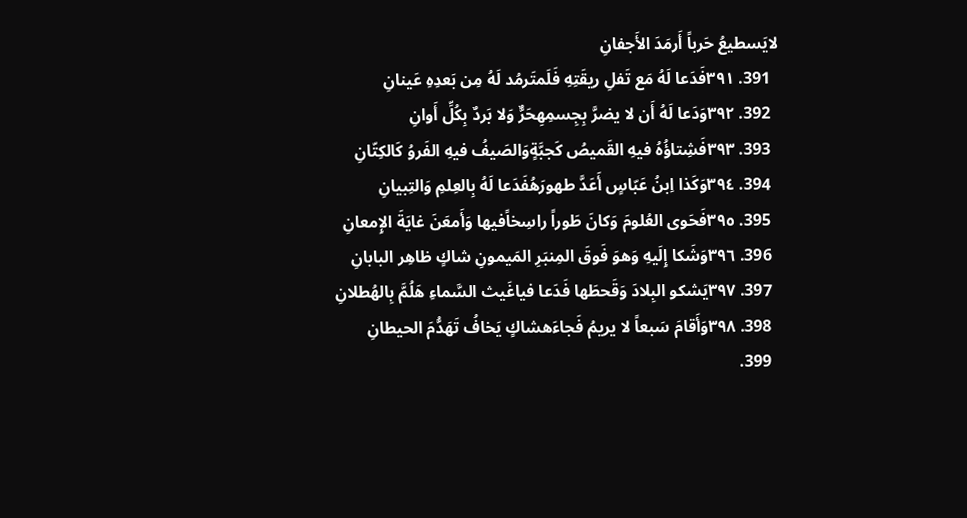لايَسطيعُ حَرباً أَرمَدَ الأَجفانِ
  391. ٣٩١فَدَعا لَهُ مَع تَفلِ ريقَتِهِ فَلَمتَرمُد لَهُ مِن بَعدِهِ عَينانِ
  392. ٣٩٢وَدَعا لَهُ أَن لا يضرَّ بِجِسمِهِحَرٌّ وَلا بَردٌ بِكُلِّ أَوانِ
  393. ٣٩٣فَشِتاؤُهُ فيهِ القَميصُ كَجبَّةٍوَالصَيفُ فيهِ الفَروُ كَالكِتّانِ
  394. ٣٩٤وَكَذا اِبنُ عَبّاسٍ أَعَدَّ طهورَهُفَدَعا لَهُ بِالعِلمِ وَالتِبيانِ
  395. ٣٩٥فَحَوى العُلومَ وَكانَ طَوراً راسِخاًفيها وَأَمعَنَ غايَةَ الإِمعانِ
  396. ٣٩٦وَشَكا إِلَيهِ وَهوَ فَوقَ المِنبَرِ المَيمونِ شاكٍ ظاهِر البابانِ
  397. ٣٩٧يَشكو البِلادَ وَقَحطَها فَدَعا فياغَيث السَّماءِ هَلُمَّ بِالهُطلانِ
  398. ٣٩٨وَأَقامَ سَبعاً لا يريمُ فَجاءَهشاكٍ يَخافُ تَهَدُّمَ الحيطانِ
  399.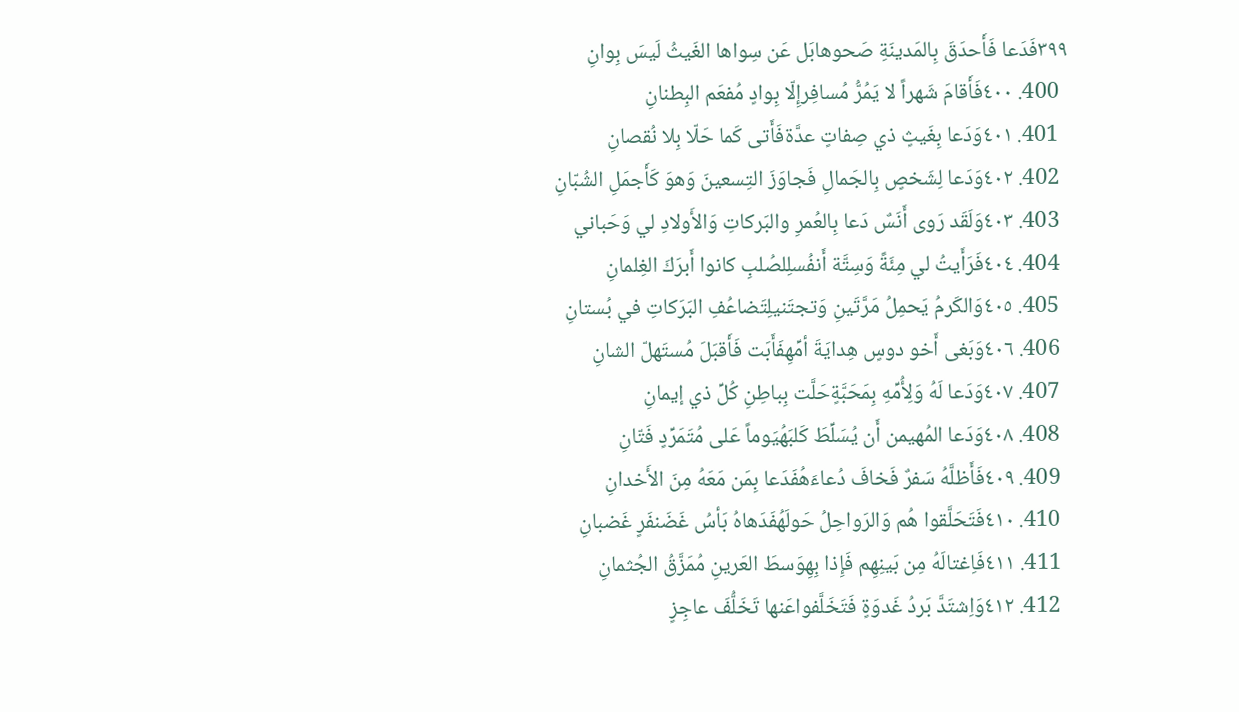٣٩٩فَدَعا فَأَحدَقَ بِالمَدينَةِ صَحوهابَل عَن سِواها الغَيثُ لَيسَ بِوانِ
  400. ٤٠٠فَأَقامَ شَهراً لا يَمُرُّ مُسافِرإِلّا بِوادٍ مُفعَم البِطنانِ
  401. ٤٠١وَدَعا بِغَيثٍ ذي صِفاتٍ عدَّةفَأَتى كَما حَلّا بِلا نُقصانِ
  402. ٤٠٢وَدَعا لِشَخصٍ بِالجَمالِ فَجاوَزَ التِسعينَ وَهوَ كَأَجمَلِ الشُبّانِ
  403. ٤٠٣وَلَقَد رَوى أَنَسٌ دَعا بِالعُمرِ والبَركاتِ وَالأَولادِ لي وَحَباني
  404. ٤٠٤فَرَأَيتُ لي مِئَةً وَسِتَّة أَنفُسلِلصُلبِ كانوا أَبرَكَ الغِلمانِ
  405. ٤٠٥وَالكَرمُ يَحمِلُ مَرَّتَينِ وَتجتَنيلِتَضاعُفِ البَرَكاتِ في بُستانِ
  406. ٤٠٦وَبَغى أَخو دوسٍ هِدايَةَ أمِّهِفَأَبَت فَأَقبَلَ مُستَهلّ الشانِ
  407. ٤٠٧وَدَعا لَهُ وَلِأُمِّهِ بِمَحَبَّةٍحَلَّت بِباطِنِ كُلِّ ذي إيمانِ
  408. ٤٠٨وَدَعا المُهيمن أَن يُسَلِّطَ كَلبَهُيَوماً عَلى مُتَمَرِّدٍ فَتّانِ
  409. ٤٠٩فَأَظلَّهُ سَفرٌ فَخافَ دُعاءَهُفَدَعا بِمَن مَعَهُ مِنَ الأَخدانِ
  410. ٤١٠فَتَحَلَّقوا هُم وَالرَواحِلُ حَولَهُفَدَهاهُ بَأسُ غَضَنفَرٍ غَضبانِ
  411. ٤١١فَاِغتالَهُ مِن بَينِهِم فَإِذا بِهِوَسطَ العَرينِ مُمَزَّقُ الجُثمانِ
  412. ٤١٢وَاِشتَدَّ بَردُ غَدوَةٍ فَتَخَلَّفواعَنها تَخَلُّفَ عاجِزٍ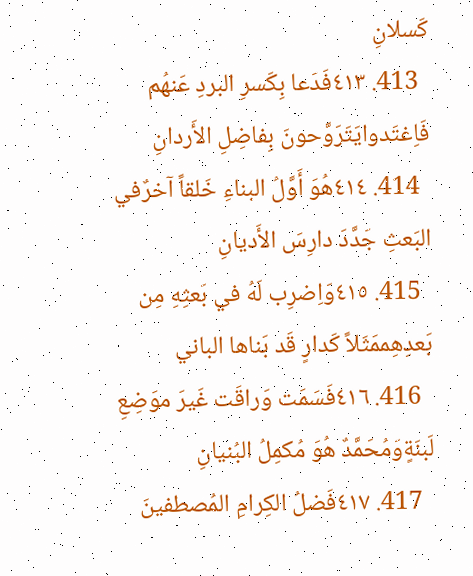كَسلانِ
  413. ٤١٣فَدَعا بِكَسرِ البردِ عَنهُم فَاِغتَدوايَتَرَوَّحونَ بِفاضِلِ الأَردانِ
  414. ٤١٤هُوَ أَوَّلُ البناءِ خَلقاً آخرٌفي البَعثِ جَدَّدَ دارِسَ الأَديانِ
  415. ٤١٥وَاِضرِب لَهُ في بَعثِهِ مِن بَعدِهِممَثَلاً كَدارٍ قَد بَناها الباني
  416. ٤١٦فَسَمَت وَراقَت غَيرَ موَضِعِ لَبنَةٍوَمُحَمَّدٌ هُوَ مُكمِلُ البُنيانِ
  417. ٤١٧فَضلُ الكِرامِ المُصطفينَ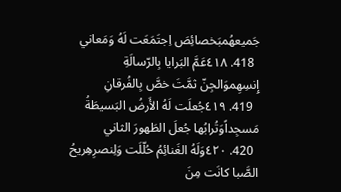جَميعهُمبَخصائِصَ اِجتَمَعَت لَهُ وَمَعاني
  418. ٤١٨عَمَّ البَرايا بِالرّسالَةِ إِنسِهِموَالجِنّ ثمَّتَ خصَّ بِالفُرقانِ
  419. ٤١٩جُعلَت لَهُ الأَرضُ البَسيطَةُ مَسجِداًوَتُرابُها جُعلَ الطَهورَ الثاني
  420. ٤٢٠وَلَهُ الغَنائِمُ حُلّلَت وَلِنصرِهِريحُ الصَّبا كانَت مِنَ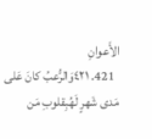الأَعوانِ
  421. ٤٢١وَالرُّعبُ كانَ عَلى مَدى شَهرٍ لَهُبِقلوبِ مَن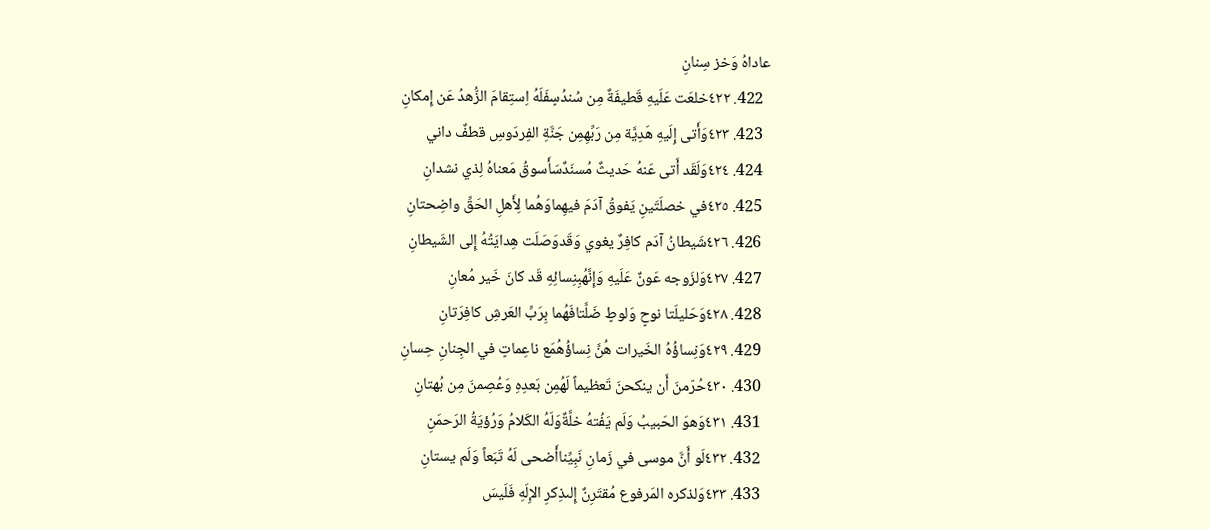عاداهُ وَخز سِنانِ
  422. ٤٢٢خلعَت عَلَيهِ قَطيفَةٌ مِن سُندُسٍفَلَهُ اِستِقامَ الزُّهدُ عَن إِمكانِ
  423. ٤٢٣وَأَتى إِلَيهِ هَدِيَّة مِن رَبِّهِمِن جَنَّةِ الفِردَوسِ قطفٌ داني
  424. ٤٢٤وَلَقَد أَتى عَنهُ حَديثٌ مُسنَدٌسَأَسوقُ مَعناهُ لِذي نشدانِ
  425. ٤٢٥في خصلَتَينِ يَفوقُ آدَمَ فيهِماوَهُما لِأَهلِ الحَقِّ واضِحتانِ
  426. ٤٢٦شَيطانُ آدَم كافِرٌ يغوي وَقَدوَصَلَت هِدايَتُهُ إِلى الشَيطانِ
  427. ٤٢٧وَلزَوجه عَونٌ عَلَيهِ وَإِنَّهُبِنِسائِهِ قَد كانَ خَير مُعانِ
  428. ٤٢٨وَحَليلَتا نوحٍ وَلوطٍ ضَلَّتافَهُما بِرَبِّ العَرشِ كافِرَتانِ
  429. ٤٢٩وَنِساؤُهُ الخَيرات هُنَّ نِساؤُهُمَع ناعِماتٍ في الجِنانِ حِسانِ
  430. ٤٣٠حُرّمنَ أَن ينكحنَ تَعظيماً لَهُمِن بَعدِهِ وَعُصِمنَ مِن بُهتانِ
  431. ٤٣١وَهوَ الحَبيبُ وَلَم يَفُتهُ خلَّةٌوَلَهُ الكَلامُ وَرُؤيَةُ الرَحمَنِ
  432. ٤٣٢لَو أَنَّ موسى في زَمانِ نَبِيِّناأَضحى لَهُ تَبَعاً وَلَم يستانِ
  433. ٤٣٣وَلذكره المَرفوع مُقتَرِنٌ إِلىذِكرِ الإِلَهِ فَلَيسَ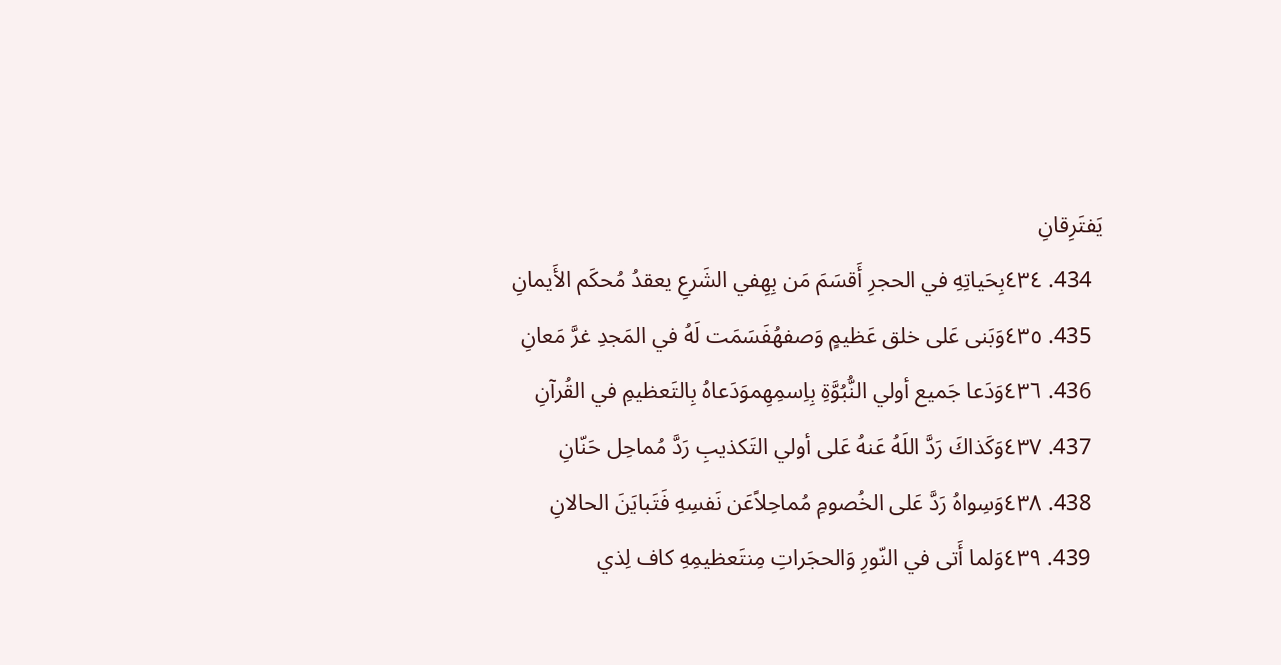يَفتَرِقانِ
  434. ٤٣٤بِحَياتِهِ في الحجرِ أَقسَمَ مَن بِهِفي الشَرعِ يعقدُ مُحكَم الأَيمانِ
  435. ٤٣٥وَبَنى عَلى خلق عَظيمٍ وَصفهُفَسَمَت لَهُ في المَجدِ غرَّ مَعانِ
  436. ٤٣٦وَدَعا جَميع أولي النُّبُوَّةِ بِاِسمِهِموَدَعاهُ بِالتَعظيمِ في القُرآنِ
  437. ٤٣٧وَكَذاكَ رَدَّ اللَهُ عَنهُ عَلى أولي التَكذيبِ رَدَّ مُماحِل حَنّانِ
  438. ٤٣٨وَسِواهُ رَدَّ عَلى الخُصومِ مُماحِلاًعَن نَفسِهِ فَتَبايَنَ الحالانِ
  439. ٤٣٩وَلما أَتى في النّورِ وَالحجَراتِ مِنتَعظيمِهِ كاف لِذي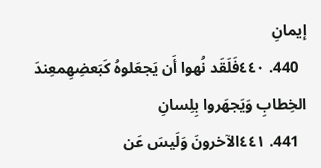إيمانِ
  440. ٤٤٠فَلَقَد نُهوا أَن يَجعَلوهُ كَبَعضِهِمعِندَ الخِطابِ وَيَجهَروا بِلِسانِ
  441. ٤٤١الآخرونَ وَلَيسَ عَن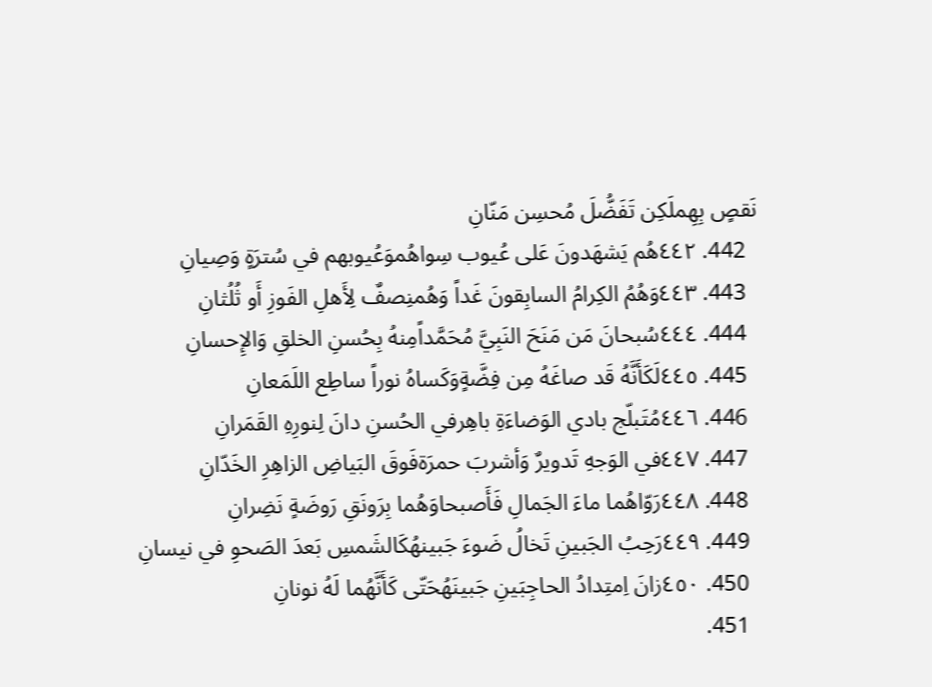نَقصٍ بِهِملَكِن تَفَضُّلَ مُحسِن مَنّانِ
  442. ٤٤٢هُم يَشهَدونَ عَلى عُيوب سِواهُموَعُيوبهم في سُترَةٍ وَصِيانِ
  443. ٤٤٣وَهُمُ الكِرامُ السابِقونَ غَداً وَهُمنِصفٌ لِأَهلِ الفَوزِ أَو ثُلُثانِ
  444. ٤٤٤سُبحانَ مَن مَنَحَ النَبِيَّ مُحَمَّداًمِنهُ بِحُسنِ الخلقِ وَالإِحسانِ
  445. ٤٤٥لَكَأَنَّهُ قَد صاغَهُ مِن فِضَّةٍوَكَساهُ نوراً ساطِع اللَمَعانِ
  446. ٤٤٦مُتَبلّج بادي الوَضاءَةِ باهِرفي الحُسنِ دانَ لِنورِهِ القَمَرانِ
  447. ٤٤٧في الوَجهِ تَدويرٌ وَأشربَ حمرَةفَوقَ البَياضِ الزاهِرِ الخَدّانِ
  448. ٤٤٨رَوّاهُما ماءَ الجَمالِ فَأَصبحاوَهُما بِرَونَقِ رَوضَةٍ نَضِرانِ
  449. ٤٤٩رَحِبُ الجَبينِ تَخالُ ضَوءَ جَبينهُكَالشَمسِ بَعدَ الصَحوِ في نيسانِ
  450. ٤٥٠زانَ اِمتِدادُ الحاجِبَينِ جَبينَهُحَتّى كَأَنَّهُما لَهُ نونانِ
  451.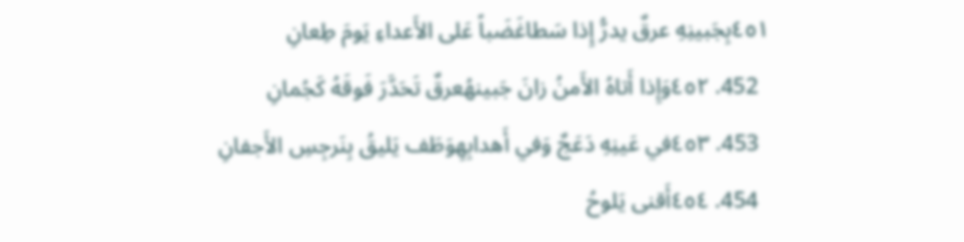٤٥١بِجَبينِهِ عرقٌ يدرُّ إِذا سَطاغَضَباً عَلى الأَعداءِ يَومَ طِعانِ
  452. ٤٥٢وَإِذا أَتاهُ الأَمنُ زانَ جَبينهُعرقٌ تَحَدَّرَ فَوقَهُ كَجُمانِ
  453. ٤٥٣في عَينِهِ دَعَجٌ وَفي أَهدابِهِوَطَف يَليقُ بِنَرجِسِ الأَجفانِ
  454. ٤٥٤أَقنى يَلوحُ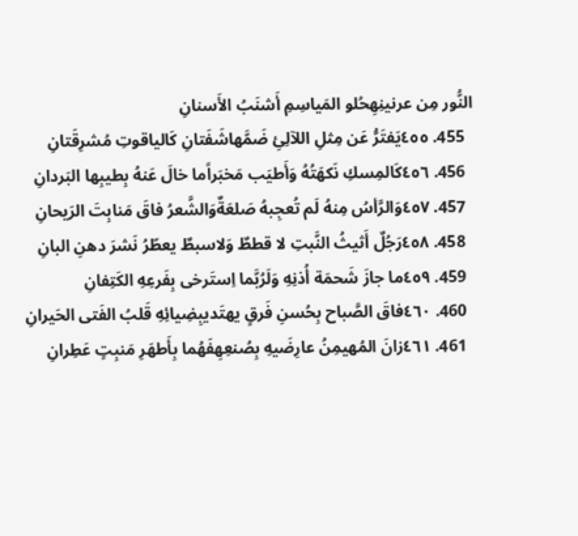النُّور مِن عرنينِهِحُلو المَياسِمِ أَشنَبُ الأَسنانِ
  455. ٤٥٥يَفتَرُّ عَن مِثلِ اللآلِئِ ضَمَّهاشَفَتانِ كَالياقوتِ مُشرِقَتانِ
  456. ٤٥٦كَالمِسكِ نَكهَتُهُ وَأَطيَب مَخبَراًما خالَ عَنهُ بِطيبِها البَردانِ
  457. ٤٥٧وَالرَّأسُ مِنهُ لَم تُعجِبهُ صَلعَةٌوَالشَّعرُ فاقَ مَنابِتَ الرَيحانِ
  458. ٤٥٨رَجُلٌ أَثيثُ النَّبتِ لا قططٌ وَلاسبطٌ يعطّرُ نَشرَ دهنِ البانِ
  459. ٤٥٩ما جازَ شَحمَة أُذنِهِ وَلَرُبَّما اِستَرخى بِفَرعِهِ الكَتِفانِ
  460. ٤٦٠فاقَ الصَّباح بِحُسنِ فَرقٍ يهتَديبِضِيائِهِ قَلبُ الفَتى الحَيرانِ
  461. ٤٦١زانَ المُهيمِنُ عارِضَيهِ بِصُنعِهِفَهُما بِأَطهَرِ مَنبِتٍ عَطِرانِ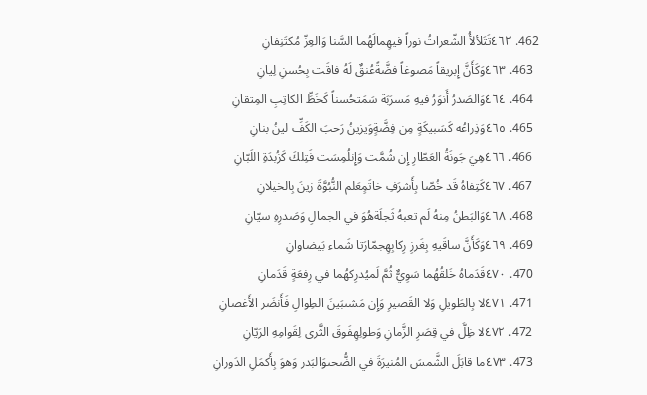462. ٤٦٢تَتَلألأُ الشّعراتُ نوراً فيهِمالَهُما السَّنا وَالعِزّ مُكتَنِفانِ
  463. ٤٦٣وَكَأَنَّ إِبريقاً مَصوغاً فضَّةًعُنقٌ لَهُ فاقَت بِحُسنِ لِيانِ
  464. ٤٦٤وَالصَدرُ أَنوَرُ فيهِ مَسرَبَة سَمَتحُسناً كَخَطِّ الكاتِبِ المِتقانِ
  465. ٤٦٥وَذِراعُه كَسَبيكَةٍ مِن فِضَّةٍوَيزينُ رَحبَ الكَفِّ لينُ بنانِ
  466. ٤٦٦هِيَ جَونَةُ العَطّارِ إِن شُمَّت وَإِنلُمِسَت فَتِلكَ كَزُبدَةِ اللَبّانِ
  467. ٤٦٧كَتِفاهُ قَد خُصّا بِأَشرَفِ خاتَمٍعَلم النُّبُوَّةَ زينَ بِالخيلانِ
  468. ٤٦٨وَالبَطنُ مِنهُ لَم تعبهُ ثَجلَةهُوَ في الجمالِ وَصَدرِهِ سيّانِ
  469. ٤٦٩وَكَأَنَّ ساقَيهِ بِغَرزِ رِكابِهِجمّارَتا شَماء بَيضاوانِ
  470. ٤٧٠قَدَماهُ خَلقُهُما سَوِيٌّ ثُمَّ لَميُدرِكهُما في رِفعَةٍ قَدَمانِ
  471. ٤٧١لا بِالطَويلِ وَلا القَصيرِ وَإِن مَشىبَينَ الطِوالِ فَأَنضَر الأَغصانِ
  472. ٤٧٢لا ظِلَّ في قِصَرِ الزَّمانِ وَطولِهِفَوقَ الثَّرى لِقَوامِهِ الرَيّانِ
  473. ٤٧٣ما قابَلَ الشَّمسَ المُنيرَةَ في الضُّحىوَالبَدر وَهوَ بِأَكمَلِ الدَورانِ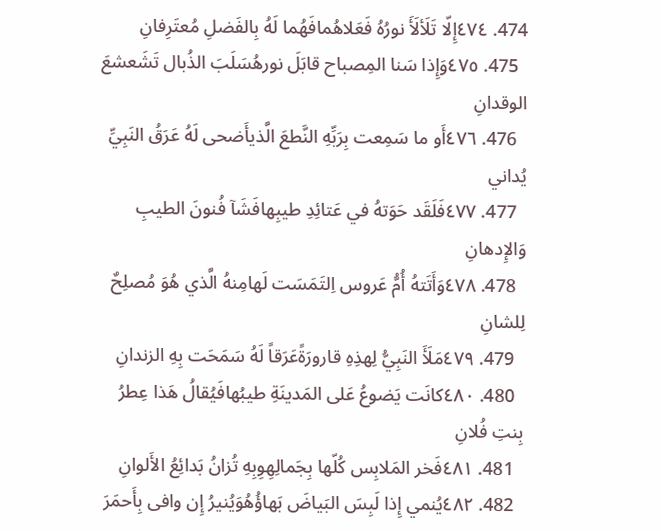474. ٤٧٤إِلّا تَلَألَأَ نورُهُ فَعَلاهُمافَهُما لَهُ بِالفَضلِ مُعتَرِفانِ
  475. ٤٧٥وَإِذا سَنا المِصباح قابَلَ نورهُسَلَبَ الذُبال تَشَعشعَ الوقدانِ
  476. ٤٧٦أَو ما سَمِعت بِرَبِّهِ النَّطعَ الَّذيأَضحى لَهُ عَرَقُ النَبِيِّ يُداني
  477. ٤٧٧فَلَقَد حَوَتهُ في عَتائِدِ طيبِهافَشَآ فُنونَ الطيبِ وَالإِدهانِ
  478. ٤٧٨وَأَتَتهُ أُمُّ عَروس اِلتَمَسَت لَهامِنهُ الَّذي هُوَ مُصلِحٌ لِلشانِ
  479. ٤٧٩مَلَأَ النَبِيُّ لِهذِهِ قارورَةًعَرَقاً لَهُ سَمَحَت بِهِ الزندانِ
  480. ٤٨٠كانَت يَضوعُ عَلى المَدينَةِ طيبُهافَيُقالُ هَذا عِطرُ بِنتِ فُلانِ
  481. ٤٨١فَخر المَلابِس كُلّها بِجَمالِهِوِبِهِ تُزانُ بَدائِعُ الأَلوانِ
  482. ٤٨٢يُنمي إِذا لَبِسَ البَياضَ بَهاؤُهُوَيُنيرُ إِن وافى بِأَحمَرَ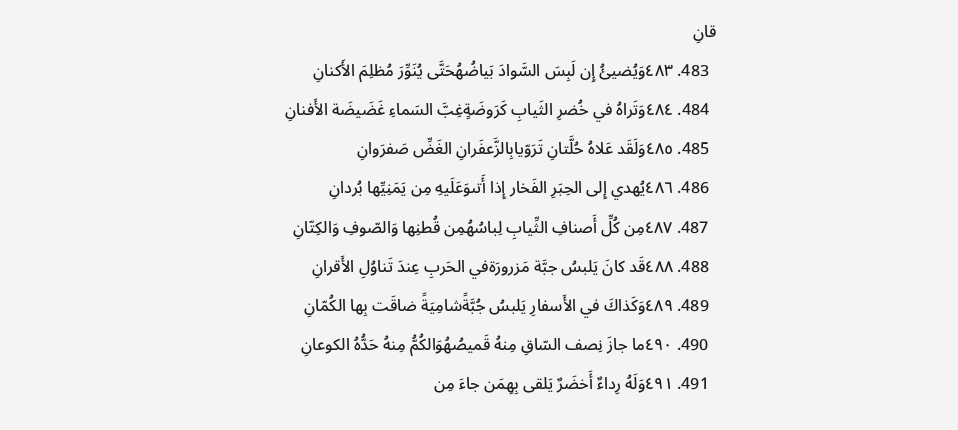قانِ
  483. ٤٨٣وَيُضيئُ إِن لَبِسَ السَّوادَ بَياضُهُحَتَّى يُنَوِّرَ مُظلِمَ الأَكنانِ
  484. ٤٨٤وَتَراهُ في خُضرِ الثَيابِ كَرَوضَةٍغِبَّ السَماءِ غَضَيضَة الأَفنانِ
  485. ٤٨٥وَلَقَد عَلاهُ حُلَّتانِ تَرَوّيابِالزَّعفَرانِ الغَضِّ صَفرَوانِ
  486. ٤٨٦يُهدي إِلى الحِبَرِ الفَخار إِذا أَتىوَعَلَيهِ مِن يَمَنِيِّها بُردانِ
  487. ٤٨٧مِن كُلِّ أَصنافِ الثِّيابِ لِباسُهُمِن قُطنِها وَالصّوفِ وَالكِتّانِ
  488. ٤٨٨قَد كانَ يَلبسُ جبَّة مَزرورَةفي الحَربِ عِندَ تَناوُلِ الأَقرانِ
  489. ٤٨٩وَكَذاكَ في الأَسفارِ يَلبسُ جُبَّةًشامِيَةً ضاقَت بِها الكُمّانِ
  490. ٤٩٠ما جازَ نِصف السّاقِ مِنهُ قَميصُهُوَالكُمُّ مِنهُ حَدُّهُ الكوعانِ
  491. ٤٩١وَلَهُ رِداءٌ أَخضَرٌ يَلقى بِهِمَن جاءَ مِن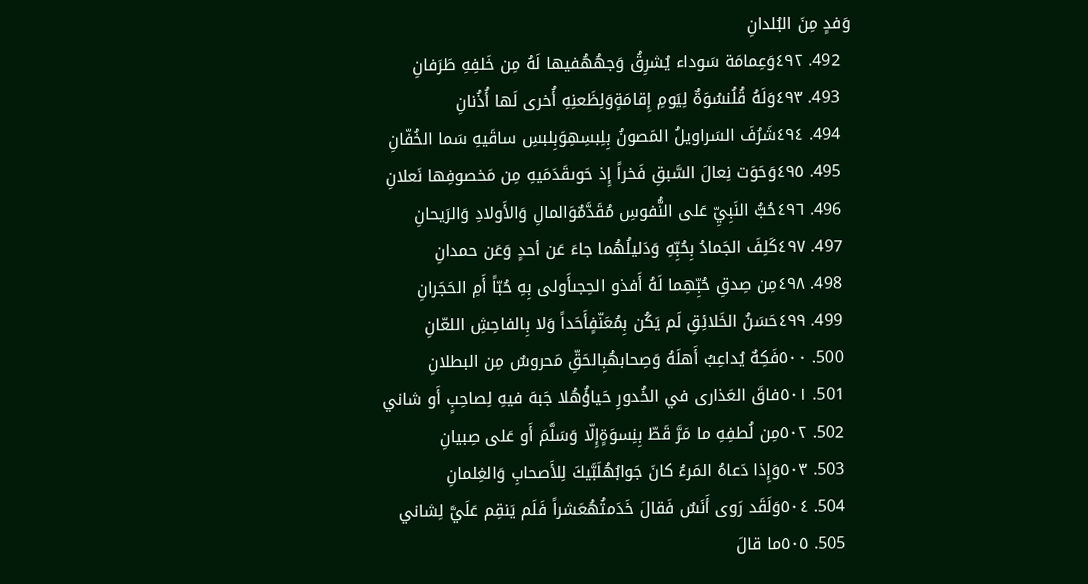وَفدٍ مِنَ البُلدانِ
  492. ٤٩٢وَعِمامَة سَوداء يُشرِقُ وَجهُهُفيها لَهُ مِن خَلفِهِ طَرَفانِ
  493. ٤٩٣وَلَهُ قُلُنسُوَةٌ لِيَومِ إِقامَةٍوَلِظَعنِهِ أُخرى لَها أُذُنانِ
  494. ٤٩٤شَرُفَ السَراويلُ المَصونُ بِلِبسِهِوَبِلبسِ ساقَيهِ سَما الخُفّانِ
  495. ٤٩٥وَحَوَت نِعالَ السَّبقِ فَخراً إِذ حَوىقَدَمَيهِ مِن مَخصوفِها نَعلانِ
  496. ٤٩٦حُبُّ النَبِيِّ عَلى النُّفوسِ مُقَدَّمٌوَالمالِ وَالأَولادِ وَالرَيحانِ
  497. ٤٩٧كَلِفَ الجَمادُ بِحُبِّهِ وَدَليلُهُما جاءَ عَن أحدٍ وَعَن حمدانِ
  498. ٤٩٨مِن صِدقِ حُبِّهِما لَهُ أَفذو الحِجىأَولى بِهِ حُبّاً أَمِ الحَجَرانِ
  499. ٤٩٩حَسَنُ الخَلائِقِ لَم يَكُن بِمُعَنّفٍأَحَداً وَلا بِالفاحِشِ اللعّانِ
  500. ٥٠٠فَكِهٌ يُداعِبُ أَهلَهُ وَصِحابهُبِالحَقِّ مَحروسٌ مِن البطلانِ
  501. ٥٠١فاقَ العَذارى في الخُدورِ حَياؤُهُلا جَبهَ فيهِ لِصاحِبٍ أَو شاني
  502. ٥٠٢مِن لُطفِهِ ما مَرَّ قَطّ بِنِسوَةٍإِلّا وَسَلَّمَ أَو عَلى صِبيانِ
  503. ٥٠٣وَإِذا دَعاهُ المَرءُ كانَ جَوابُهُلَبَّيكَ لِلأَصحابِ وَالغِلمانِ
  504. ٥٠٤وَلَقَد رَوى أَنَسٌ فَقالَ خَدَمتُهُعَشراً فَلَم يَنقِم عَلَيَّ لِشاني
  505. ٥٠٥ما قالَ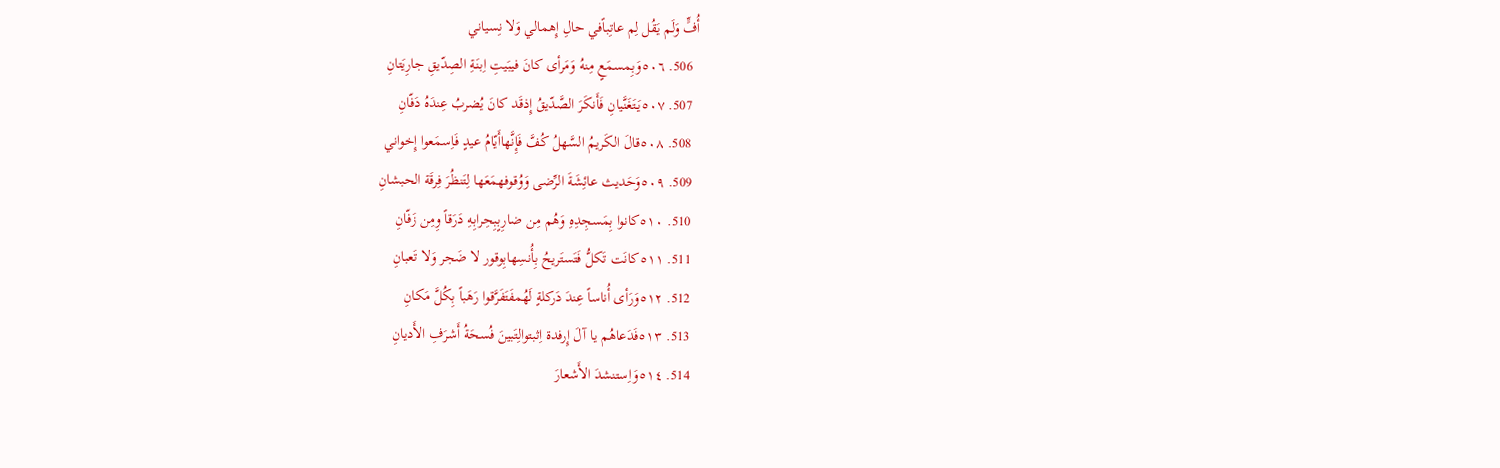أُفٍّ وَلَم يَقُل لِم عاتِباًفي حالِ إِهمالي وَلا نِسياني
  506. ٥٠٦وَبِمسمَعٍ مِنهُ وَمَرأى كانَ فيبَيتِ اِبنَةِ الصِدّيقِ جارِيَتانِ
  507. ٥٠٧يَتَغَنَّيانِ فَأَنكَرَ الصَّدّيقُ إِذقَد كانَ يُضربُ عِندَهُ دَفّانِ
  508. ٥٠٨قالَ الكَريمُ السَّهلُ كُفَّ فَإِنَّهاأَيّامُ عيدٍ فَاِسمَعوا إِخواني
  509. ٥٠٩وَحَديث عائِشَةَ الرِّضى وَوُقوفهمَعَها لِتَنظُرَ فِرقَة الحبشانِ
  510. ٥١٠كانوا بِمَسجِدِهِ وَهُم مِن ضارِبٍبِحِرابِهِ دَرَقاً وِمِن زَفّانِ
  511. ٥١١كانَت تَكلُّ فَتَستَريحُ بِأُنسِهابِوقور لا ضَجر وَلا تَعبانِ
  512. ٥١٢وَرَأى أُناساً عِندَ دَركلةٍ لَهُمفَتَفَرَّقوا رَهَباً بِكُلَّ مَكانِ
  513. ٥١٣فَدَعاهُم يا آلَ إِرفدة اِثبتوالِتَبينَ فُسحَةُ أَشرَفِ الأَديانِ
  514. ٥١٤وَاِستنشدَ الأَشعارَ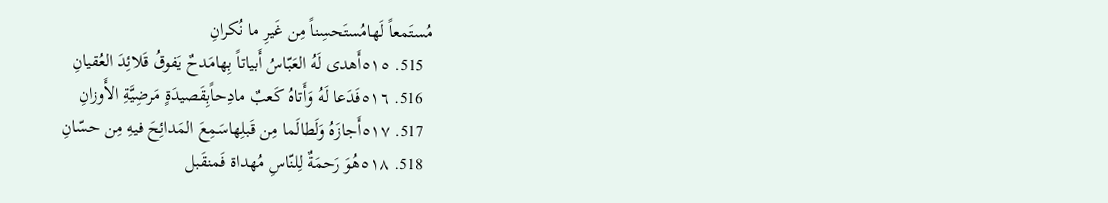مُستَمعاً لَهامُستَحسِناً مِن غَيرِ ما نُكرانِ
  515. ٥١٥أَهدى لَهُ العَبّاسُ أَبياتاً بِهامَدحٌ يَفوقُ قَلائِدَ العُقيانِ
  516. ٥١٦فَدَعا لَهُ وَأَتاهُ كَعبٌ مادِحاًبِقَصيدَةٍ مَرضِيَّةِ الأَوزانِ
  517. ٥١٧أَجازَهُ وَلَطالَما مِن قَبلِهاسَمِعَ المَدائِحَ فيهِ مِن حسّانِ
  518. ٥١٨هُوَ رَحمَةٌ لِلنّاسِ مُهداة فَمنقَبل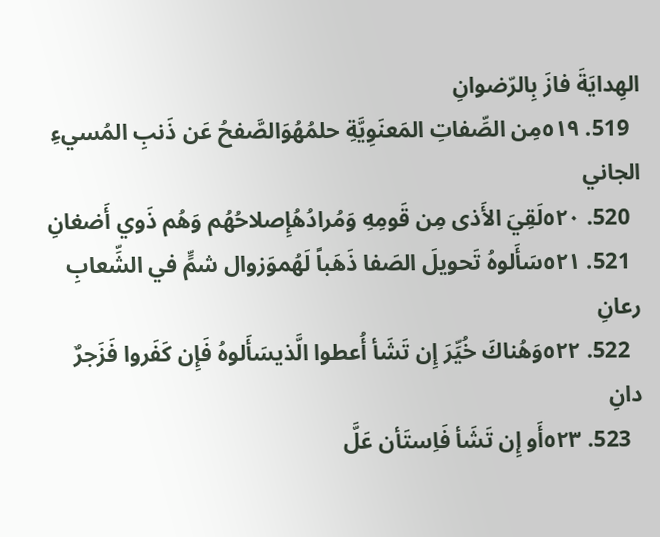الهِدايَةَ فازَ بِالرّضوانِ
  519. ٥١٩مِن الصِّفاتِ المَعنَوِيَّةِ حلمُهُوَالصَّفحُ عَن ذَنبِ المُسيءِ الجاني
  520. ٥٢٠لَقِيَ الأَذى مِن قَومِهِ وَمُرادُهُإِصلاحُهُم وَهُم ذَوي أَضغانِ
  521. ٥٢١سَأَلوهُ تَحويلَ الصَفا ذَهَباً لَهُموَزوال شمٍّ في الشِّعابِ رعانِ
  522. ٥٢٢وَهُناكَ خُيِّرَ إِن تَشَأ أُعطوا الَّذيسَأَلوهُ فَإِن كَفَروا فَزَجرٌ دانِ
  523. ٥٢٣أَو إِن تَشَأ فَاِستَأن عَلَّ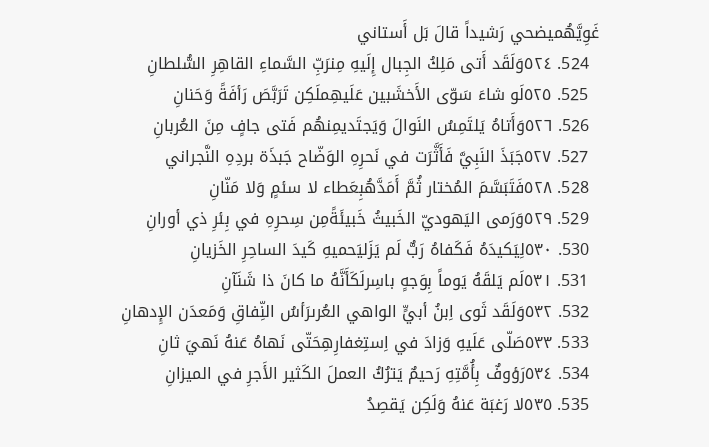غَوِيَّهُميضحي رَشيداً قالَ بَل أَستاني
  524. ٥٢٤وَلَقَد أَتى مَلِكُ الجِبال إِلَيهِ مِنرَبِّ السَّماءِ القاهِرِ السُّلطانِ
  525. ٥٢٥لَو شاءَ سَوّى الأَخشَبين عَلَيهِملَكِن تَرَبَّصَ رَأفَةً وَحَنانِ
  526. ٥٢٦وَأَتاهُ يَلتَمِسُ النَوالَ وَيَجتَديمِنهُم فَتى جافٍ مِنَ العُربانِ
  527. ٥٢٧جَبَذَ النَبِيَّ فَأَثَّرَت في نَحرِهِ الوَضّاح جَبذَة بردِهِ النَّجراني
  528. ٥٢٨فَتَبَسَّمَ المُختار ثُمَّ أَمَدَّهُبِعَطاء لا سئمٍ وَلا مَنّانِ
  529. ٥٢٩وَرَمى اليَهوديّ الخَبيثُ خَبيئَةًمِن سِحرِهِ في بِئرِ ذي أورانِ
  530. ٥٣٠لِيَكيدَهُ فَكَفاهُ رَبٌّ لَم يَزَليَحميهِ كَيدَ الساحِرِ الخَزيانِ
  531. ٥٣١لَم يَلقَهُ يَوماً بِوَجهٍ باسِرلَكَأَنَّهُ ما كانَ ذا شَنَآنِ
  532. ٥٣٢وَلَقَد ثَوى اِبنُ أبيٍّ الواهي العُرىرَأسُ النِّفاقِ وَمَعدَن الإِدهانِ
  533. ٥٣٣صَلّى عَلَيهِ وَزادَ في اِستِغفارِهِحَتّى نَهاهُ عَنهُ نَهيَ ثانِ
  534. ٥٣٤رَؤوفٌ بِأُمَّتِهِ رَحيمٌ يَترُكُ العملَ الكَثير الأَجرِ في الميزانِ
  535. ٥٣٥لا رَغبَة عَنهُ وَلَكِن يَقصِدُ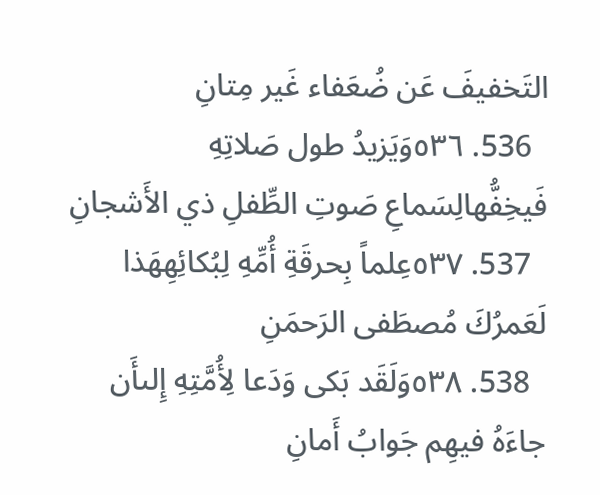التَخفيفَ عَن ضُعَفاء غَير مِتانِ
  536. ٥٣٦وَيَزيدُ طول صَلاتِهِ فَيخِفُّهالِسَماعِ صَوتِ الطِّفلِ ذي الأَشجانِ
  537. ٥٣٧عِلماً بِحرقَةِ أُمِّهِ لِبُكائِهِهَذا لَعَمرُكَ مُصطَفى الرَحمَنِ
  538. ٥٣٨وَلَقَد بَكى وَدَعا لِأُمَّتِهِ إِلىأَن جاءَهُ فيهِم جَوابُ أَمانِ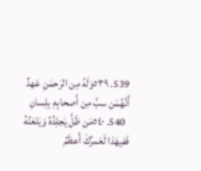539. ٥٣٩وَلَهُ مِن الرَحمَنِ عَهدٌ أَنَّهُمَن سبَّ مِن أَصحابِهِ بِلِسانِ
  540. ٥٤٠مَن ظَلَّ يَجلِدُهُ وَيَلعَنُهُ فَفيهَذا لَعَمرُكَ أَعظَمُ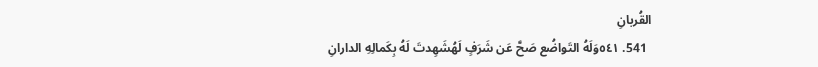القُربانِ
  541. ٥٤١وَلَهُ التَواضُع صَحَّ عَن شَرَفٍ لَهُشَهِدتَ لَهُ بِكَمالِهِ الدارانِ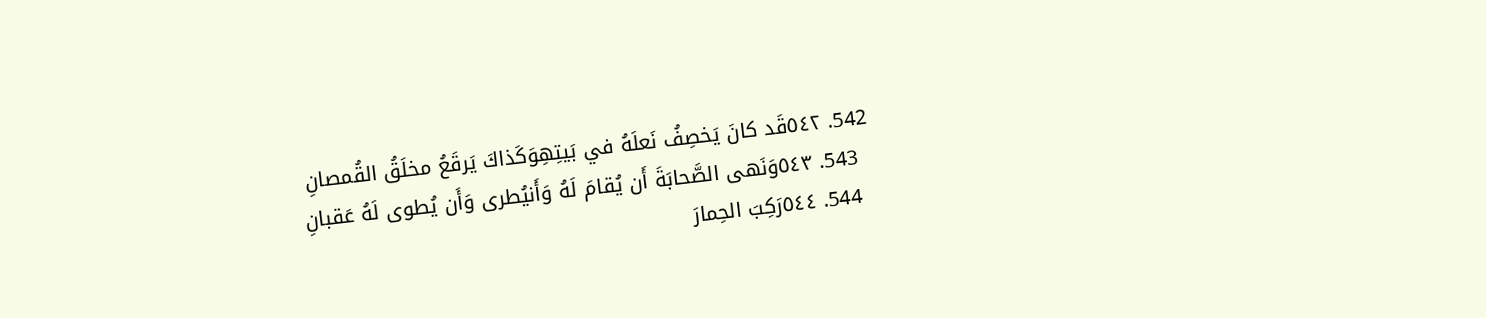542. ٥٤٢قَد كانَ يَخصِفُ نَعلَهُ في بَيتِهِوَكَذاكَ يَرقَعُ مخلَقُ القُمصانِ
  543. ٥٤٣وَنَهى الصَّحابَةَ أَن يُقامَ لَهُ وَأَنيُطرى وَأَن يُطوى لَهُ عَقبانِ
  544. ٥٤٤رَكِبَ الحِمارَ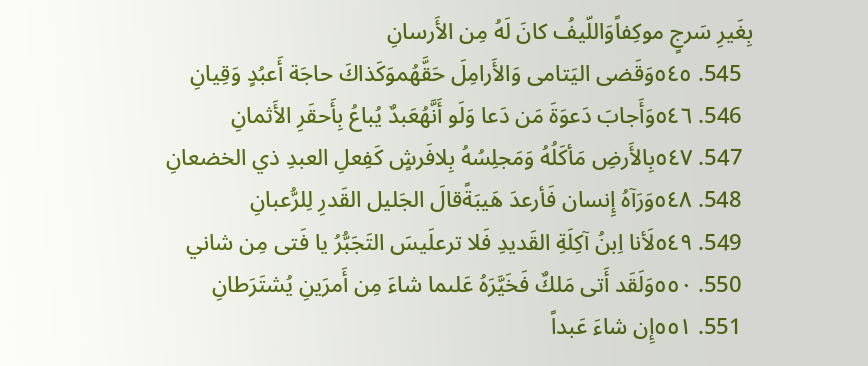بِغَيرِ سَرجٍ موكِفاًوَاللّيفُ كانَ لَهُ مِن الأَرسانِ
  545. ٥٤٥وَقَضى اليَتامى وَالأَرامِلَ حَقَّهُموَكَذاكَ حاجَة أَعبُدٍ وَقِيانِ
  546. ٥٤٦وَأَجابَ دَعوَةَ مَن دَعا وَلَو أَنَّهُعَبدٌ يُباعُ بِأَحقَرِ الأَثمانِ
  547. ٥٤٧بِالأَرضِ مَأكَلُهُ وَمَجلِسُهُ بِلافَرشٍ كَفِعلِ العبدِ ذي الخضعانِ
  548. ٥٤٨وَرَآهُ إِنسان فَأرعدَ هَيبَةًقالَ الجَليل القَدرِ لِلرُّعبانِ
  549. ٥٤٩لَأنا اِبنُ آكِلَةِ القَديدِ فَلا ترعلَيسَ التَجَبُّرُ يا فَتى مِن شاني
  550. ٥٥٠وَلَقَد أَتى مَلكٌ فَخَيَّرَهُ عَلىما شاءَ مِن أَمرَينِ يُشتَرَطانِ
  551. ٥٥١إِن شاءَ عَبداً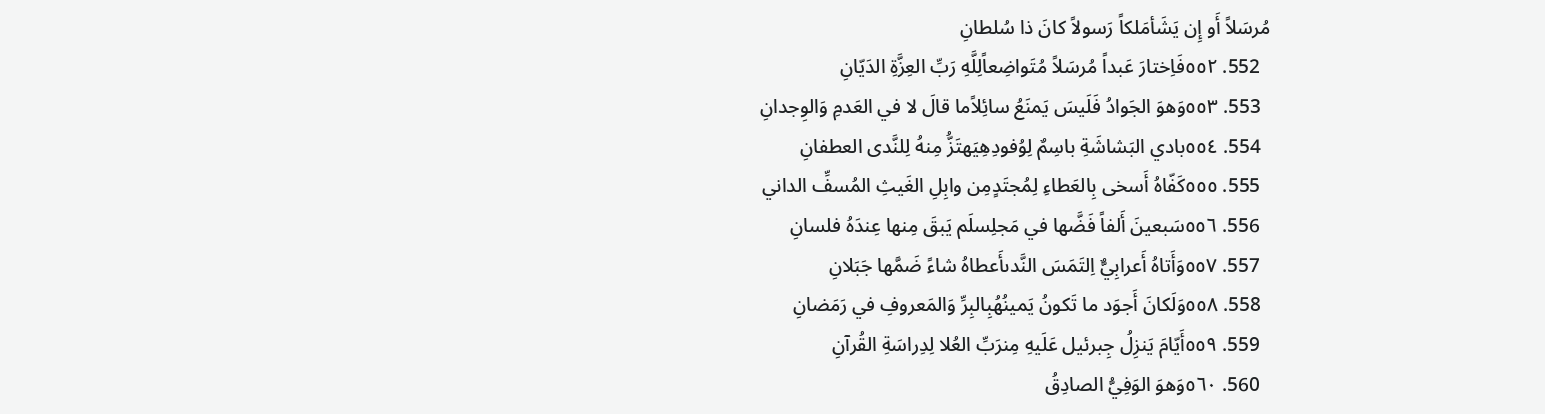مُرسَلاً أَو إِن يَشَأمَلكاً رَسولاً كانَ ذا سُلطانِ
  552. ٥٥٢فَاِختارَ عَبداً مُرسَلاً مُتَواضِعاًلِلَّهِ رَبِّ العِزَّةِ الدَيّانِ
  553. ٥٥٣وَهوَ الجَوادُ فَلَيسَ يَمنَعُ سائِلاًما قالَ لا في العَدمِ وَالوِجدانِ
  554. ٥٥٤بادي البَشاشَةِ باسِمٌ لِوُفودِهِيَهتَزُّ مِنهُ لِلنَّدى العطفانِ
  555. ٥٥٥كَفّاهُ أَسخى بِالعَطاءِ لِمُجتَدٍمِن وابِلِ الغَيثِ المُسفِّ الداني
  556. ٥٥٦سَبعينَ أَلفاً فَضَّها في مَجلِسلَم يَبقَ مِنها عِندَهُ فلسانِ
  557. ٥٥٧وَأَتاهُ أَعرابِيٌّ اِلتَمَسَ النَّدىأَعطاهُ شاءً ضَمَّها جَبَلانِ
  558. ٥٥٨وَلَكانَ أَجوَد ما تَكونُ يَمينُهُبِالبِرِّ وَالمَعروفِ في رَمَضانِ
  559. ٥٥٩أَيّامَ يَنزِلُ جِبرئيل عَلَيهِ مِنرَبِّ العُلا لِدِراسَةِ القُرآنِ
  560. ٥٦٠وَهوَ الوَفِيُّ الصادِقُ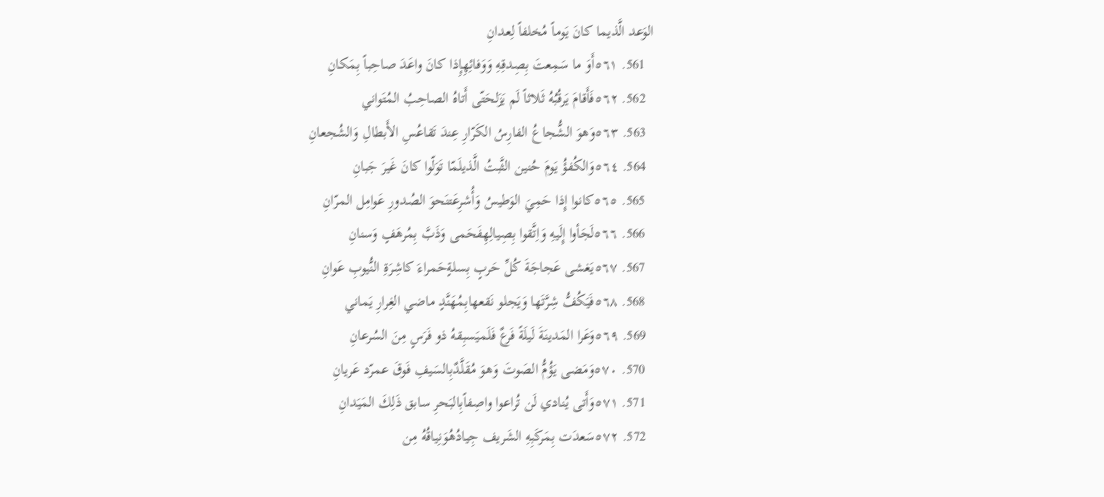الوَعد الَّذيما كانَ يَوماً مُخلفاً لِعدانِ
  561. ٥٦١أَوَ ما سَمِعتَ بِصِدقِهِ وَوَفائِهِإِذا كانَ واعَدَ صاحِباً بِمَكانِ
  562. ٥٦٢فَأَقامَ يَرقُبُهُ ثَلاثاً لَم يَزَلحَتّى أَتاهُ الصاحِبُ المُتَواني
  563. ٥٦٣وَهوَ الشُّجاعُ الفارِسُ الكَرّارِ عِندَ تَقاعُسِ الأَبطالِ وَالشُجعانِ
  564. ٥٦٤وَالكُفؤُ يَومَ حُنين الثَّبتُ الَّذيلَمّا تَوَلّوا كانَ غَيرَ جَبانِ
  565. ٥٦٥كانوا إِذا حَمِيَ الوَطيسُ وَأُشرِعَتنَحوَ الصُدورِ عَوامِل المرّانِ
  566. ٥٦٦لَجَأوا إِلَيهِ وَاِتَّقوا بِصِيالِهِفَحَمى وَذَبَّ بِمُرهَفٍ وَسنانِ
  567. ٥٦٧يَغشى عَجاجَةَ كُلِّ حَربٍ بِسلةٍحَمراءَ كاشِرَةِ النُّيوبِ عَوانِ
  568. ٥٦٨فَيَكُفُّ شِرَّتَها وَيَجلو نَقعهابِمُهَنَّدٍ ماضي الغِرارِ يَماني
  569. ٥٦٩وَعَرا المَدينَةَ لَيلَةً فَرعٌ فَلَميَسبِقهُ ذو فَرَسٍ مِنَ السُرعانِ
  570. ٥٧٠وَمَضى يَؤُمُّ الصَوتَ وَهوَ مُقَلَّدٌبِالسَيفِ فَوقَ عمرّد عَريانِ
  571. ٥٧١وَأَتى يُنادي لَن تُراعوا واصِفاًبِالبَحرِ سابق ذَلِكَ المَيَدانِ
  572. ٥٧٢سَعدَت بِمَركَبِهِ الشَريف جِيادُهُوَنِياقُهُ مِن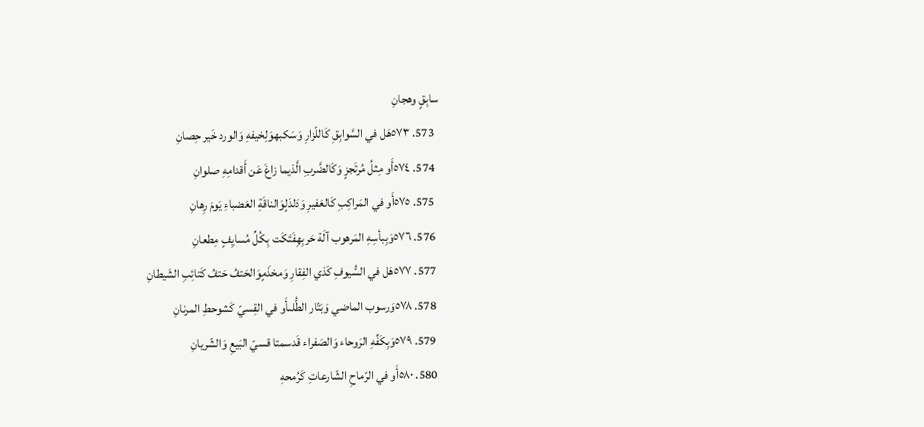سابِقٍ وهجانِ
  573. ٥٧٣هَل في السَّوابِقِ كَاللّزارِ وَسَكبهوَلِخيفهِ وَالورد خَير حِصانِ
  574. ٥٧٤أَو مِثلُ مُرتَجزٍ وَكَالضَّربِ الَّذيما زاغَ عَن أَقدامِهِ صلوانِ
  575. ٥٧٥أَو في المَراكِبِ كَالعَفيرِ وَدَلدَلٍوَالناقَةِ العَضباءِ يَومَ رِهانِ
  576. ٥٧٦وَبِبأسِهِ المَرهوب آلَة حَربِهِفَتَكَت بِكُلِّ مُسايِفٍ مِطعانِ
  577. ٥٧٧هَل في السُّيوفِ كَذي الفِقارِ وَمخذَمٍوَالحَتفُ حَتفُ كَتائِبِ الشَيطانِ
  578. ٥٧٨وَرسوب الماضي وَبَتّار الطُّلىأَو في القِسيّ كَشوحطِ المرنانِ
  579. ٥٧٩وَبِكَفِّهِ الرَوحاء وَالصَفراء قَدسمتا قسيّ البَيعِ وَالشّريانِ
  580. ٥٨٠أَو في الرّماحِ الشّارعاتِ كَرُمحهِ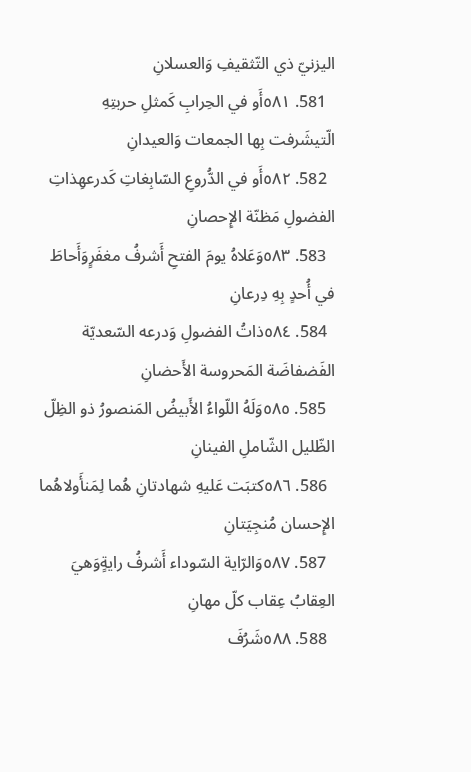اليزنيّ ذي التّثقيفِ وَالعسلانِ
  581. ٥٨١أَو في الحِرابِ كَمثلِ حربتِهِ الّتيشَرفت بِها الجمعات وَالعيدانِ
  582. ٥٨٢أَو في الدُّروعِ السّابِغاتِ كَدرعهِذاتِ الفضولِ مَظنّة الإِحصانِ
  583. ٥٨٣وَعَلاهُ يومَ الفتحِ أَشرفُ مغفَرٍوَأَحاطَ في أُحدٍ بِهِ دِرعانِ
  584. ٥٨٤ذاتُ الفضولِ وَدرعه السّعديّة الفَضفاضَة المَحروسة الأَحضانِ
  585. ٥٨٥وَلَهُ اللّواءُ الأَبيضُ المَنصورُ ذو الظِلّ الظّليل الشّاملِ الفينانِ
  586. ٥٨٦كتبَت عَليهِ شهادتانِ هُما لِمَنأَولاهُما الإِحسان مُنجِيَتانِ
  587. ٥٨٧وَالرّاية السّوداء أَشرفُ رايةٍوَهيَ العِقابُ عِقاب كلّ مهانِ
  588. ٥٨٨شَرُفَ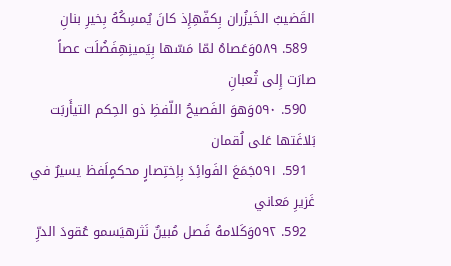القَضيبُ الخَيزُران بِكفّهِإِذ كانَ يُمسِكُهُ بِخيرِ بنانِ
  589. ٥٨٩وَعَصاهُ لمّا مَسّها بِيَمينِهِفَضُلَت عصاً صارَت إِلى ثُعبانِ
  590. ٥٩٠وَهوَ الفَصيحُ اللّفظِ ذو الحِكم التيأَربَت بَلاغَتها عَلى لُقمان
  591. ٥٩١جَمَعَ الفَوائِدَ بِاِختِصارٍ محكمٍلَفظ يسيرٌ في غَزيرِ مَعاني
  592. ٥٩٢وَكَلامهُ فَصل مُبينٌ نَثرهيَسمو عُقودَ الدرِّ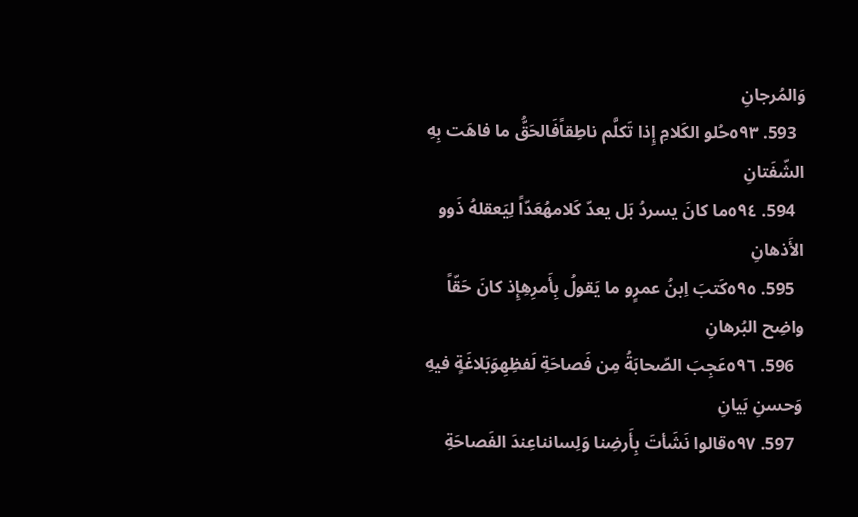وَالمُرجانِ
  593. ٥٩٣حُلو الكَلامِ إِذا تَكلَّم ناطِقاًفَالحَقُّ ما فاهَت بِهِ الشّفَتانِ
  594. ٥٩٤ما كانَ يسردُ بَل يعدّ كَلامهُعَدّاً لِيَعقلهُ ذَوو الأَذهانِ
  595. ٥٩٥كَتبَ اِبنُ عمرٍو ما يَقولُ بِأَمرِهِإِذ كانَ حَقّاً واضِح البُرهانِ
  596. ٥٩٦عَجِبَ الصّحابَةُ مِن فَصاحَةِ لَفظِهِوَبَلاغَةٍ فيهِ وَحسنِ بَيانِ
  597. ٥٩٧قالوا نَشَأتَ بِأَرضِنا وَلِسانناعِندَ الفَصاحَةِ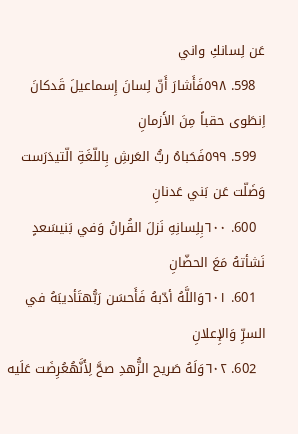عَن لِسانكِ واني
  598. ٥٩٨فَأَشارَ أَنّ لِسانَ إِسماعيلَ قَدكانَ اِنطَوى حقباً مِنَ الأَزمانِ
  599. ٥٩٩فَحَباهُ ربُّ العَرشِ بِاللّغَةِ الّتيدَرَست وَضَلّت عَن بَني عَدنانِ
  600. ٦٠٠بِلِسانِهِ نَزلَ القُرانُ وَفي بَنيسَعدٍ نَشأتهُ مَعَ الحضّانِ
  601. ٦٠١وَاللَّهُ أدّبهُ فَأَحسَن رَبُّهتَأديبَهُ في السرِّ وَالإِعلانِ
  602. ٦٠٢وَلَهُ صَريح الزُّهدِ صحَّ لِأَنَّهُعُرِضَت عَلَيه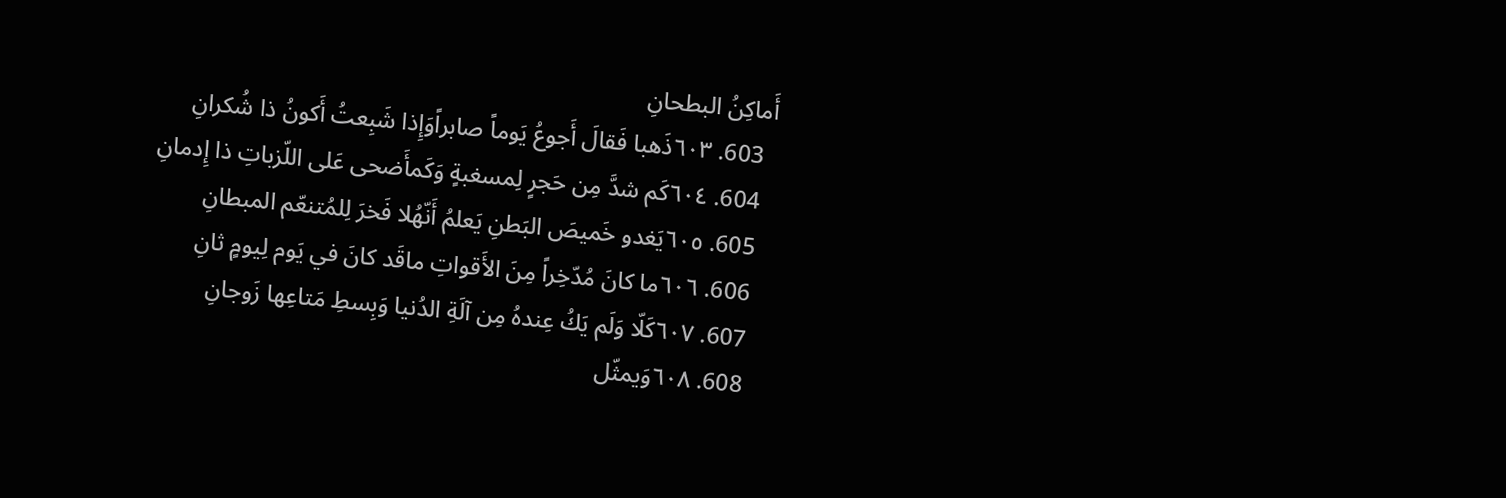أَماكِنُ البطحانِ
  603. ٦٠٣ذَهبا فَقالَ أَجوعُ يَوماً صابراًوَإِذا شَبِعتُ أَكونُ ذا شُكرانِ
  604. ٦٠٤كَم شدَّ مِن حَجرٍ لِمسغبةٍ وَكَمأَضحى عَلى اللّزباتِ ذا إِدمانِ
  605. ٦٠٥يَغدو خَميصَ البَطنِ يَعلمُ أَنّهُلا فَخرَ لِلمُتنعّم المبطانِ
  606. ٦٠٦ما كانَ مُدّخِراً مِنَ الأَقواتِ ماقَد كانَ في يَوم لِيومٍ ثانِ
  607. ٦٠٧كَلّا وَلَم يَكُ عِندهُ مِن آلَةِ الدُنيا وَبِسطِ مَتاعِها زَوجانِ
  608. ٦٠٨وَيمثّل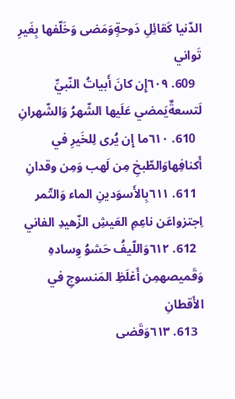الدّنيا كَقائِلِ دَوحةٍوَمَضى وَخَلّفها بِغَيرِ تَواني
  609. ٦٠٩إِن كانَ أَبياتُ النّبيِّ لَتسعةٌيَمضي عَلَيها الشّهرُ وَالشّهرانِ
  610. ٦١٠ما إِن يُرى لِلخَيرِ في أَكنافِهاوَالطّبخِ مِن لَهب وَمِن وقدانِ
  611. ٦١١بِالأَسوَدينِ الماء وَالتّمر اِجتزواعَن ناعِمِ العَيشِ الزّهيدِ الفاني
  612. ٦١٢وَاللّيفُ حَشوُ وِسادهِ وَقَميصهمِن أَغلَظِ المَنسوجِ في الأَقطانِ
  613. ٦١٣وَقَضى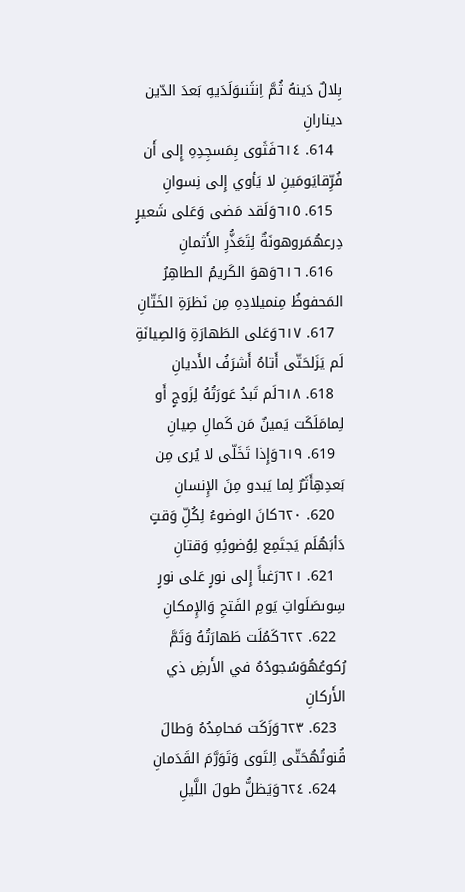بِلالٌ دَينهُ ثُمَّ اِنثَنىوَلَدَيهِ بَعدَ الدّين دينارانِ
  614. ٦١٤فَثَوى بِمَسجِدِهِ إِلى أَن فُرِّقايَومَينِ لا يَأوي إِلى نِسوانِ
  615. ٦١٥وَلَقد مَضى وَعَلى شَعيرٍ دِرعهُمَروهونَةٌ لِتَعَذُّرِ الأَثمانِ
  616. ٦١٦وَهوَ الكَريمُ الطاهِرُ المَحفوظُ مِنميلادِهِ مِن نَظرَةِ الخَتّانِ
  617. ٦١٧وَعَلى الطَهارَةِ وَالصِيانَةِ لَم يَزَلحَتّى أَتاهُ أَشرَفُ الأَديانِ
  618. ٦١٨لَم تَبدُ عَورَتُهُ لِزَوجٍ أَو لِمامَلَكَت يَمينٌ مَن كَمالِ صِيانِ
  619. ٦١٩وَإِذا تَخَلّى لا يُرى مِن بَعدِهِأَثَرٌ لِما يَبدو مِنَ الإِنسانِ
  620. ٦٢٠كانَ الوضوءُ لِكُلِّ وَقتٍ دَأبَهُلَم يَجتَمِع لِوُضوئِهِ وَقتانِ
  621. ٦٢١رَغباً إِلى نورٍ عَلى نورٍ سِوىصَلَواتِ يَومِ الفَتحِ وَالإِمكانِ
  622. ٦٢٢كَمُلَت طَهارَتُهُ وَتَمَّ رُكوعُهُوَسُجودُهُ في الأَرضِ ذي الأَركانِ
  623. ٦٢٣وَزَكَت مَحامِدُهُ وَطالَ قُنوتُهُحَتّى اِلتَوى وَتَوَرَّمَ القَدَمانِ
  624. ٦٢٤وَيَظلُّ طولَ اللَّيلِ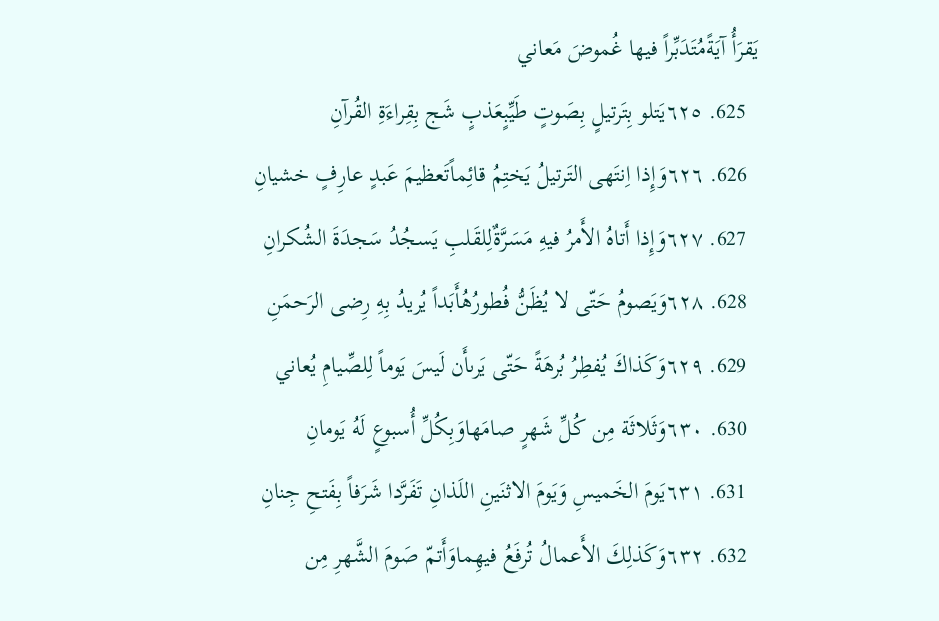يَقرَأُ آيَةًمُتَدَبِّراً فيها غُموضَ مَعاني
  625. ٦٢٥يَتلو بِتَرتيلٍ بِصَوتٍ طَيِّبٍعَذبٍ شَج بِقِراءَةِ القُرآنِ
  626. ٦٢٦وَإِذا اِنتَهى التَرتيلُ يَختِمُ قائِماًتَعظيمَ عَبدٍ عارِفٍ خشيانِ
  627. ٦٢٧وَإِذا أَتاهُ الأَمرُ فيهِ مَسَرَّةٌلِلقَلبِ يَسجُدُ سَجدَةَ الشُكرانِ
  628. ٦٢٨وَيَصومُ حَتّى لا يُظَنُّ فُطورُهُأَبَداً يُريدُ بِهِ رِضى الرَحمَنِ
  629. ٦٢٩وَكَذاكَ يُفطِرُ بُرهَةً حَتّى يَرىأَن لَيسَ يَوماً لِلصِّيامِ يُعاني
  630. ٦٣٠وَثَلاثَة مِن كُلِّ شَهرٍ صامَهاوَبِكُلِّ أُسبوعٍ لَهُ يَومانِ
  631. ٦٣١يَومَ الخَميسِ وَيَومَ الاثنَينِ اللَذانِ تَفَرَّدا شَرَفاً بِفَتحِ جِنانِ
  632. ٦٣٢وَكَذلِكَ الأَعمالُ تُرفَعُ فيهِماوَأَتمّ صَومَ الشَّهرِ مِن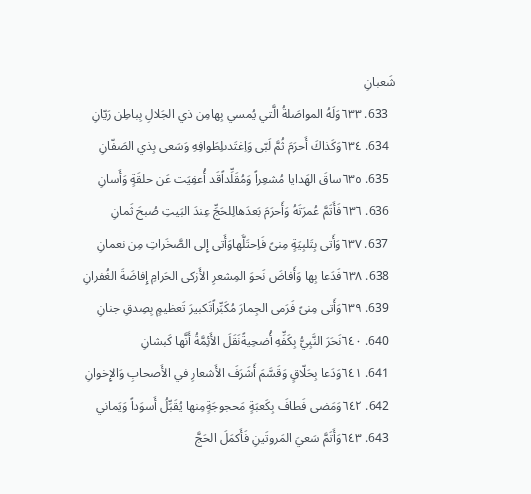شَعبانِ
  633. ٦٣٣وَلَهُ المواصَلةُ الَّتي يُمسي بِهامِن ذي الجَلالِ بِباطِن رَيّانِ
  634. ٦٣٤وَكَذاكَ أَحرَمَ ثُمَّ لَبّى وَاِغتَدىلِطَوافِهِ وَسَعى بِذي الصَفّانِ
  635. ٦٣٥ساقَ الهَدايا مُشعِراً وَمُقَلِّداًقَد أُعفِيَت عَن حلقَةٍ وَأَسانِ
  636. ٦٣٦فَأَتَمَّ عُمرَتَهُ وَأَحرَمَ بَعدَهالِلحَجِّ عِندَ البَيتِ صُبحَ ثَمانِ
  637. ٦٣٧وَأَتى بِتَلبِيَةٍ مِنىً فَاِحتَلَّهاوَأَتى إِلى الصَّخَراتِ مِن نعمانِ
  638. ٦٣٨فَدَعا بِها وَأَفاضَ نَحوَ المِشعرِ الأَزكى الحَرامِ إِفاضَةَ الغُفرانِ
  639. ٦٣٩وَأَتى مِنىً فَرَمى الجِمارَ مُكَبِّراًتَكبيرَ تَعظيمٍ بِصِدقِ جنانِ
  640. ٦٤٠نَحَرَ النَّبِيُّ بِكَفِّهِ أُضحِيةًنَقَلَ الأَئِمَّةُ أَنَّها كَبشانِ
  641. ٦٤١وَدَعا بِحَلّاقٍ وَقَسَّمَ أَشَرَفَ الأَشعارِ في الأَصحابِ وَالإِخوانِ
  642. ٦٤٢وَمَضى فَطافَ بِكَعبَةٍ مَحجوجَةٍمِنها يُقَبِّلُ أَسوَداً وَيَماني
  643. ٦٤٣وَأَتَمَّ سَعيَ المَروتَينِ فَأَكمَلَ الحَجَّ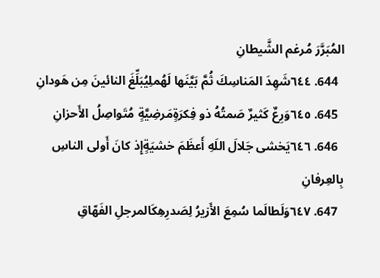المُبَرَّرَ مُرغم الشَّيطانِ
  644. ٦٤٤شَهِدَ المَناسِكَ ثُمَّ بَيَّنَها لَهُملِيُبَلِّغَ النائينَ مِن هَودانِ
  645. ٦٤٥وَرِعٌ كَثيرٌ صَمتُهُ ذو فِكرَةٍمَرضِيَّةٍ مُتَواصِلُ الأَحزانِ
  646. ٦٤٦يَخشى جَلالَ اللَهِ أَعظَمَ خشيَةٍإِذ كانَ أَولى الناسِ بِالعِرفانِ
  647. ٦٤٧وَلَطالَما سُمِعَ الأَزيرُ لِصَدرِهِكَالمرجلِ الفَهّاقِ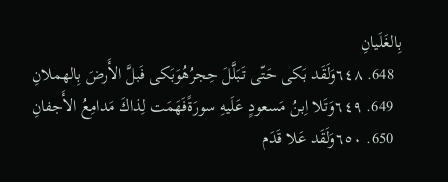بِالغَلَيانِ
  648. ٦٤٨وَلَقَد بَكى حَتّى تَبَلَّلَ حِجرُهُوَبَكى فَبلَّ الأَرضَ بِالهملانِ
  649. ٦٤٩وَتَلا اِبنُ مَسعودٍ عَلَيهِ سورَةًفَهَمَت لِذاكَ مَدامِعُ الأَجفانِ
  650. ٦٥٠وَلَقَد عَلا قَدَم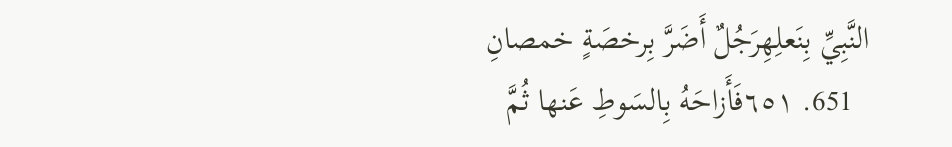النَّبِيِّ بِنَعلِهِرَجُلٌ أَضَرَّ بِرخصَةٍ خمصانِ
  651. ٦٥١فَأَزاحَهُ بِالسَوطِ عَنها ثُمَّ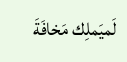لَميَملِك مَخافَةَ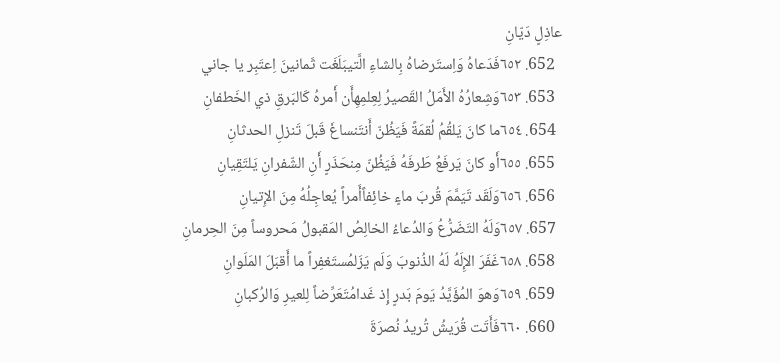عاذِلٍ دَيّانِ
  652. ٦٥٢فَدَعاهُ وَاِستَرضاهُ بِالشاءِ الَّتيبَلَغَت ثَمانينَ اِعتَبِر يا جاني
  653. ٦٥٣وَشِعارُهُ الأَمَلُ القَصيرُ لِعِلمِهِأَن أَمرهُ كَالبَرقِ ذي الخَطفانِ
  654. ٦٥٤ما كانَ يَلقُمُ لُقمَةً فَيَظُنّ أَنتَنساغَ قَبلَ تَنزلِ الحدثانِ
  655. ٦٥٥أَو كانَ يَرفَعُ طَرفَهُ فَيَظُنّ مِنحَذَرٍ أَنِ الشّفرانِ يَلتَقِيانِ
  656. ٦٥٦وَلَقَد تَيَمَّمَ قُربَ ماءٍ خائِفاًأَمراً يُعاجِلُهُ مِنَ الإِتيانِ
  657. ٦٥٧وَلَهُ التَضَرُّعُ وَالدُعاءُ الخالِصُ المَقبولُ مَحروساً مِنَ الحِرمانِ
  658. ٦٥٨غَفَرَ الإِلَهُ لَهُ الذُنوبَ وَلَم يَزَلمُستَغفِراً ما أَقبَلَ المَلَوانِ
  659. ٦٥٩وَهوَ المُؤَيَّدُ يَومَ بَدرٍ إِذ غَدامُتَعَرِّضاً لِلعيرِ وَالرُكبانِ
  660. ٦٦٠فَأَتَت قُرَيشُ تُريدُ نُصرَةَ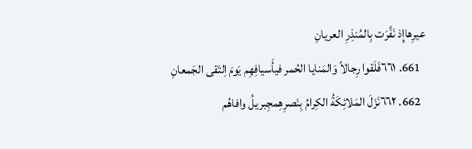عيرِهاإِذ نَفَّرَت بِالمُنذِرِ العريانِ
  661. ٦٦١فَلَقوا رِجالاً وَالمَنايا الحُمر فيأَسيافِهِم يَومَ اِلتَقى الجَمعانِ
  662. ٦٦٢نَزَلَ المَلائِكَةُ الكِرامُ بِنَصرِهِمجِبريلُ وافاهُم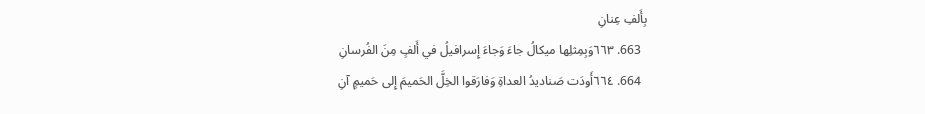بِأَلفِ عِنانِ
  663. ٦٦٣وَبِمِثلِها ميكالُ جاءَ وَجاءَ إِسرافيلُ في أَلفٍ مِنَ الفُرسانِ
  664. ٦٦٤أَودَت صَناديدُ العداةِ وَفارَقوا الخِلَّ الحَميمَ إِلى حَميمٍ آنِ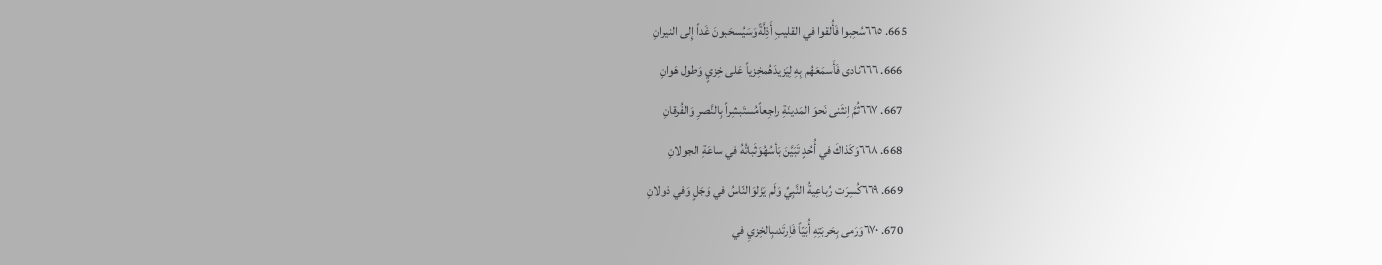665. ٦٦٥سُحِبوا فَأُلقوا في القليبِ أَذِلَّةًوَسَيُسحَبونَ غَداً إِلى النيرانِ
  666. ٦٦٦نادى فَأَسمَعَهُم بِهِ لِيَزيدَهُمخِزياً عَلى خِزيٍ وَطول هَوانِ
  667. ٦٦٧ثُمَّ اِنثَنى نَحوَ المَدينَةِ راجِعاًمُستَبشِراً بِالنَّصرِ وَالفُرقانِ
  668. ٦٦٨وَكَذاكَ في أُحُدٍ تَبَيَّنَ بَأسُهُوَثَباتُهُ في ساعَةِ الجولانِ
  669. ٦٦٩كُسِرَت رُباعِيةُ النَّبِيِّ وَلَم يَزَلوَالنّاسُ في وَجَلٍ وَفي ذولانِ
  670. ٦٧٠وَرَمى بِحَربَتِهِ أُبَيّاً فَاِرتَدىبِالخِزيِ في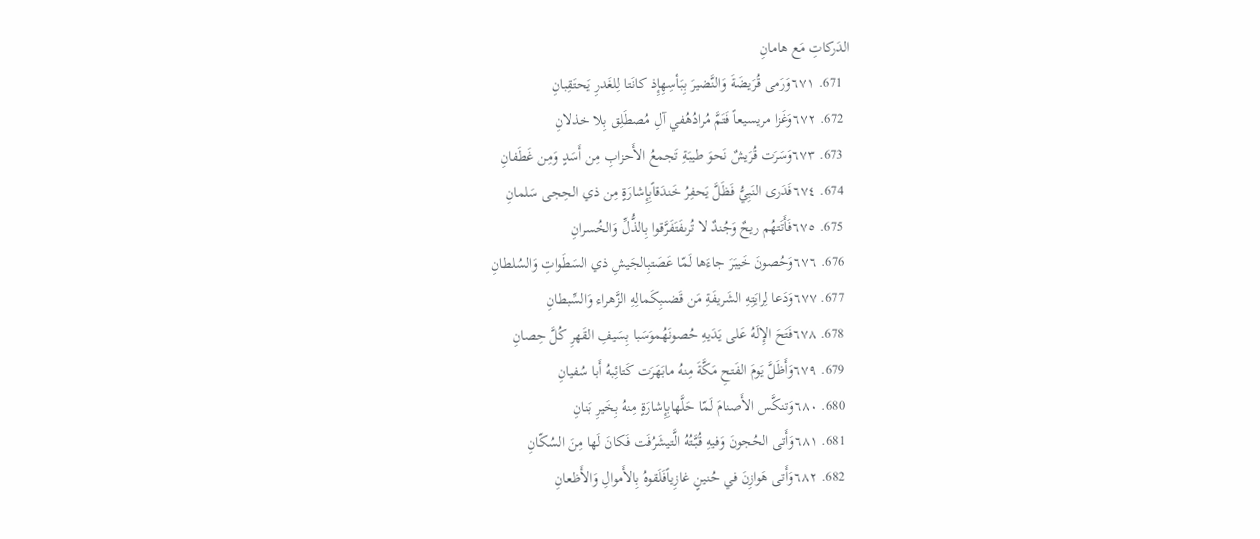الدَركاتِ مَع هامانِ
  671. ٦٧١وَرَمى قُرَيضَةَ وَالنَّضيرَ بِبَأسِهِإِذ كانَتا لِلغَدرِ يَحتَقِبانِ
  672. ٦٧٢وَغَزا مريسيعاً فَتَمَّ مُرادُهُفي آلِ مُصطَلِق بِلا خذلانِ
  673. ٦٧٣وَسَرَت قُرَيشٌ نَحوَ طيبَةِ تَجمعُ الأَحزابِ مِن أَسَدٍ وَمِن غَطَفانِ
  674. ٦٧٤فَدَرى النَبِيُّ فَظَلَّ يَحفِرُ خَندَقاًبِإِشارَةٍ مِن ذي الحِجى سَلمانِ
  675. ٦٧٥فَأَتَتهُم ريحٌ وَجُندٌ لا تُرىفَتَفَرَّقوا بِالذُّلِّ وَالخُسرانِ
  676. ٦٧٦وَحُصونَ خَيبَرَ جاءَها لَمّا عَصَتبِالجَيشِ ذي السَطَواتِ وَالسُلطانِ
  677. ٦٧٧وَدَعا لِرايَتِهِ الشَريفَةِ مَن قَضىبِكَمالِهِ الزَّهراء وَالسِّبطانِ
  678. ٦٧٨فَتَحَ الإِلَهُ عَلى يَدَيهِ حُصونَهُموَسَبا بِسَيفِ القَهرِ كُلَّ حِصانِ
  679. ٦٧٩وَأَظَلَّ يَومَ الفَتحِ مَكَّةَ مِنهُ مابَهَرَت كَتائِبهُ أَبا سُفيانِ
  680. ٦٨٠وَتنكَّس الأَصنامَ لَمّا حَلَّهابِإِشارَةٍ مِنهُ بِخَيرِ بَنانِ
  681. ٦٨١وَأَتى الحُجونَ وَفيهِ قُبَّتُهُ الَّتيشَرُفَت فَكانَ لَها مِنَ السُكّانِ
  682. ٦٨٢وَأَتى هَوازِنَ في حُنينٍ غازِياًفَلَقوهُ بِالأَموالِ وَالأَظعانِ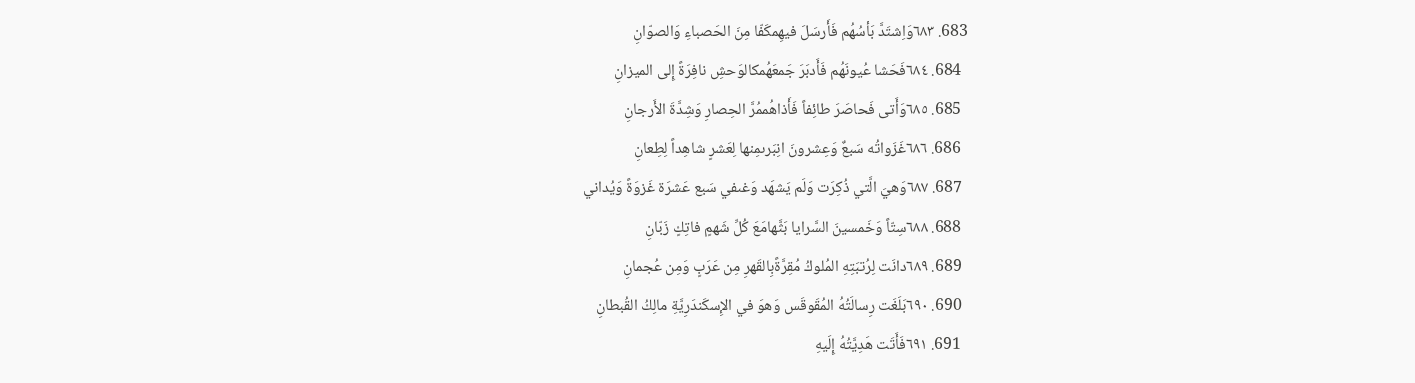683. ٦٨٣وَاِشتَدَّ بَأسُهُم فَأَرسَلَ فيهِمكَفّا مِنَ الحَصباءِ وَالصوّانِ
  684. ٦٨٤فَحَشا عُيونَهُم فَأَدبَرَ جَمعَهُمكالوَحشِ نافِرَةً إِلى الميزانِ
  685. ٦٨٥وَأَتى فَحاصَرَ طائِفاً فَأَذاهُممُرَّ الحِصارِ وَشِدَّةَ الأَرجانِ
  686. ٦٨٦غَزَواتُه سَبعٌ وَعِشرونَ انِبَرىمِنها لِعَشرٍ شاهِداً لِطِعانِ
  687. ٦٨٧وَهيَ الَّتي ذُكِرَت وَلَم يَشهَد وَغىفي سَبع عَشرَة غَزوَةً وَيُداني
  688. ٦٨٨سِتّاً وَخَمسينَ السَّرايا بَثَّهامَعَ كُلِّ شَهمٍ فاتِكٍ زَبّانِ
  689. ٦٨٩دانَت لِرُتبَتِهِ المُلوكُ مُقِرَّةًبِالقَهرِ مِن عَرَبٍ وَمِن عُجمانِ
  690. ٦٩٠بَلَغَت رِسالَتُهُ المُقَوقَس وَهوَ في الإِسكَندَرِيَّةِ مالِكُ القُبطانِ
  691. ٦٩١فَأَتَت هَدِيَّتُهُ إِلَيهِ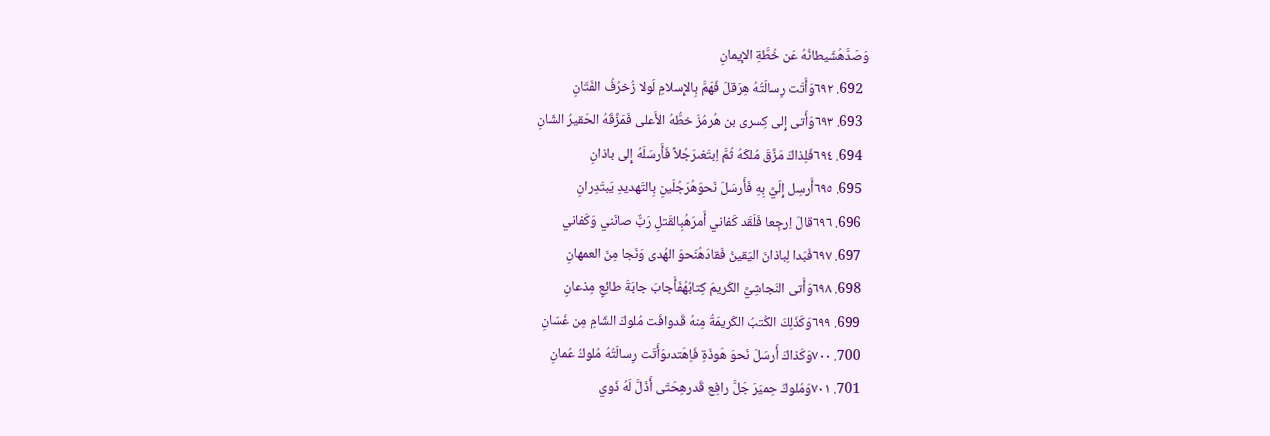وَصَدَّهُشَيطانُهُ عَن خُطَّةِ الإيمانِ
  692. ٦٩٢وَأَتَت رِسالَتُهُ هِرَقلَ فَهَمَّ بِالإِسلامِ لَولا زُخرُفُ الفَتّانِ
  693. ٦٩٣وَأَتى إِلى كِسرى بن هُرمُزَ خطُّهُ الأَعلى فَمَزَّقَهُ الحَقيرُ الشّانِ
  694. ٦٩٤فَلِذاكَ مَزَّقَ مُلكَهُ ثُمَّ اِبتَغىرَجُلاً فَأَرسَلَهُ إِلى باذانِ
  695. ٦٩٥أَرسِل إِلَيَّ بِهِ فَأَرسَلَ نَحوَهُرَجُلَينِ بِالتَهديدِ يَبتَدِرانِ
  696. ٦٩٦قالَ اِرجِعا فَلَقَد كَفاني أَمرَهُبِالقَتلِ رَبٌّ صانَني وَكَفاني
  697. ٦٩٧فَبَدا لِباذانَ اليَقينُ فَقادَهُنَحوَ الهُدى وَنَجا مِنَ العمهانِ
  698. ٦٩٨وَأَتى النَجاشِيَّ الكَريمَ كِتابُهُفَأَجابَ جابَةَ طائِعٍ مِذعانِ
  699. ٦٩٩وَكَذَلِكَ الكُتبُ الكَريمَةُ مِنهُ قَدوافَت مُلوكَ الشّامِ مِن غَسّانِ
  700. ٧٠٠وَكَذاكَ أَرسَلَ نَحوَ هَوذَةِ فَاِهَتدىوَأَتَت رِسالَتُهُ مُلوكُ عُمانِ
  701. ٧٠١وَمُلوكُ حِميَرَ جَلَّ رافِع قَدرهِحَتّى أَذَلَّ لَهُ ذَوي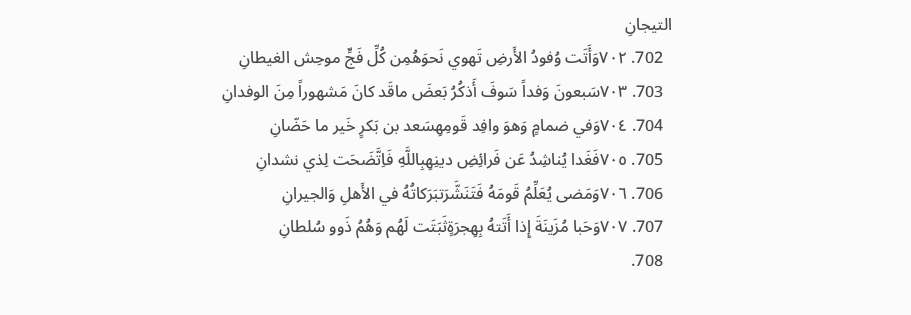التيجانِ
  702. ٧٠٢وَأَتَت وُفودُ الأَرضِ تَهوي نَحوَهُمِن كُلِّ فَجٍّ موحِش الغيطانِ
  703. ٧٠٣سَبعونَ وَفداً سَوفَ أَذكُرُ بَعضَ ماقَد كانَ مَشهوراً مِنَ الوفدانِ
  704. ٧٠٤وَفي ضمامٍ وَهوَ وافِد قَومِهِسَعد بن بَكرٍ خَير ما حَضّانِ
  705. ٧٠٥فَغَدا يُناشِدُ عَن فَرائِضِ دينِهِبِاللَّهِ فَاِتَّضَحَت لِذي نشدانِ
  706. ٧٠٦وَمَضى يُعَلِّمُ قَومَهُ فَتَنَشَّرَتبَرَكاتُهُ في الأَهلِ وَالجيرانِ
  707. ٧٠٧وَحَبا مُزَينَةَ إِذا أَتَتهُ بِهِجرَةٍثَبَتَت لَهُم وَهُمُ ذَوو سُلطانِ
  708.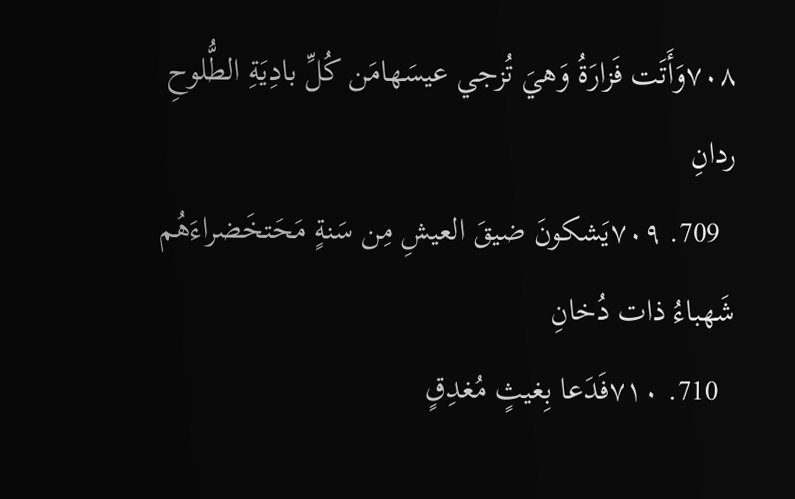٧٠٨وَأَتَت فَزارَةُ وَهيَ تُزجي عيسَهامَن كُلِّ بادِيَةِ الطُّلوحِ ردانِ
  709. ٧٠٩يَشكونَ ضيقَ العيشِ مِن سَنةٍ مَحَتخَضراءَهُم شَهباءُ ذات دُخانِ
  710. ٧١٠فَدَعا بِغيثٍ مُغدِقٍ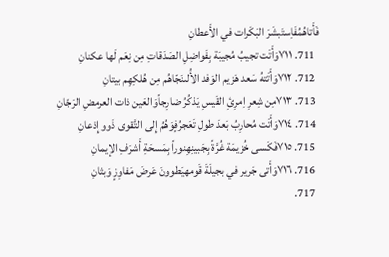فَأَتاهُمُفَاِستَبشَرَ البَكَرات في الأَعطانِ
  711. ٧١١وَأَتَت تجيبُ مُجيبَة بِفَواضِلِ الصَدَقاتِ مِن نِعَم لَها عكنانِ
  712. ٧١٢وَأَتَتهُ سَعد هَزيم الوَفد الأُلىنَجّاهُم مِن هُلكِهِم بيتانِ
  713. ٧١٣مِن شِعرِ اِمرِئِ القَيسِ يَذكُرُ ضارِجاًوَالعَين ذات العرمضِ الرَجّانِ
  714. ٧١٤وَأَتَت مُحارِبُ بَعدَ طولِ تَعَجرُفٍوَهُمُ إِلى التَّقوى ذَوو إِذعانِ
  715. ٧١٥فَكَسى خُزيمَة غُرَّةً بِجَبينِهِنوراً بِمَسحَةِ أَشرَفِ الإيمانِ
  716. ٧١٦وَأَتى جَرير في بجيلَةَ قَومهيَطوونَ عَرضَ مَفاوِزٍ وَبثانِ
  717.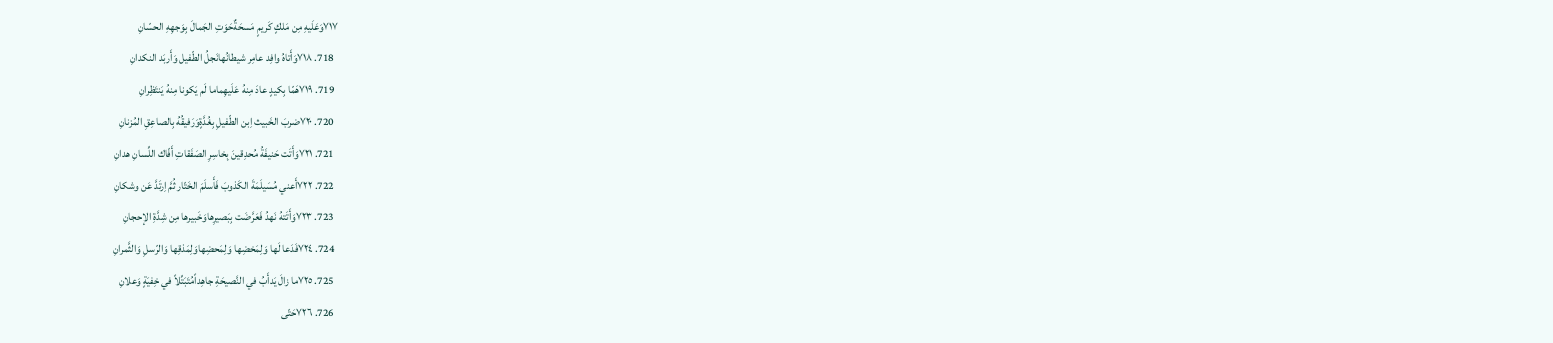٧١٧وَعَلَيهِ مِن مَلكٍ كَريمٍ مَسحَةٌحَوَتِ الجَمالَ بِوَجهِهِ الحسّانِ
  718. ٧١٨وَأَتاهُ وافِد عامِر شيطانُهانَجلُ الطّفيل وَأَربَد النكدانِ
  719. ٧١٩هَمّا بِكيدٍ عادَ مِنهُ عَلَيهِماما لَم يَكونا مِنهُ يَنتَظِرانِ
  720. ٧٢٠ضربَ الخَبيث اِبن الطّفيلِ بِغُدَّةٍوَرَفيقُهُ بِالصاعِقِ المُزنانِ
  721. ٧٢١وَأَتَت حَنيفَةُ مُحدِقينَ بِخاسِرِ الصَفَقاتِ أَفّاك اللِّسانِ هدانِ
  722. ٧٢٢أَعني مُسَيلَمَةَ الكَذوبَ فَأَسلَمَ الخَتّار ثُمَّ اِرتَدَّ عَن وشكانِ
  723. ٧٢٣وَأَتَتهُ نَهدُ فَعَرَّضَت بِبَصيرِهاوَخَبيرها مِن شِدَّةِ الإحجانِ
  724. ٧٢٤فَدَعا لَها وَلِمَخضِها وَلِمَحضِهاوَلِمَذقِها وَالرّسلِ وَالثَّمرانِ
  725. ٧٢٥ما زالَ يَدأَبُ في النَّصيحَةِ جاهِداًمُتَبَتِّلاً في خِفيَةٍ وَعلانِ
  726. ٧٢٦حَتّى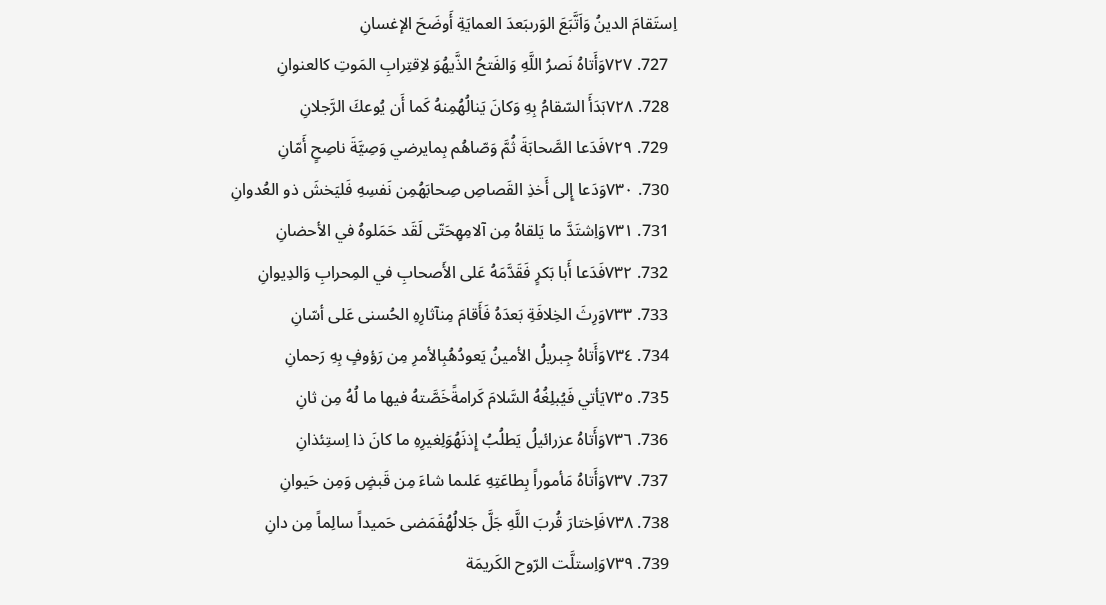اِستَقامَ الدينُ وَاَتَّبَعَ الوَرىبَعدَ العمايَةِ أَوضَحَ الإغسانِ
  727. ٧٢٧وَأَتاهُ نَصرُ اللَّهِ وَالفَتحُ الذَّيهُوَ لاِقتِرابِ المَوتِ كالعنوانِ
  728. ٧٢٨بَدَأَ السّقامُ بِهِ وَكانَ يَنالُهُمِنهُ كَما أَن يُوعكَ الرَّجلانِ
  729. ٧٢٩فَدَعا الصَّحابَةَ ثُمَّ وَصّاهُم بِمايرضي وَصِيَّةَ ناصِحٍ أَمّانِ
  730. ٧٣٠وَدَعا إِلى أَخذِ القَصاصِ صِحابَهُمِن نَفسِهِ فَليَخشَ ذو العُدوانِ
  731. ٧٣١وَاِشتَدَّ ما يَلقاهُ مِن آلامِهِحَتّى لَقَد حَمَلوهُ في الأحضانِ
  732. ٧٣٢فَدَعا أَبا بَكرٍ فَقَدَّمَهُ عَلى الأَصحابِ في المِحرابِ وَالدِيوانِ
  733. ٧٣٣وَرِثَ الخِلافَةِ بَعدَهُ فَأَقامَ مِنآثارِهِ الحُسنى عَلى أسّانِ
  734. ٧٣٤وَأَتاهُ جِبريلُ الأمينُ يَعودُهُبِالأمرِ مِن رَؤوفٍ بِهِ رَحمانِ
  735. ٧٣٥يَأتي فَيُبلِغُهُ السَّلامَ كَرامةًخَصَّتهُ فيها ما لُهُ مِن ثانِ
  736. ٧٣٦وَأَتاهُ عزرائيلُ يَطلُبُ إِذنَهُوَلِغيرِهِ ما كانَ ذا اِستِئذانِ
  737. ٧٣٧وَأَتاهُ مَأموراً بِطاعَتِهِ عَلىما شاءَ مِن قَبضٍ وَمِن حَيوانِ
  738. ٧٣٨فَاِختارَ قُربَ اللَّهِ جَلَّ جَلالُهُفَمَضى حَميداً سالِماً مِن دانِ
  739. ٧٣٩وَاِستلَّت الرّوح الكَريمَة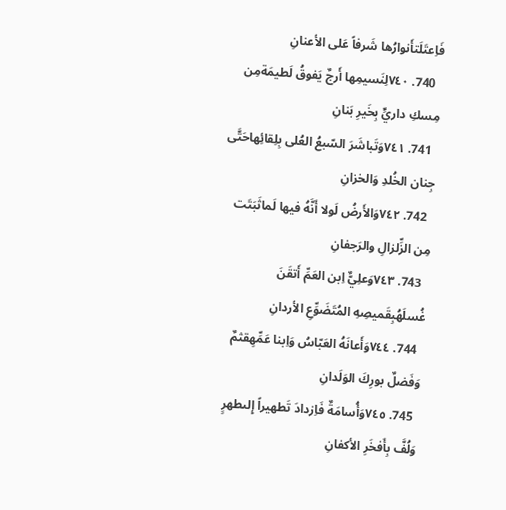فَاِعتَلَتأَنوارُها شَرفاً عَلى الأعنانِ
  740. ٧٤٠لِنَسيمِها أَرجٌ يَفوقُ لَطيمَةمِن مِسكِ داريٍّ بِخَيرِ بَنانِ
  741. ٧٤١وَتَباشَرَ السّبعُ العُلى بِلِقائِهاحَتَّى جِنان الخُلدِ وَالخزانِ
  742. ٧٤٢وَالأَرضُ لَولا أَنَّهُ فيها لَماثَبَتَت مِن الزِّلزالِ والرَجفانِ
  743. ٧٤٣وَعلِيٌّ اِبن العَمِّ أَتقَنَ غُسلَهُبِقَميصِهِ المُتَضَوِّعِ الأردانِ
  744. ٧٤٤وَأَعانَهُ العَبّاسُ وَاِبنا عَمِّهِقثمٌ وَفَضلٌ بورِكَ الوَلَدانِ
  745. ٧٤٥وَأُسامَةٌ فَاِزدادَ تَطهيراً إِلىطهرٍ وَلُفَّ بِأَفخَرِ الأكفانِ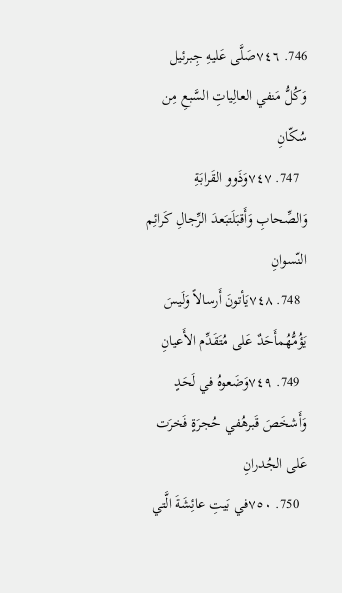746. ٧٤٦صَلَّى عَليهِ جِبرئيل وَكُلُّ مَنفي العالِياتِ السَّبعِ مِن سُكّانِ
  747. ٧٤٧وَذَوو القَرابَةِ وَالصِّحابِ وَأَقبَلَتبَعدَ الرِّجالِ كَرائِم النّسوانِ
  748. ٧٤٨يَأتونَ أَرسالاً وَلَيسَ يَؤُمُّهُمأَحَدٌ عَلى مُتَقَدِّم الأَعيانِ
  749. ٧٤٩وَضَعوهُ في لَحَدٍ وَأَشخَصَ قَبرهُفي حُجرَةٍ فَخرَت عَلى الجُدرانِ
  750. ٧٥٠في بَيتِ عائِشَةَ الَّتي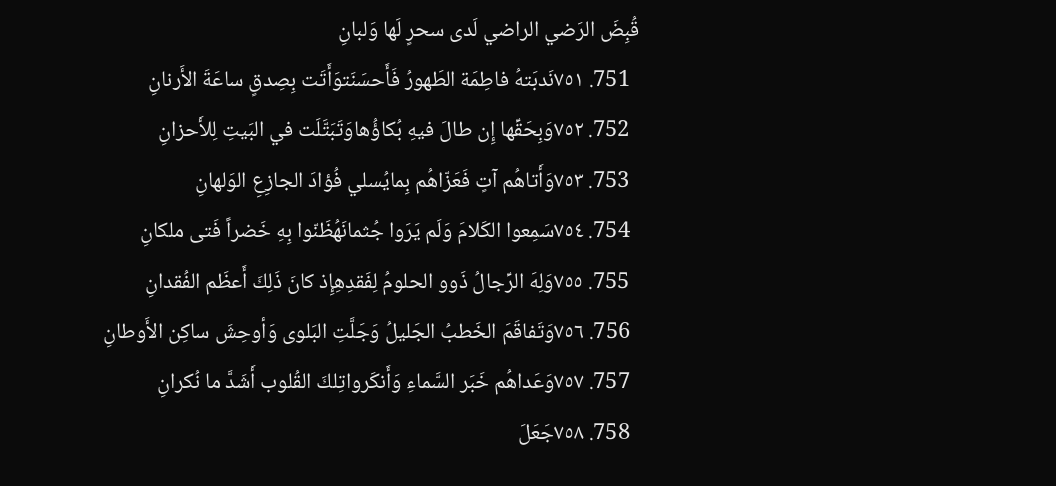قُبِضَ الرَضي الراضي لَدى سحرٍ لَها وَلبانِ
  751. ٧٥١نَدبَتهُ فاطِمَة الطَهورُ فَأَحسَنَتوَأَتَت بِصِدقٍ ساعَةَ الأَرنانِ
  752. ٧٥٢وَبِحَقِّها إِن طالَ فيهِ بُكاؤُهاوَتَبَتَّلَت في البَيتِ لِلأَحزانِ
  753. ٧٥٣وَأَتاهُم آتٍ فَعَزّاهُم بِمايُسلي فُؤادَ الجازِعِ الوَلهانِ
  754. ٧٥٤سَمِعوا الكَلامَ وَلَم يَرَوا جُثمانَهُظَنّوا بِهِ خَضراً فَتى ملكانِ
  755. ٧٥٥وَلِهَ الرِّجالُ ذَوو الحلومُ لِفَقدِهِإِذ كانَ ذَلِكَ أَعظَم الفُقدانِ
  756. ٧٥٦وَتَفاقَمَ الخَطبُ الجَليلُ وَجَلَّتِ البَلوى وَأوحِشَ ساكِن الأَوطانِ
  757. ٧٥٧وَعَداهُم خَبَر السَّماءِ وَأَنكَرواتِلكَ القُلوب أَشَدَّ ما نُكرانِ
  758. ٧٥٨جَعَلَ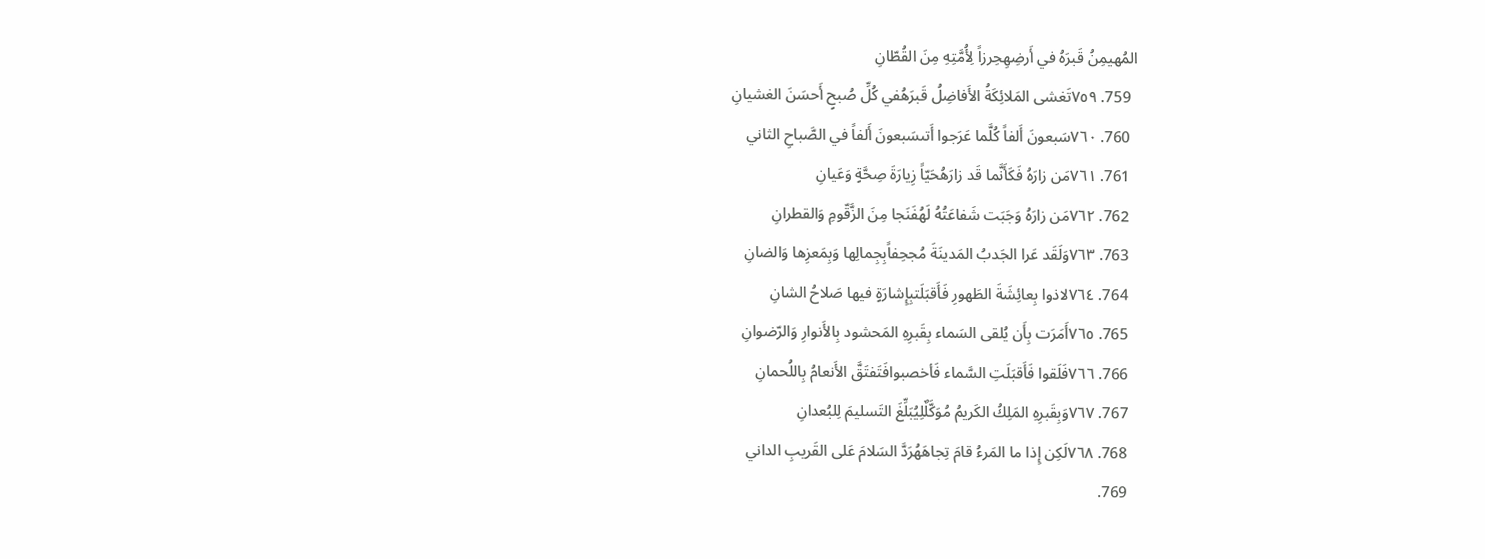المُهيمِنُ قَبرَهُ في أَرضِهِحِرزاً لِأُمَّتِهِ مِنَ القُطّانِ
  759. ٧٥٩تَغشى المَلائِكَةُ الأَفاضِلُ قَبرَهُفي كُلِّ صُبحٍ أَحسَنَ الغشيانِ
  760. ٧٦٠سَبعونَ أَلفاً كُلَّما عَرَجوا أَتىسَبعونَ أَلفاً في الصَّباحِ الثاني
  761. ٧٦١مَن زارَهُ فَكَأَنَّما قَد زارَهُحَيّاً زِيارَةَ صِحَّةٍ وَعَيانِ
  762. ٧٦٢مَن زارَهُ وَجَبَت شَفاعَتُهُ لَهُفَنَجا مِنَ الزَّقّومِ وَالقطرانِ
  763. ٧٦٣وَلَقَد عَرا الجَدبُ المَدينَةَ مُجحِفاًبِجِمالِها وَبِمَعزِها وَالضانِ
  764. ٧٦٤لاذوا بِعائِشَةَ الطَهورِ فَأَقبَلَتبِإِشارَةٍ فيها صَلاحُ الشانِ
  765. ٧٦٥أَمَرَت بِأَن يُلقى السَماء بِقَبرِهِ المَحشود بِالأَنوارِ وَالرّضوانِ
  766. ٧٦٦فَلَقوا فَأَقبَلَتِ السَّماء فَأخصبوافَتَفتَقَّ الأَنعامُ بِاللُحمانِ
  767. ٧٦٧وَبِقَبرِهِ المَلِكُ الكَريمُ مُوَكَّلٌلِيُبَلِّغَ التَسليمَ لِلبُعدانِ
  768. ٧٦٨لَكِن إِذا ما المَرءُ قامَ تِجاهَهُرَدَّ السَلامَ عَلى القَريبِ الداني
  769.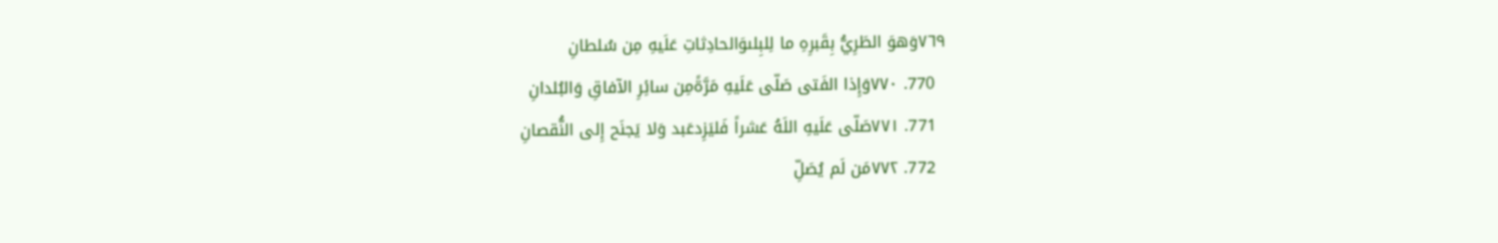٧٦٩وَهوَ الطَرِيُّ بِقَبرِهِ ما لِلبِلىوَالحادِثاتِ عَلَيهِ مِن سُلطانِ
  770. ٧٧٠وَإِذا الفَتى صَلّى عَلَيهِ مَرَّةًمِن سائِرِ الآفاقِ وَالبُلدانِ
  771. ٧٧١صَلّى عَلَيهِ اللَهُ عَشراً فَليَزِدعَبد وَلا يَجنَح إِلى النُّقصانِ
  772. ٧٧٢مَن لَم يُصَلِّ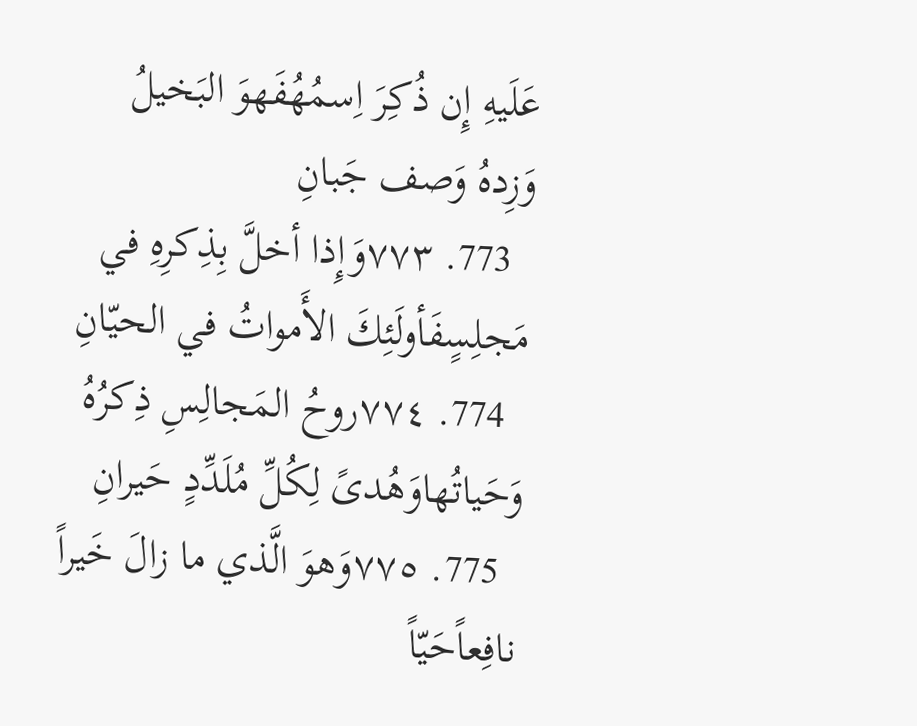عَلَيهِ إِن ذُكِرَ اِسمُهُفَهوَ البَخيلُ وَزِدهُ وَصف جَبانِ
  773. ٧٧٣وَإِذا أخلَّ بِذِكرِهِ في مَجلِسٍفَأولَئِكَ الأَمواتُ في الحيّانِ
  774. ٧٧٤روحُ المَجالِسِ ذِكرُهُ وَحَياتُهاوَهُدىً لِكُلِّ مُلَدِّدٍ حَيرانِ
  775. ٧٧٥وَهوَ الَّذي ما زالَ خَيراً نافِعاًحَيّاً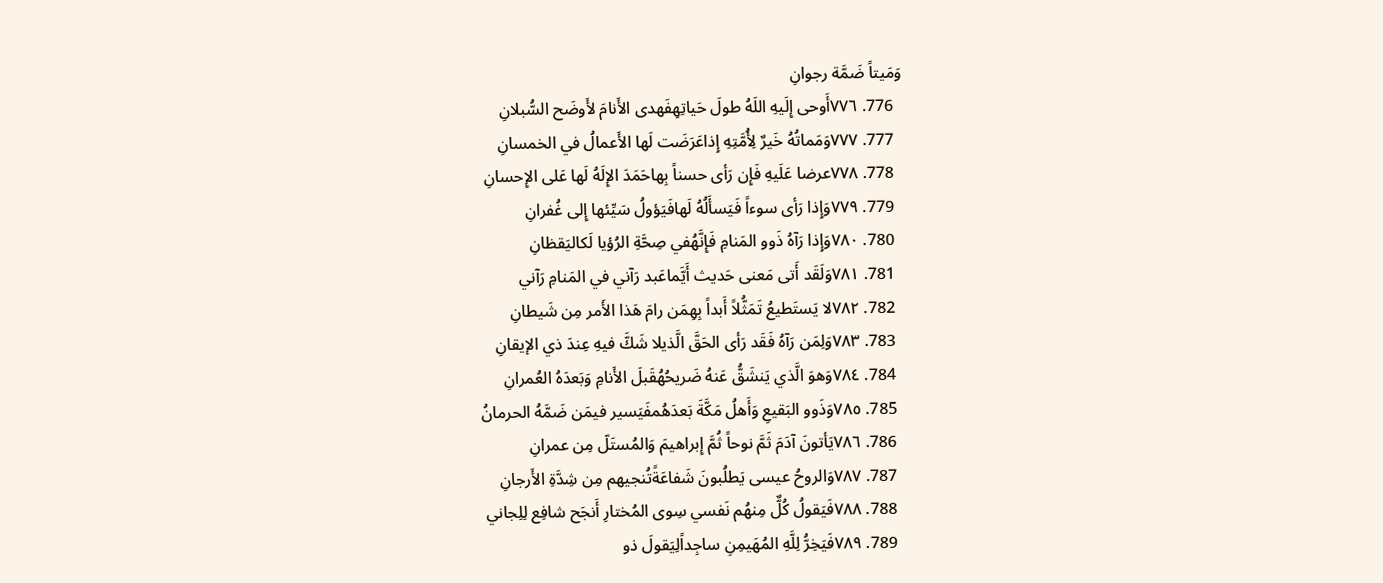وَمَيتاً ضَمَّة رجوانِ
  776. ٧٧٦أَوحى إِلَيهِ اللَهُ طولَ حَياتِهِفَهدى الأَنامَ لأَوضَح السُّبلانِ
  777. ٧٧٧وَمَماتُهُ خَيرٌ لِأُمَّتِهِ إِذاعَرَضَت لَها الأَعمالُ في الخمسانِ
  778. ٧٧٨عرضا عَلَيهِ فَإِن رَأى حسناً بِهاحَمَدَ الإِلَهُ لَها عَلى الإِحسانِ
  779. ٧٧٩وَإِذا رَأى سوءاً فَيَسأَلُهُ لَهافَيَؤولُ سَيِّئها إِلى غُفرانِ
  780. ٧٨٠وَإِذا رَآهُ ذَوو المَنامِ فَإِنَّهُفي صِحَّةِ الرُؤيا لَكاليَقظانِ
  781. ٧٨١وَلَقَد أَتى مَعنى حَديث أَيَّماعَبد رَآني في المَنامِ رَآني
  782. ٧٨٢لا يَستَطيعُ تَمَثُّلاً أَبداً بِهِمَن رامَ هَذا الأَمر مِن شَيطانِ
  783. ٧٨٣وَلِمَن رَآهُ فَقَد رَأى الحَقَّ الَّذيلا شَكَّ فيهِ عِندَ ذي الإيقانِ
  784. ٧٨٤وَهوَ الَّذي يَنشَقُّ عَنهُ ضَريحُهُقَبلَ الأَنامِ وَبَعدَهُ العُمرانِ
  785. ٧٨٥وَذَوو البَقيعِ وَأَهلُ مَكَّةَ بَعدَهُمفَيَسير فيمَن ضَمَّهُ الحرمانُ
  786. ٧٨٦يَأتونَ آدَمَ ثَمَّ نوحاً ثُمَّ إِبراهيمَ وَالمُستَلّ مِن عمرانِ
  787. ٧٨٧وَالروحُ عيسى يَطلُبونَ شَفاعَةًتُنجيهم مِن شِدَّةِ الأَرجانِ
  788. ٧٨٨فَيَقولُ كُلٌّ مِنهُم نَفسي سِوى المُختارِ أَنجَح شافِع لِلِجاني
  789. ٧٨٩فَيَخِرُّ لِلَّهِ المُهَيمِنِ ساجِداًلِيَقولَ ذو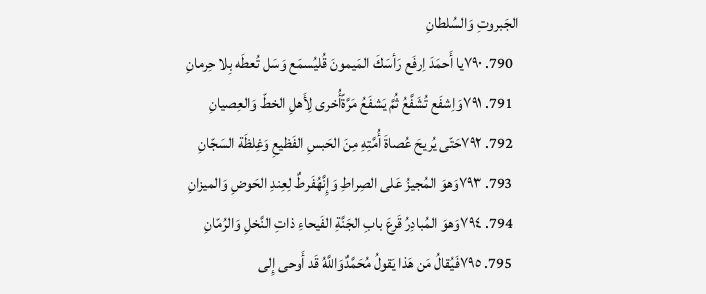الجَبروتِ وَالسُلطانِ
  790. ٧٩٠يا أَحمَدَ اِرفَع رَأسَكَ المَيمونَ قُليُسمَع وَسَل تُعطَه بِلا حِرمانِ
  791. ٧٩١وَاِشفَع تُشَفَّعُ ثُمَّ يَشفَعُ مَرَّةًأُخرى لِأَهلِ الخطّ وَالعِصيانِ
  792. ٧٩٢حَتّى يُريحَ عُصاةَ أُمَّتِهِ مِنَ الحَبسِ الفَظيعِ وَغِلظَة السَجّانِ
  793. ٧٩٣وَهوَ المُجيزُ عَلى الصِراطِ وَإِنَّهُفَرطٌ لِعِندِ الحَوضِ وَالميزانِ
  794. ٧٩٤وَهوَ المُبادِرُ قَرعَ بابِ الجَنَّةِ الفَيحاءِ ذاتِ النَّخلِ وَالرُمّانِ
  795. ٧٩٥فَيُقالُ مَن هَذا يَقولُ مُحَمَّدٌوَاللَّهُ قَد أَوحى إِلى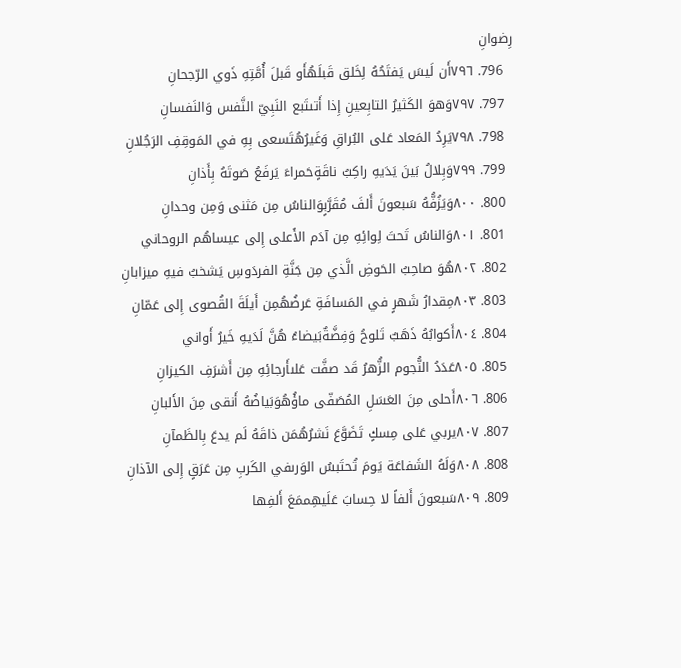رِضوانِ
  796. ٧٩٦أَن لَيسَ يَفتَحُهُ لِخَلق قَبلَهُأَو قَبلَ أُمَّتِهِ ذَوي الرّجحانِ
  797. ٧٩٧وَهوَ الكَثيرُ التابِعينِ إِذا أَتىتَبع النَبِيّ النَّفس وَالنَفسانِ
  798. ٧٩٨يَرِدُ المَعاد عَلى البُراقِ وَغَيرُهُتَسعى بِهِ في المَوقِفِ الرَجُلانِ
  799. ٧٩٩وَبِلالُ بَينَ يَدَيهِ راكِبُ ناقَةٍحَمراءَ يَرفَعُ صَوتَهُ بِأَذانِ
  800. ٨٠٠وَيَزُفُّهُ سَبعونَ أَلفَ مُقَرَّبٍوَالناسُ مِن مَثنى وَمِن وحدانِ
  801. ٨٠١وَالناسُ تَحتَ لِوائِهِ مِن آدَم الأَعلى إِلى عيساهُم الروحاني
  802. ٨٠٢هُوَ صاحِبُ الحَوضِ الَّذي مِن جَنَّةِ الفردَوسِ يَشخبُ فيهِ ميزابانِ
  803. ٨٠٣مِقدارُ شَهرٍ في المَسافَةِ عَرضُهُمِن أَيلَةَ القُصوى إِلى عَمّانِ
  804. ٨٠٤أَكوابُهُ ذَهَبٌ تَلوحُ وَفِضَّةٌبَيضاءُ هُنَّ لَدَيهِ خَيرُ أَواني
  805. ٨٠٥عَدَدُ النُّجوم الزُّهرُ قَد صفَّت عَلىأَرجائِهِ مِن أَشرَفِ الكيزانِ
  806. ٨٠٦أَحلى مِنَ العَسَلِ المُصَفّى ماؤُهُوَبَياضُهُ أَنقى مِنَ الأَلبانِ
  807. ٨٠٧يربي عَلى مِسكٍ تَضَوَّعَ نَشرُهُمَن ذاقَهُ لَم يدعَ بِالظَمآنِ
  808. ٨٠٨وَلَهُ الشَفاعَة يَومَ تُحتَبسُ الوَرىفي الكَربِ مِن عَرَقٍ إِلى الآذانِ
  809. ٨٠٩سَبعونَ أَلفاً لا حِسابَ عَلَيهِممَعَ أَلفِها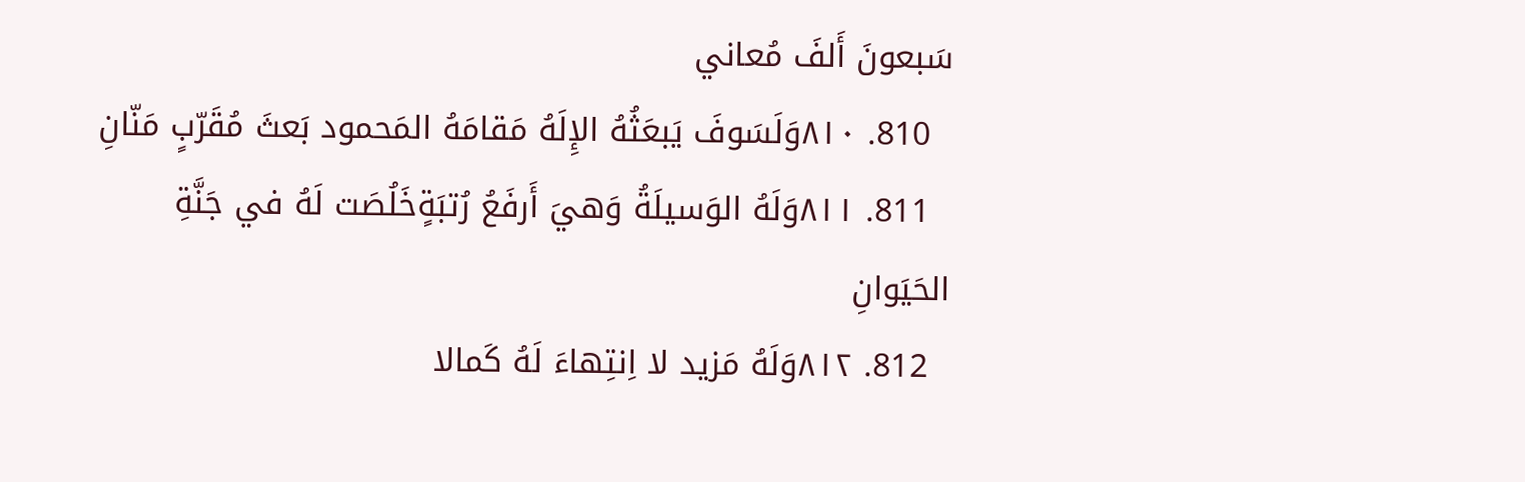سَبعونَ أَلفَ مُعاني
  810. ٨١٠وَلَسَوفَ يَبعَثُهُ الإِلَهُ مَقامَهُ المَحمود بَعثَ مُقَرّبٍ مَنّانِ
  811. ٨١١وَلَهُ الوَسيلَةُ وَهيَ أَرفَعُ رُتبَةٍخَلُصَت لَهُ في جَنَّةِ الحَيَوانِ
  812. ٨١٢وَلَهُ مَزيد لا اِنتِهاءَ لَهُ كَمالا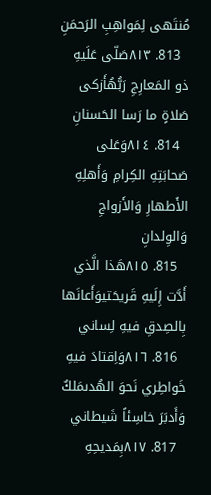مُنتَهى لِمَواهِبِ الرَحمَنِ
  813. ٨١٣صَلّى عَلَيهِ ذو المَعارِجِ رَبُّهُأَزكى صَلاةٍ ما رَسا الحَسنانِ
  814. ٨١٤وَعَلى صَحابَتِهِ الكِرامِ وَأَهلِهِ الأَطهارِ وَالأَزواجِ وَالوِلدانِ
  815. ٨١٥هَذا الَّذي أَدَّت إِلَيهِ قَريحَتيوَأَعانَها بِالصِدقِ فيهِ لِساني
  816. ٨١٦وَاِقتادَ فيهِ خَواطِري نَحوَ الهُدىمَلكٌ وَأَدبَرَ خاسِئاً شَيطاني
  817. ٨١٧بِمَديحِهِ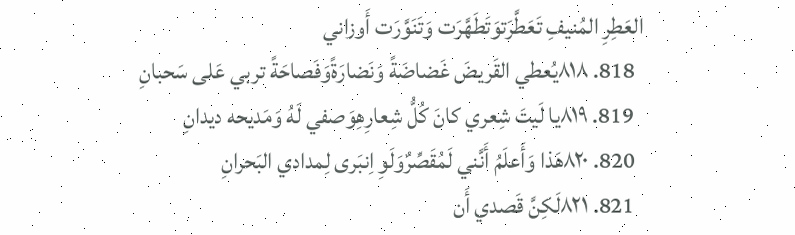العَطِرِ المُنيفِ تَعَطَّرَتوَتَطَهَّرَت وَتَنَوَّرَت أَوزاني
  818. ٨١٨يُعطي القَريضَ غَضاضَةً وَنَضارَةًوَفَصاحَةً تربي عَلى سَحبانِ
  819. ٨١٩يا لَيتَ شِعري كانَ كُلُّ شِعارِهِوَصفي لَهُ وَمَديحه ديدانِ
  820. ٨٢٠هَذا وَأَعلَمُ أَنَّني لَمُقَصِّرٌوَلَوِ اِنبَرى لِمدادي البَحرانِ
  821. ٨٢١لَكِنَّ قَصدي أَن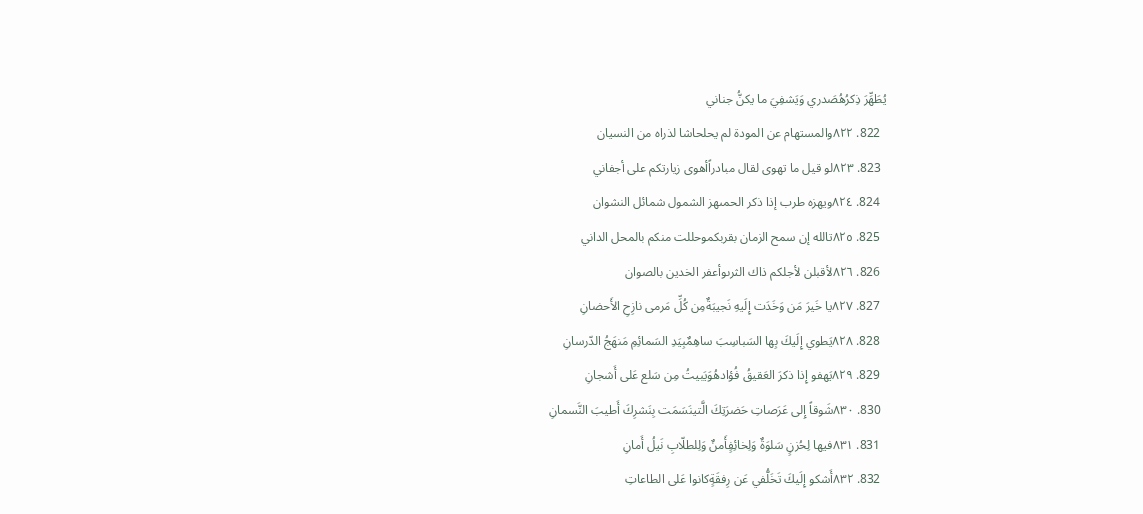يُطَهِّرَ ذِكرُهُصَدري وَيَشفِيَ ما يكنُّ جناني
  822. ٨٢٢والمستهام عن المودة لم يحلحاشا لذراه من النسيان
  823. ٨٢٣لو قيل ما تهوى لقال مبادراًأهوى زيارتكم على أجفاني
  824. ٨٢٤ويهزه طرب إذا ذكر الحمىهز الشمول شمائل النشوان
  825. ٨٢٥تالله إن سمح الزمان بقربكموحللت منكم بالمحل الداني
  826. ٨٢٦لأقبلن لأجلكم ذاك الثرىوأعفر الخدين بالصوان
  827. ٨٢٧يا خَيرَ مَن وَخَدَت إِلَيهِ نَجيبَةٌمِن كُلِّ مَرمى نازِحِ الأَحضانِ
  828. ٨٢٨يَطوي إِلَيكَ بِها السَباسِبَ ساهِمٌبِيَدِ السَمائِمِ مَنهَجُ الدّرسانِ
  829. ٨٢٩يَهفو إِذا ذكرَ العَقيقُ فُؤادهُوَيَبيتُ مِن سَلع عَلى أَشجانِ
  830. ٨٣٠شَوقاً إِلى عَرَصاتِ حَضرَتِكَ الَّتينَسَمَت بِنَشرِكَ أَطيبَ النَّسمانِ
  831. ٨٣١فيها لِحُزنٍ سَلوَةٌ وَلِخائِفٍأَمنٌ وَلِلطلّابِ نَيلُ أَمانِ
  832. ٨٣٢أَشكو إِلَيكَ تَخَلُّفي عَن رِفقَةٍكانوا عَلى الطاعاتِ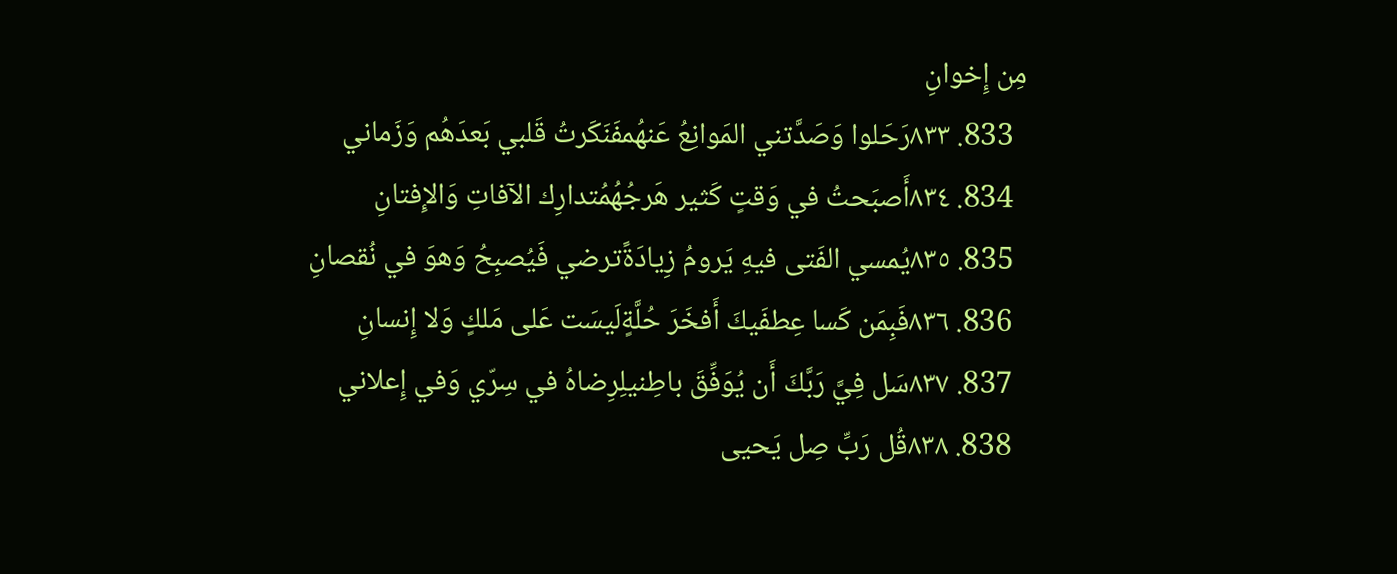مِن إِخوانِ
  833. ٨٣٣رَحَلوا وَصَدَّتني المَوانِعُ عَنهُمفَنَكَرتُ قَلبي بَعدَهُم وَزَماني
  834. ٨٣٤أَصبَحتُ في وَقتٍ كَثير هَرجُهُمُتدارِك الآفاتِ وَالإِفتانِ
  835. ٨٣٥يُمسي الفَتى فيهِ يَرومُ زِيادَةًترضي فَيُصبِحُ وَهوَ في نُقصانِ
  836. ٨٣٦فَبِمَن كَسا عِطفَيكَ أَفخَرَ حُلَّةٍلَيسَت عَلى مَلكٍ وَلا إِنسانِ
  837. ٨٣٧سَل فِيَّ رَبَّكَ أَن يُوَفِّقَ باطِنيلِرِضاهُ في سِرّي وَفي إِعلاني
  838. ٨٣٨قُل رَبِّ صِل يَحيى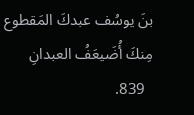بنَ يوسُف عبدكَ المَقطوع مِنكَ أُضَيعَفُ العبدانِ
  839.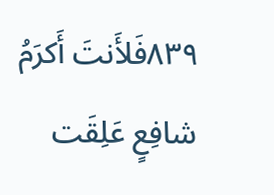٨٣٩فَلأَنتَ أَكرَمُ شافِعٍ عَلِقَت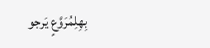بِهِلِمُرَوَّعٍ يَرجو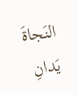النَجاةَ يَدانِ